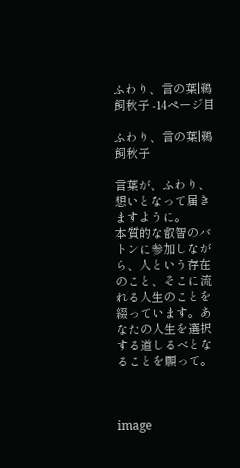ふわり、言の葉|鵜飼秋子 -14ページ目

ふわり、言の葉|鵜飼秋子

言葉が、ふわり、想いとなって届きますように。
本質的な叡智のバトンに参加しながら、人という存在のこと、そこに流れる人生のことを綴っています。あなたの人生を選択する道しるべとなることを願って。



image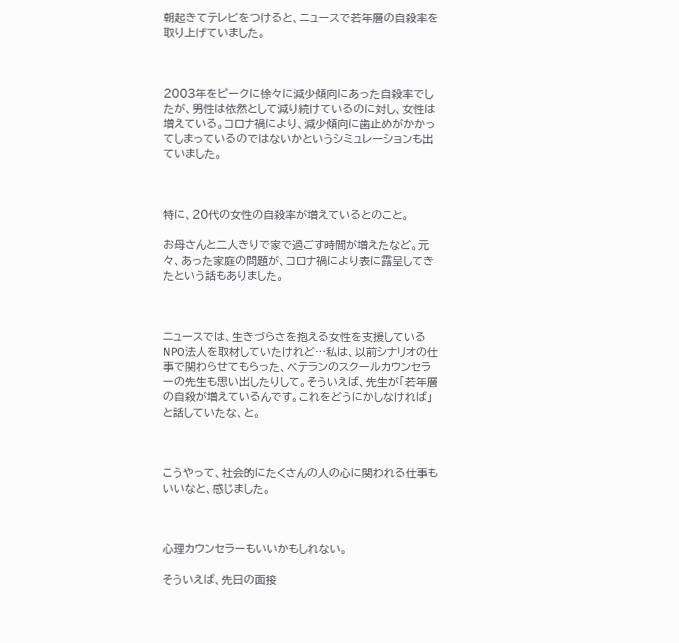朝起きてテレビをつけると、ニュースで若年層の自殺率を取り上げていました。



2003年をピークに徐々に減少傾向にあった自殺率でしたが、男性は依然として減り続けているのに対し、女性は増えている。コロナ禍により、減少傾向に歯止めがかかってしまっているのではないかというシミュレーションも出ていました。



特に、20代の女性の自殺率が増えているとのこと。

お母さんと二人きりで家で過ごす時間が増えたなど。元々、あった家庭の問題が、コロナ禍により表に露呈してきたという話もありました。



ニュースでは、生きづらさを抱える女性を支援しているNPO法人を取材していたけれど…私は、以前シナリオの仕事で関わらせてもらった、ベテランのスクールカウンセラーの先生も思い出したりして。そういえば、先生が「若年層の自殺が増えているんです。これをどうにかしなければ」と話していたな、と。



こうやって、社会的にたくさんの人の心に関われる仕事もいいなと、感じました。



心理カウンセラーもいいかもしれない。

そういえば、先日の面接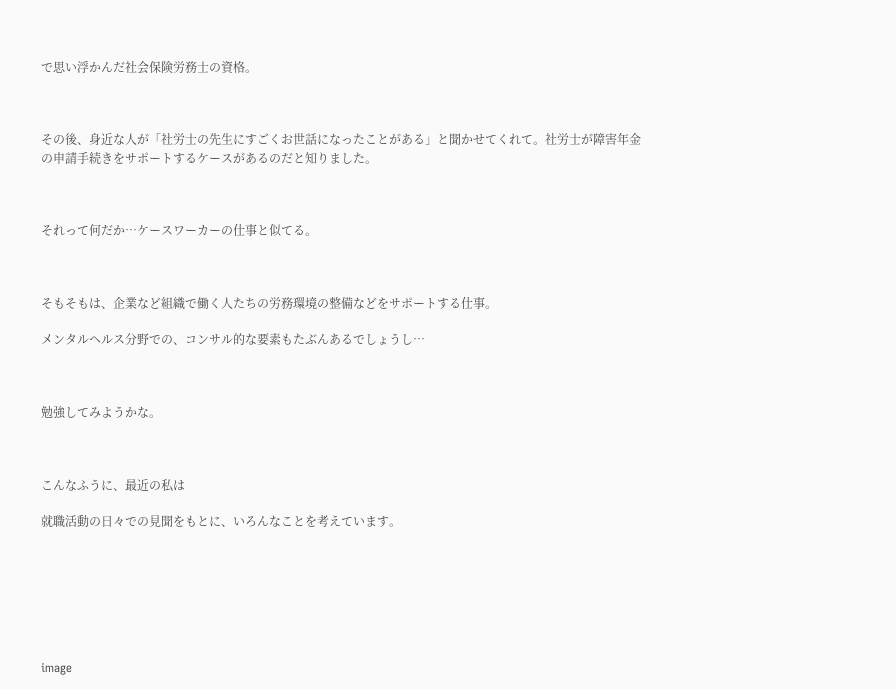で思い浮かんだ社会保険労務士の資格。



その後、身近な人が「社労士の先生にすごくお世話になったことがある」と聞かせてくれて。社労士が障害年金の申請手続きをサポートするケースがあるのだと知りました。



それって何だか…ケースワーカーの仕事と似てる。



そもそもは、企業など組織で働く人たちの労務環境の整備などをサポートする仕事。

メンタルヘルス分野での、コンサル的な要素もたぶんあるでしょうし…



勉強してみようかな。



こんなふうに、最近の私は

就職活動の日々での見聞をもとに、いろんなことを考えています。







image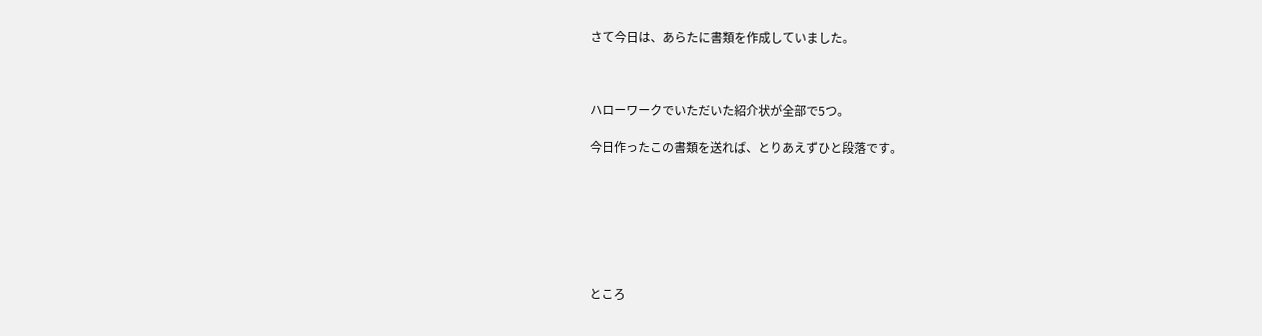さて今日は、あらたに書類を作成していました。



ハローワークでいただいた紹介状が全部で5つ。

今日作ったこの書類を送れば、とりあえずひと段落です。







ところ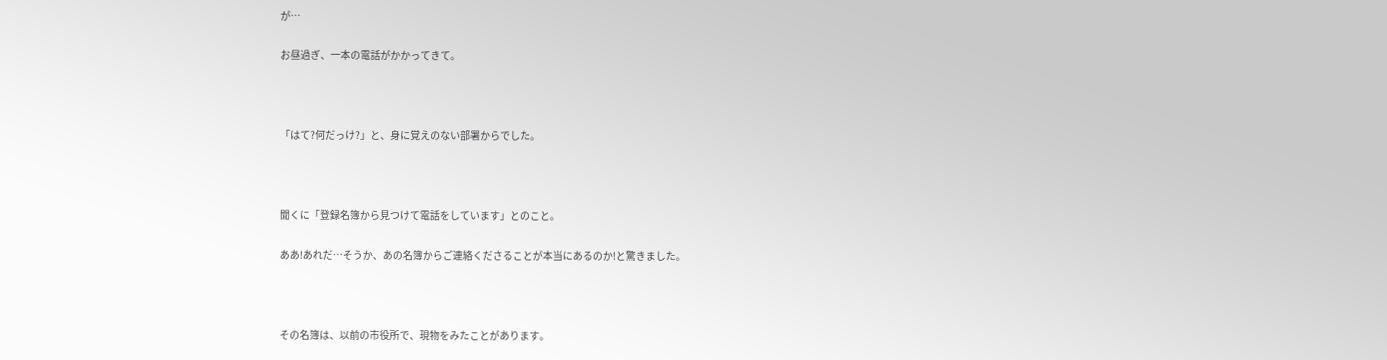が…

お昼過ぎ、一本の電話がかかってきて。



「はて?何だっけ?」と、身に覚えのない部署からでした。



聞くに「登録名簿から見つけて電話をしています」とのこと。

ああ!あれだ…そうか、あの名簿からご連絡くださることが本当にあるのか!と驚きました。



その名簿は、以前の市役所で、現物をみたことがあります。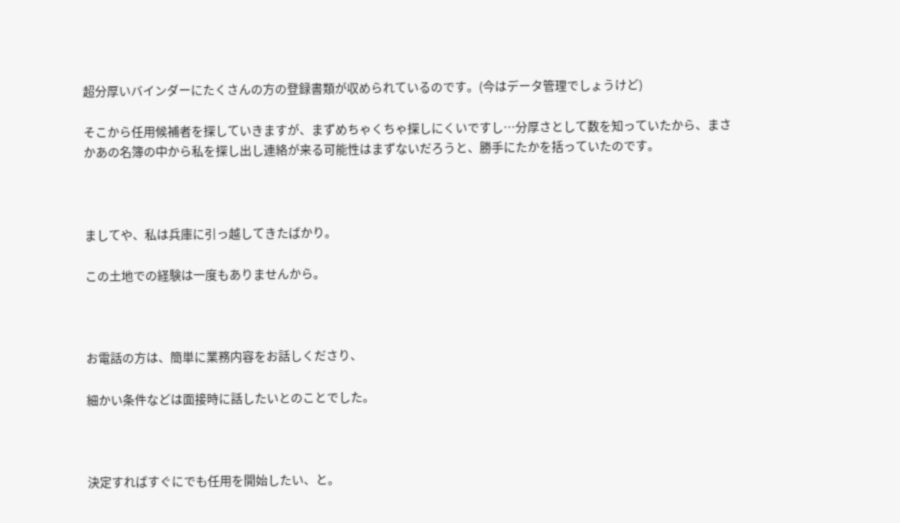超分厚いバインダーにたくさんの方の登録書類が収められているのです。(今はデータ管理でしょうけど)

そこから任用候補者を探していきますが、まずめちゃくちゃ探しにくいですし…分厚さとして数を知っていたから、まさかあの名簿の中から私を探し出し連絡が来る可能性はまずないだろうと、勝手にたかを括っていたのです。



ましてや、私は兵庫に引っ越してきたばかり。

この土地での経験は一度もありませんから。



お電話の方は、簡単に業務内容をお話しくださり、

細かい条件などは面接時に話したいとのことでした。



決定すればすぐにでも任用を開始したい、と。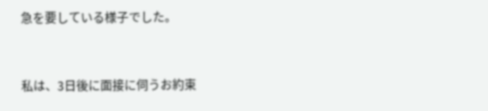急を要している様子でした。



私は、3日後に面接に伺うお約束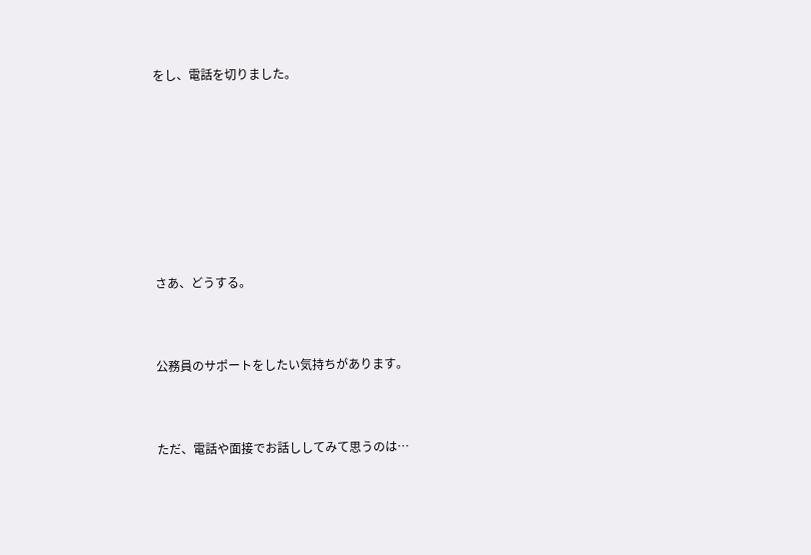をし、電話を切りました。









さあ、どうする。



公務員のサポートをしたい気持ちがあります。



ただ、電話や面接でお話ししてみて思うのは…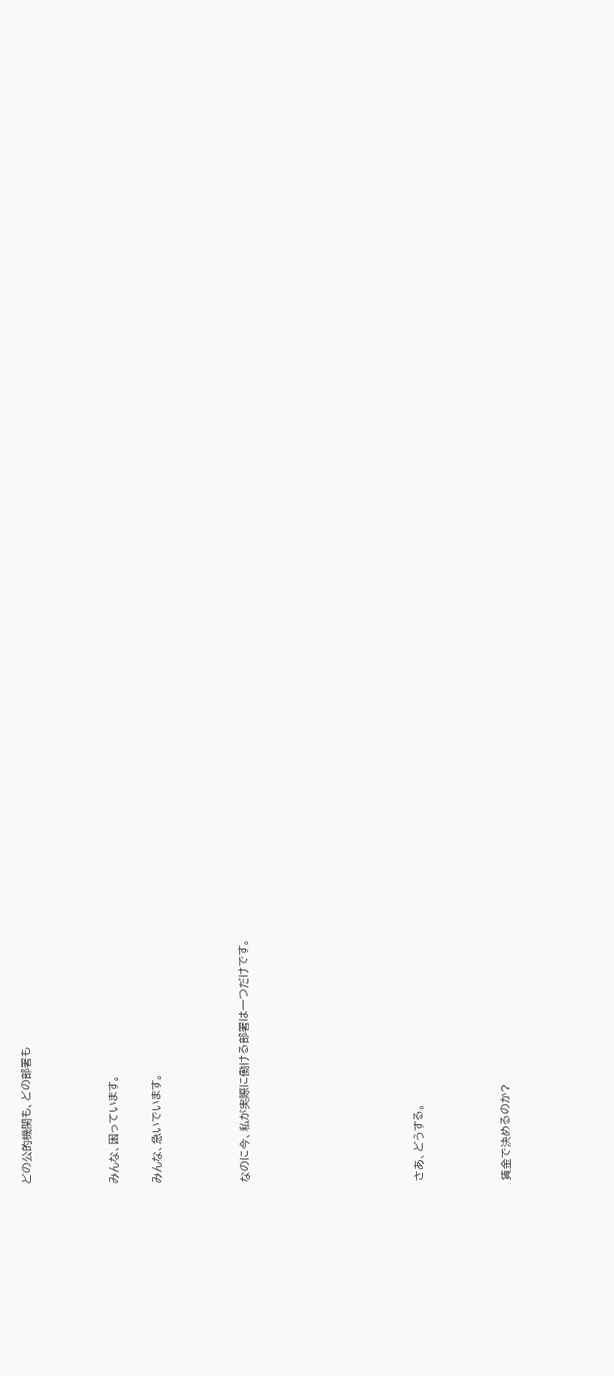どの公的機関も、どの部署も



みんな、困っています。

みんな、急いでいます。



なのに今、私が実際に働ける部署は一つだけです。







さあ、どうする。



賃金で決めるのか?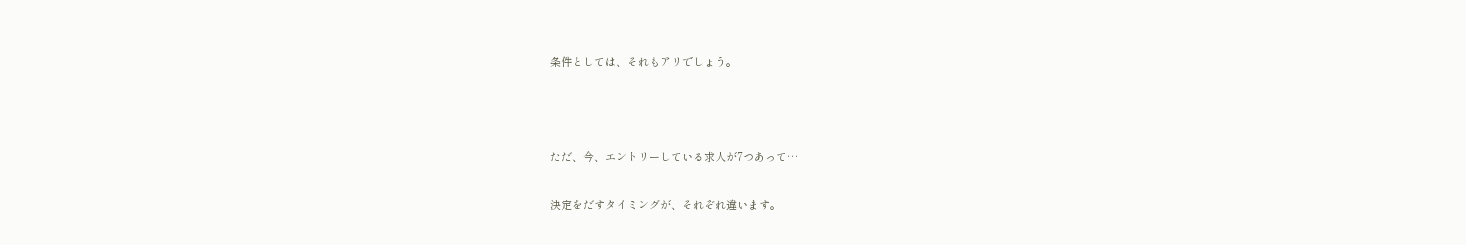条件としては、それもアリでしょう。



ただ、今、エントリーしている求人が7つあって…

決定をだすタイミングが、それぞれ違います。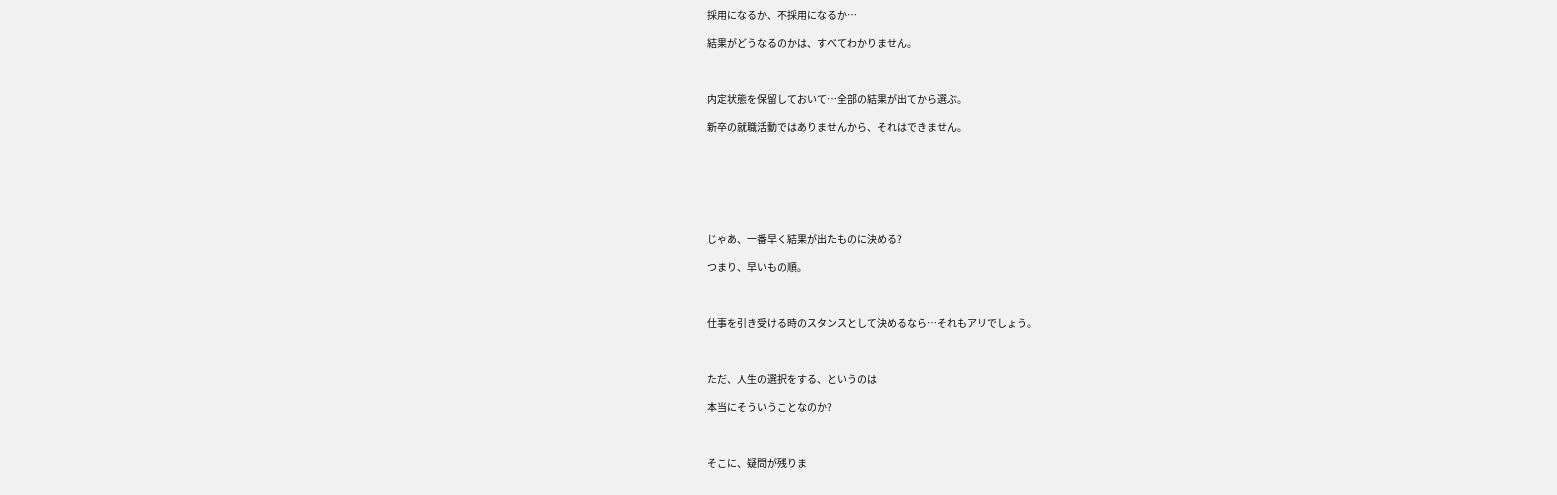採用になるか、不採用になるか…

結果がどうなるのかは、すべてわかりません。



内定状態を保留しておいて…全部の結果が出てから選ぶ。

新卒の就職活動ではありませんから、それはできません。







じゃあ、一番早く結果が出たものに決める?

つまり、早いもの順。



仕事を引き受ける時のスタンスとして決めるなら…それもアリでしょう。



ただ、人生の選択をする、というのは

本当にそういうことなのか?



そこに、疑問が残りま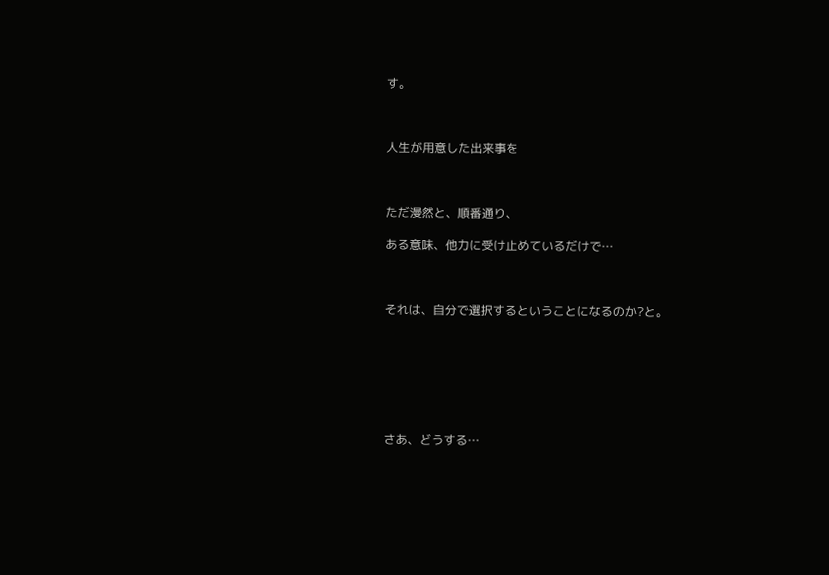す。



人生が用意した出来事を



ただ漫然と、順番通り、

ある意味、他力に受け止めているだけで…



それは、自分で選択するということになるのか?と。







さあ、どうする…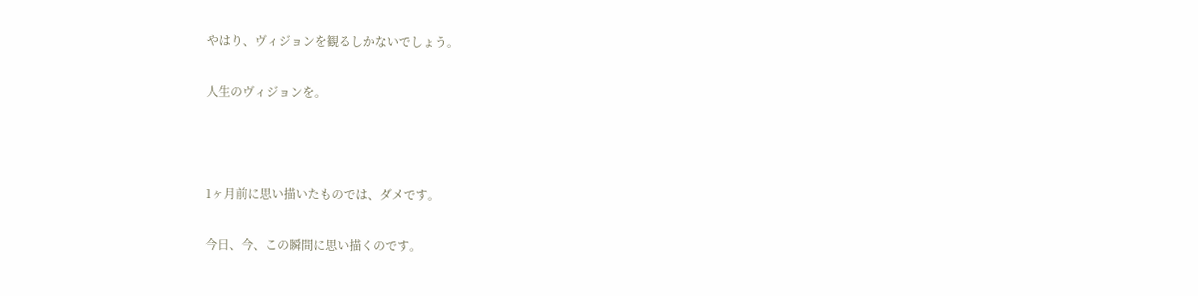やはり、ヴィジョンを観るしかないでしょう。

人生のヴィジョンを。



1ヶ月前に思い描いたものでは、ダメです。

今日、今、この瞬間に思い描くのです。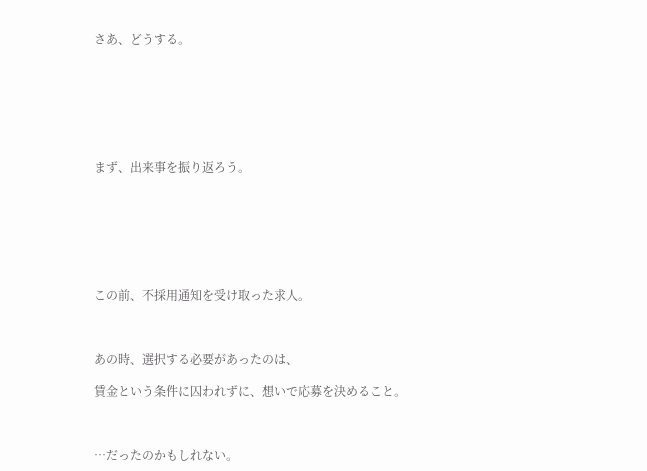さあ、どうする。







まず、出来事を振り返ろう。







この前、不採用通知を受け取った求人。



あの時、選択する必要があったのは、

賃金という条件に囚われずに、想いで応募を決めること。



…だったのかもしれない。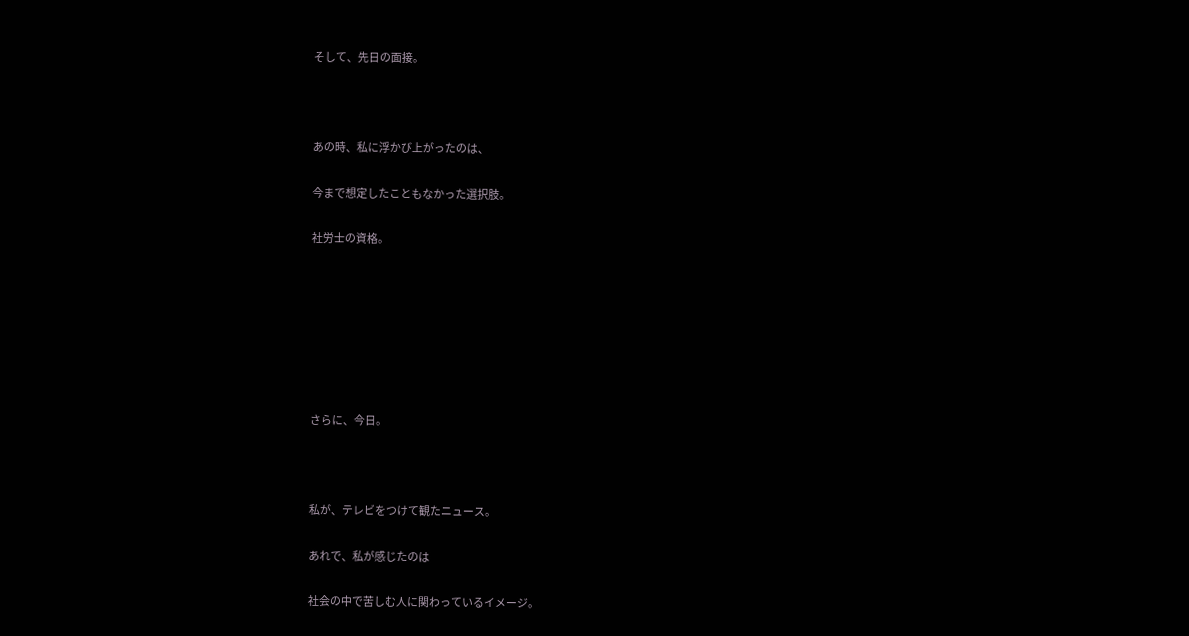そして、先日の面接。



あの時、私に浮かび上がったのは、

今まで想定したこともなかった選択肢。

社労士の資格。







さらに、今日。



私が、テレビをつけて観たニュース。

あれで、私が感じたのは

社会の中で苦しむ人に関わっているイメージ。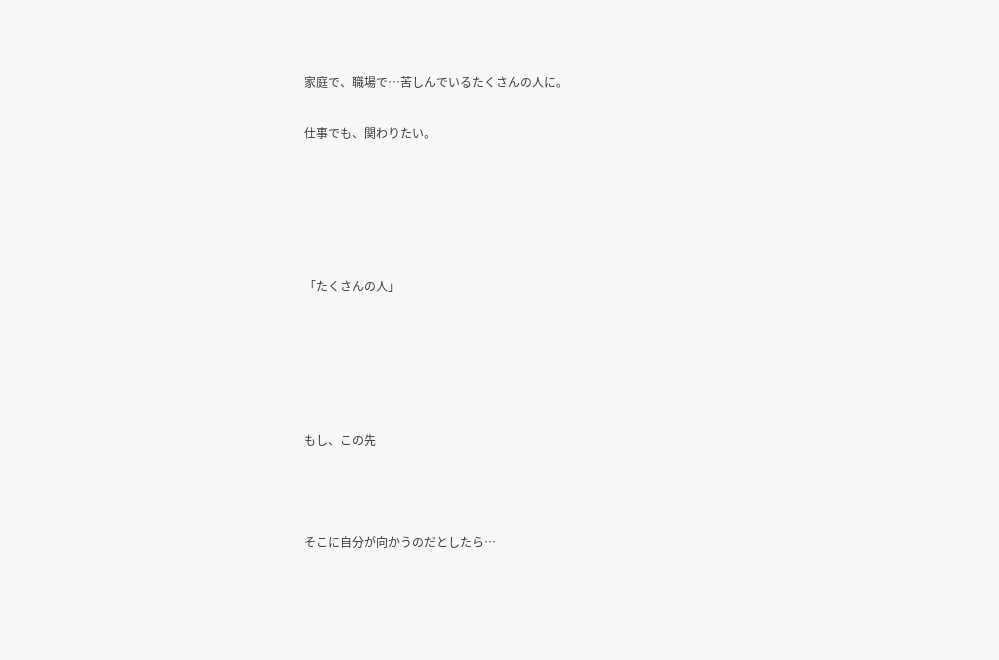家庭で、職場で…苦しんでいるたくさんの人に。

仕事でも、関わりたい。





「たくさんの人」





もし、この先



そこに自分が向かうのだとしたら…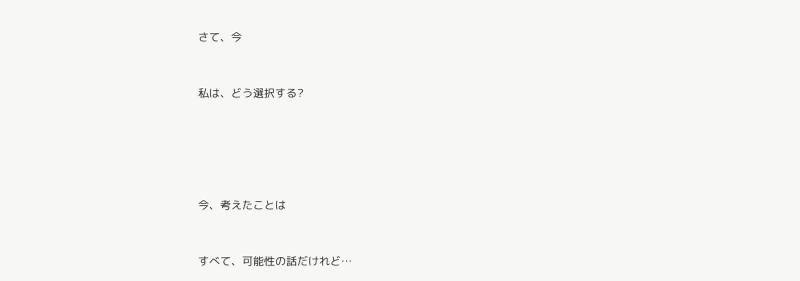さて、今



私は、どう選択する?







今、考えたことは



すべて、可能性の話だけれど…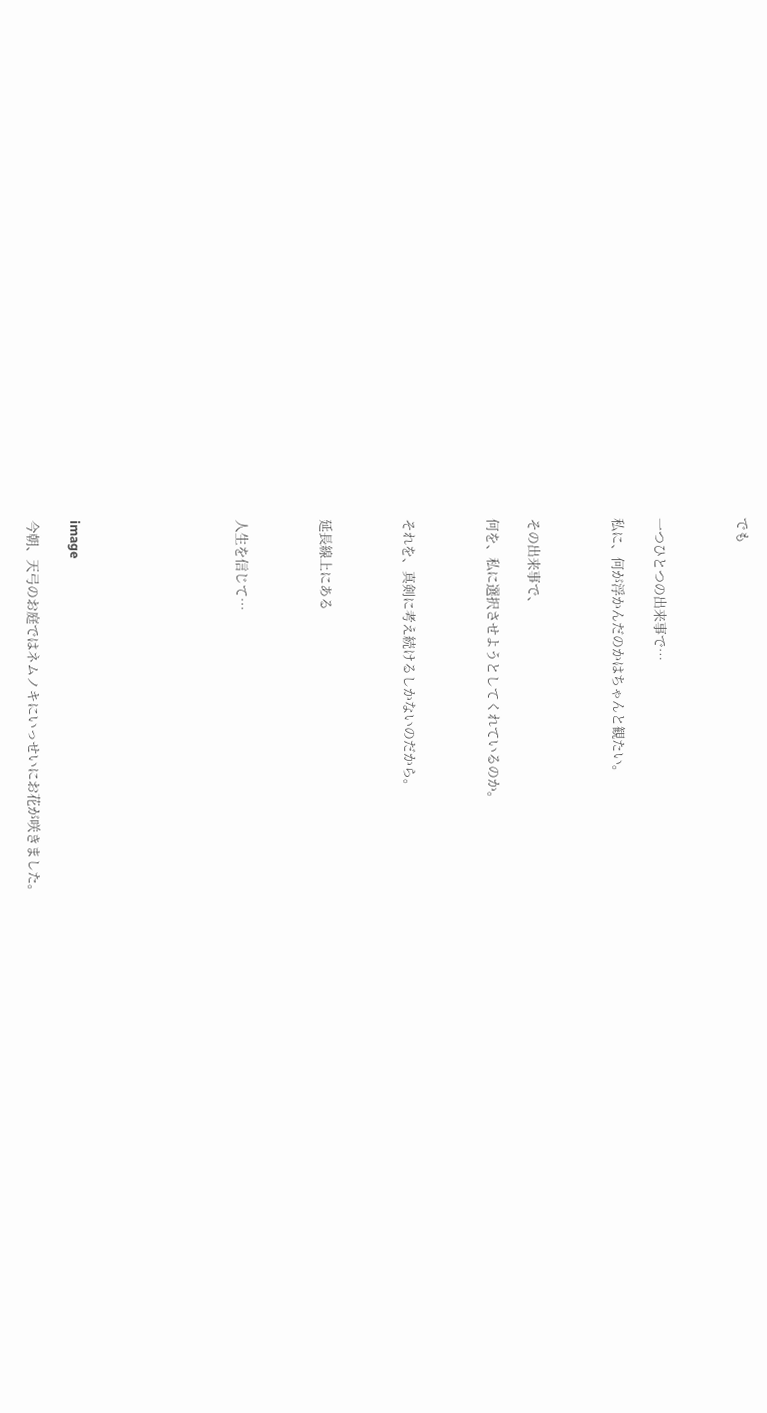でも



一つひとつの出来事で…

私に、何が浮かんだのかはちゃんと観たい。



その出来事で、

何を、私に選択させようとしてくれているのか。



それを、真剣に考え続けるしかないのだから。



延長線上にある



人生を信じて…







image

今朝、天弓のお庭ではネムノキにいっせいにお花が咲きました。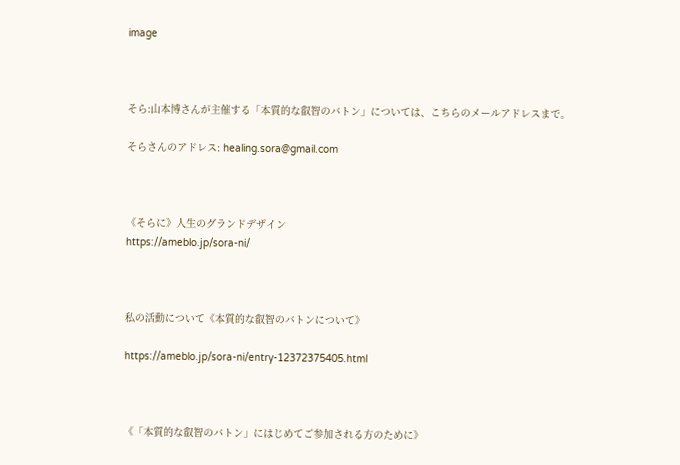image



そら:山本博さんが主催する「本質的な叡智のバトン」については、こちらのメールアドレスまで。

そらさんのアドレス: healing.sora@gmail.com



《そらに》人生のグランドデザイン
https://ameblo.jp/sora-ni/



私の活動について《本質的な叡智のバトンについて》

https://ameblo.jp/sora-ni/entry-12372375405.html



《「本質的な叡智のバトン」にはじめてご参加される方のために》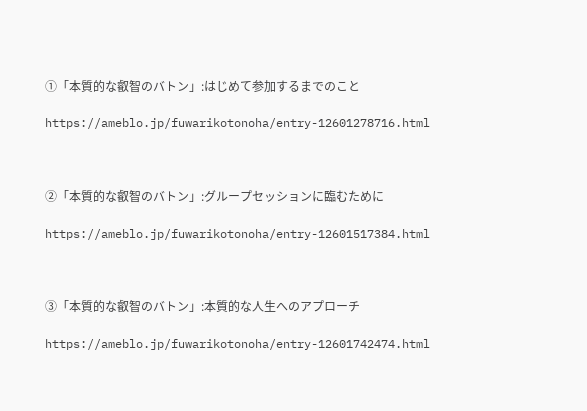①「本質的な叡智のバトン」:はじめて参加するまでのこと

https://ameblo.jp/fuwarikotonoha/entry-12601278716.html



②「本質的な叡智のバトン」:グループセッションに臨むために

https://ameblo.jp/fuwarikotonoha/entry-12601517384.html



③「本質的な叡智のバトン」:本質的な人生へのアプローチ

https://ameblo.jp/fuwarikotonoha/entry-12601742474.html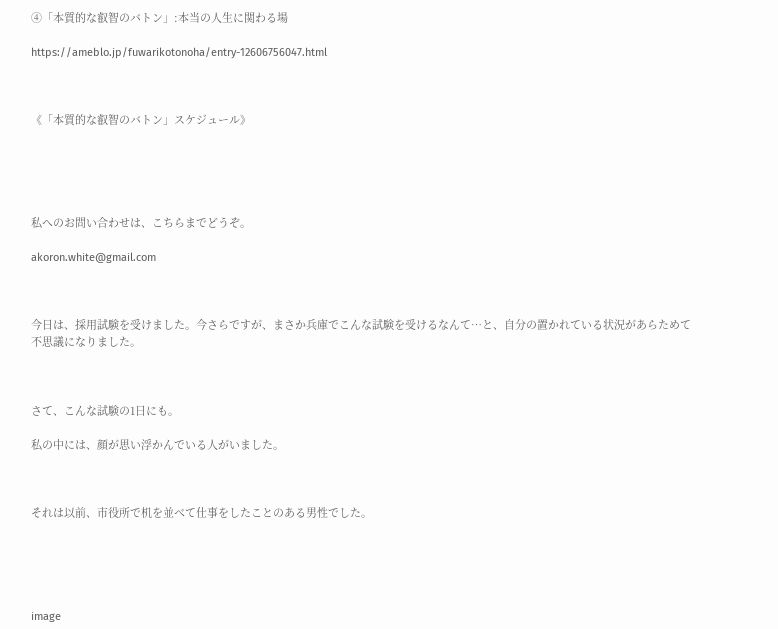④「本質的な叡智のバトン」:本当の人生に関わる場

https://ameblo.jp/fuwarikotonoha/entry-12606756047.html



《「本質的な叡智のバトン」スケジュール》





私へのお問い合わせは、こちらまでどうぞ。

akoron.white@gmail.com



今日は、採用試験を受けました。今さらですが、まさか兵庫でこんな試験を受けるなんて…と、自分の置かれている状況があらためて不思議になりました。



さて、こんな試験の1日にも。

私の中には、顔が思い浮かんでいる人がいました。



それは以前、市役所で机を並べて仕事をしたことのある男性でした。





image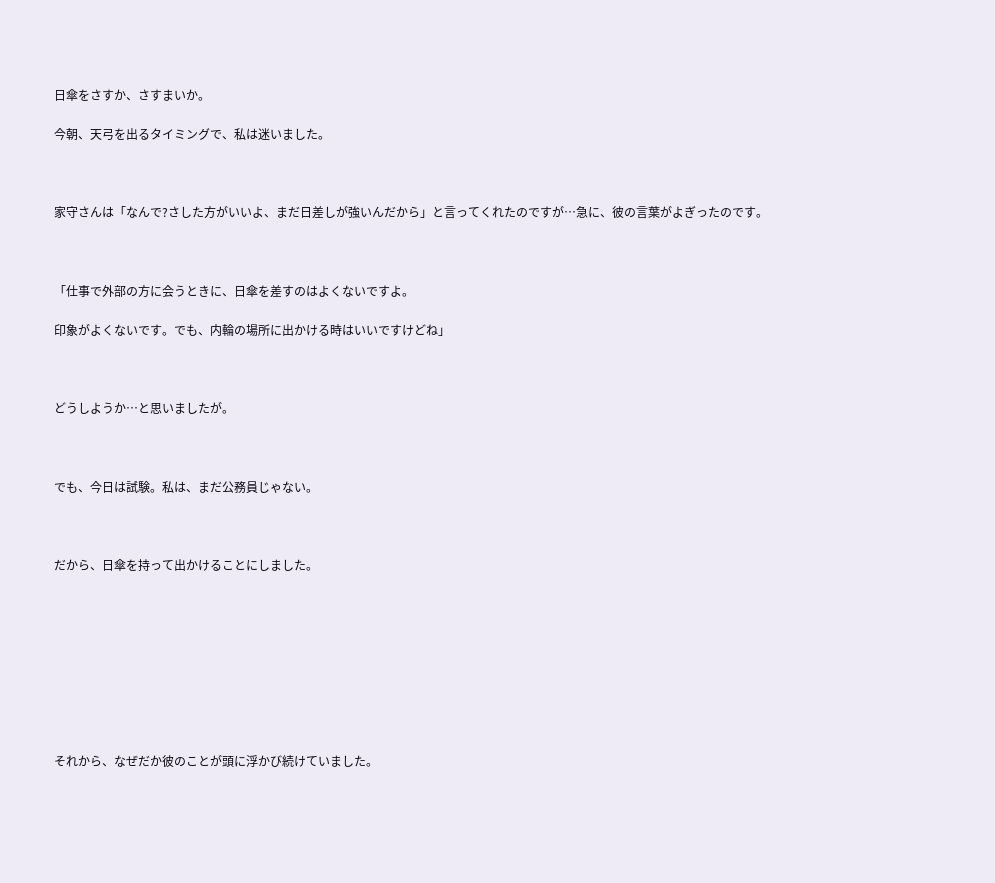日傘をさすか、さすまいか。

今朝、天弓を出るタイミングで、私は迷いました。



家守さんは「なんで?さした方がいいよ、まだ日差しが強いんだから」と言ってくれたのですが…急に、彼の言葉がよぎったのです。



「仕事で外部の方に会うときに、日傘を差すのはよくないですよ。

印象がよくないです。でも、内輪の場所に出かける時はいいですけどね」



どうしようか…と思いましたが。



でも、今日は試験。私は、まだ公務員じゃない。



だから、日傘を持って出かけることにしました。









それから、なぜだか彼のことが頭に浮かび続けていました。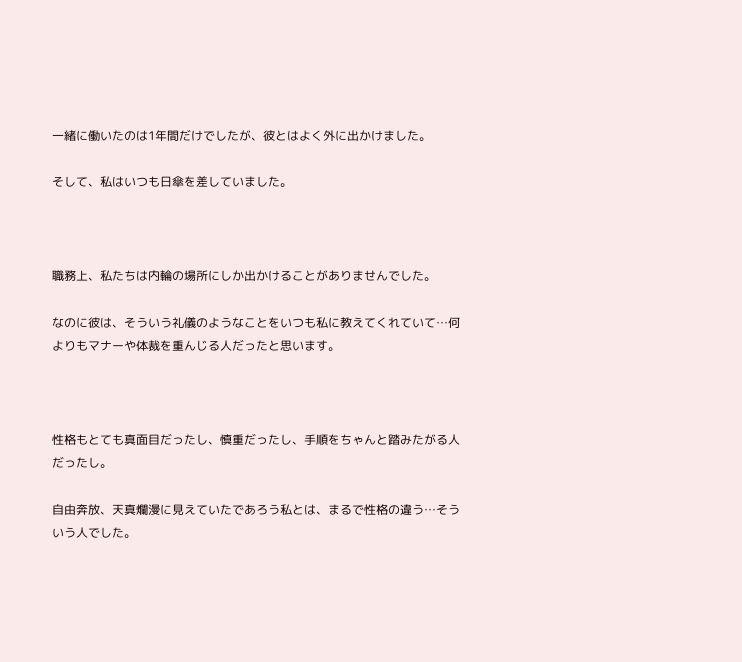一緒に働いたのは1年間だけでしたが、彼とはよく外に出かけました。

そして、私はいつも日傘を差していました。



職務上、私たちは内輪の場所にしか出かけることがありませんでした。

なのに彼は、そういう礼儀のようなことをいつも私に教えてくれていて…何よりもマナーや体裁を重んじる人だったと思います。



性格もとても真面目だったし、慎重だったし、手順をちゃんと踏みたがる人だったし。

自由奔放、天真爛漫に見えていたであろう私とは、まるで性格の違う…そういう人でした。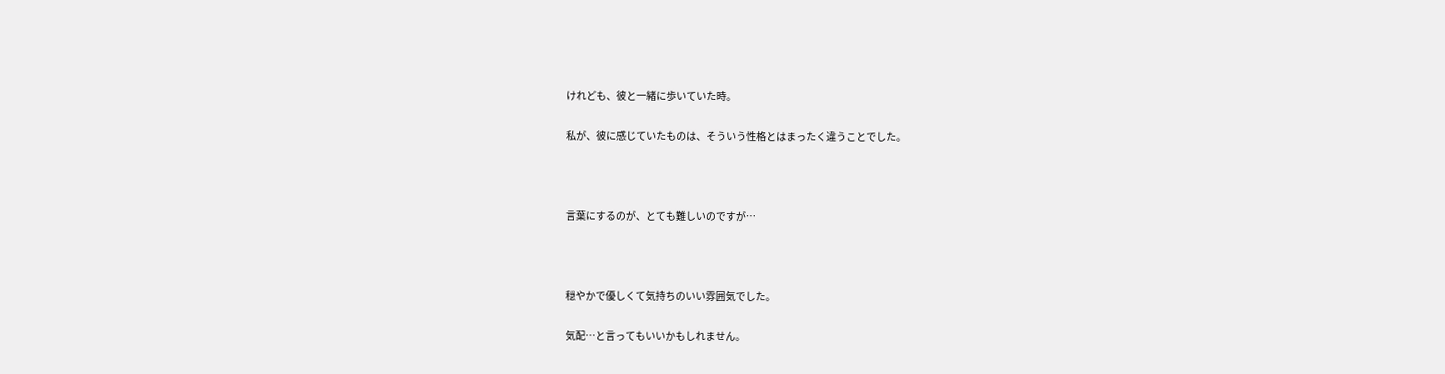けれども、彼と一緒に歩いていた時。

私が、彼に感じていたものは、そういう性格とはまったく違うことでした。



言葉にするのが、とても難しいのですが…



穏やかで優しくて気持ちのいい雰囲気でした。

気配…と言ってもいいかもしれません。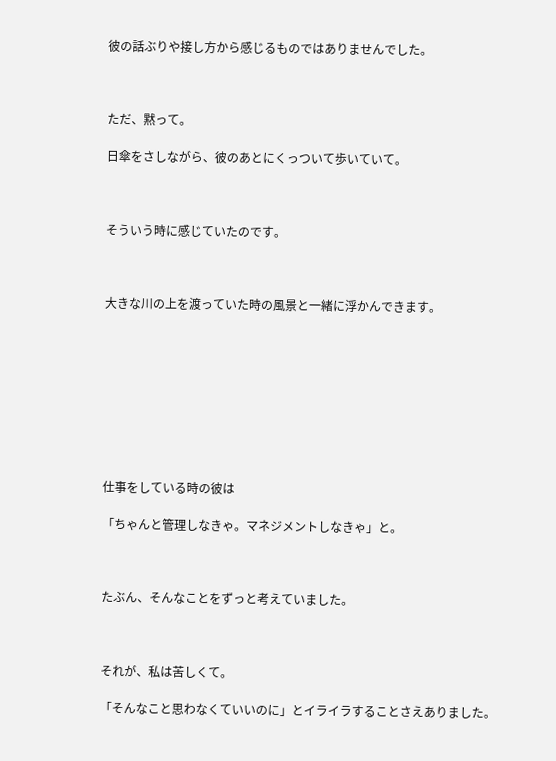彼の話ぶりや接し方から感じるものではありませんでした。



ただ、黙って。

日傘をさしながら、彼のあとにくっついて歩いていて。



そういう時に感じていたのです。



大きな川の上を渡っていた時の風景と一緒に浮かんできます。









仕事をしている時の彼は

「ちゃんと管理しなきゃ。マネジメントしなきゃ」と。



たぶん、そんなことをずっと考えていました。



それが、私は苦しくて。

「そんなこと思わなくていいのに」とイライラすることさえありました。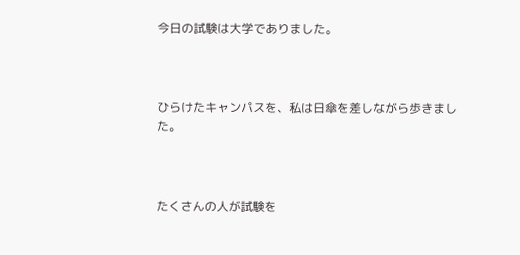今日の試験は大学でありました。



ひらけたキャンパスを、私は日傘を差しながら歩きました。



たくさんの人が試験を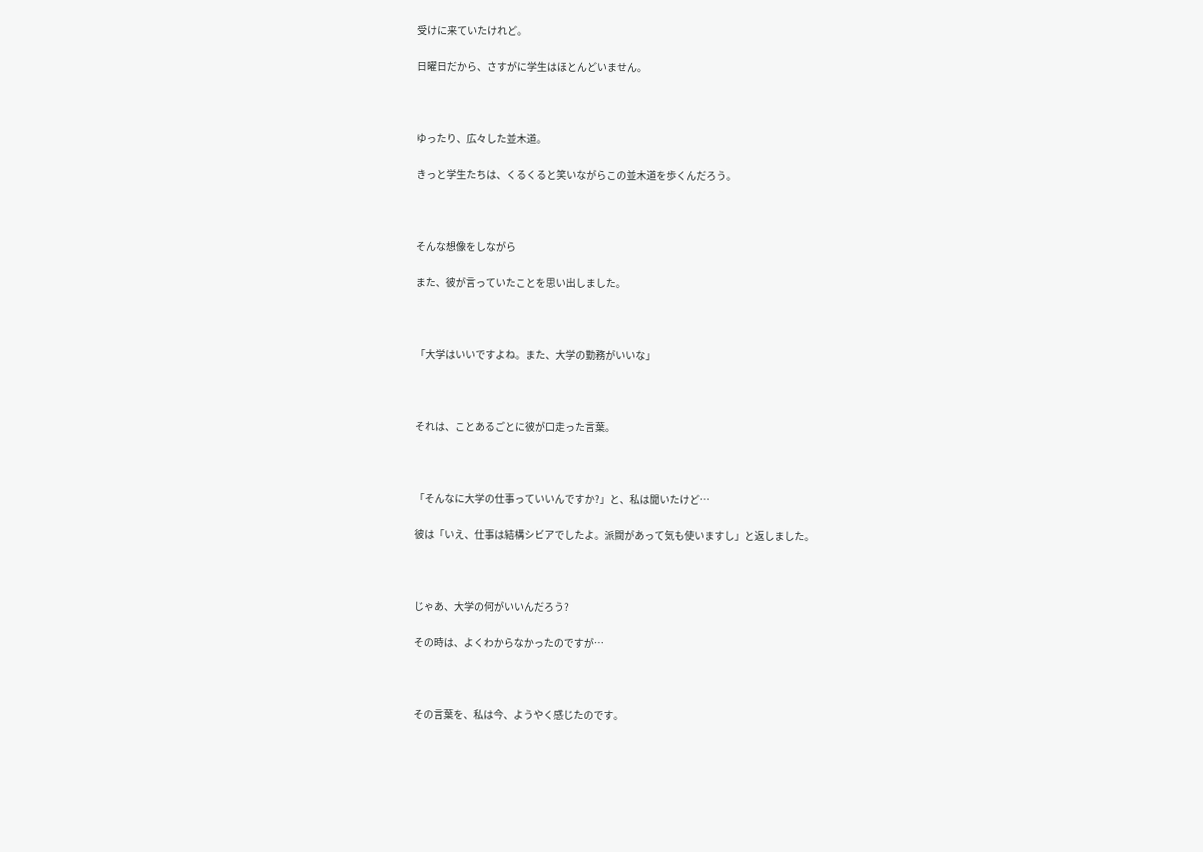受けに来ていたけれど。

日曜日だから、さすがに学生はほとんどいません。



ゆったり、広々した並木道。

きっと学生たちは、くるくると笑いながらこの並木道を歩くんだろう。



そんな想像をしながら

また、彼が言っていたことを思い出しました。



「大学はいいですよね。また、大学の勤務がいいな」



それは、ことあるごとに彼が口走った言葉。



「そんなに大学の仕事っていいんですか?」と、私は聞いたけど…

彼は「いえ、仕事は結構シビアでしたよ。派閥があって気も使いますし」と返しました。



じゃあ、大学の何がいいんだろう?

その時は、よくわからなかったのですが…



その言葉を、私は今、ようやく感じたのです。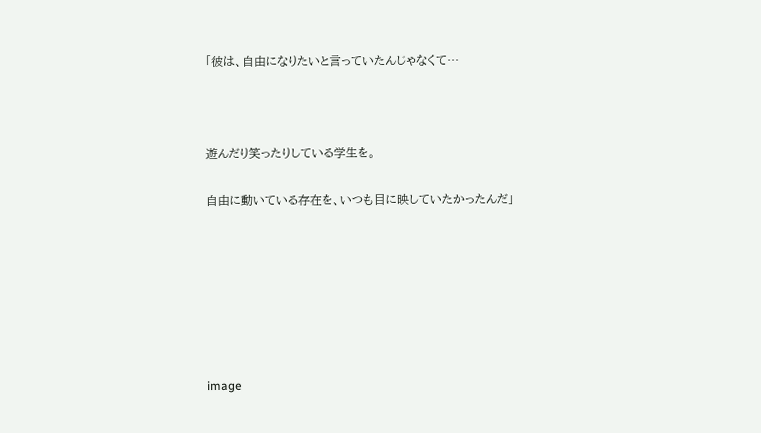「彼は、自由になりたいと言っていたんじゃなくて…



遊んだり笑ったりしている学生を。

自由に動いている存在を、いつも目に映していたかったんだ」







image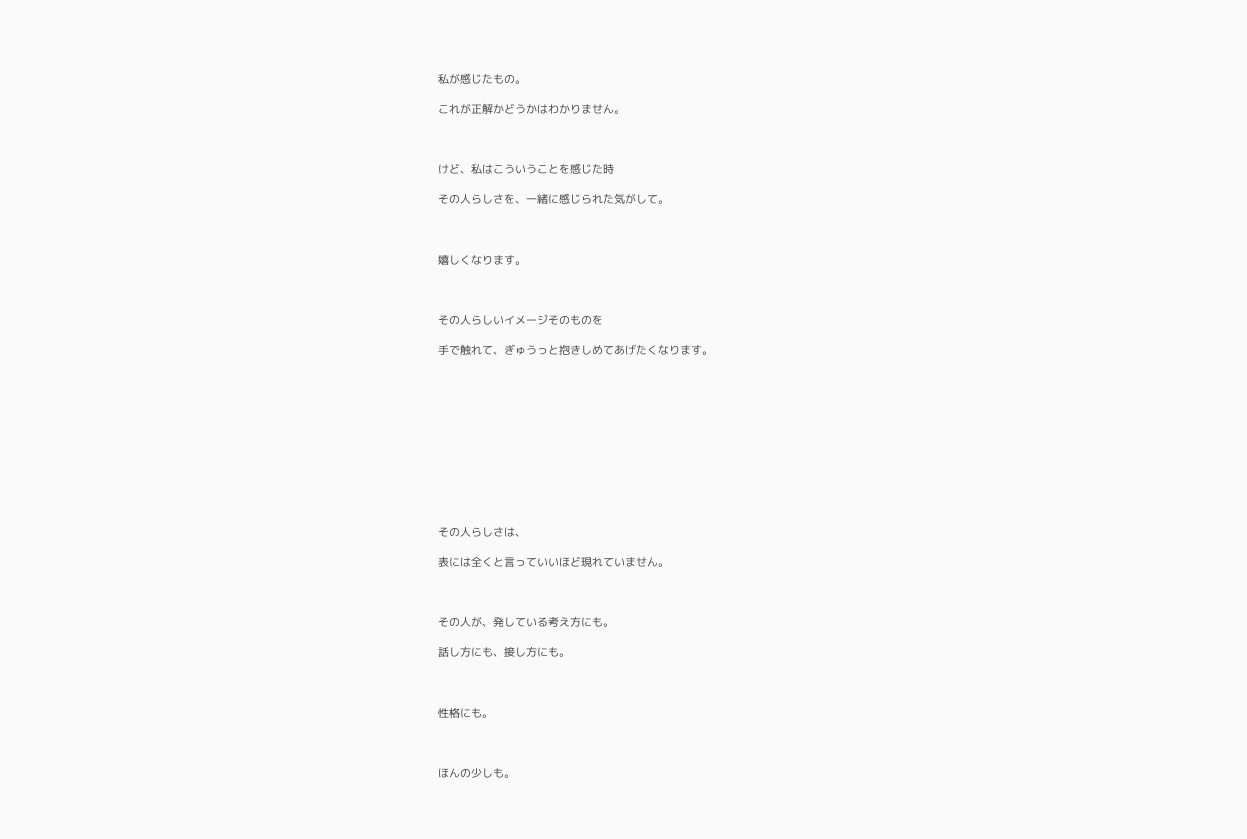私が感じたもの。

これが正解かどうかはわかりません。



けど、私はこういうことを感じた時

その人らしさを、一緒に感じられた気がして。



嬉しくなります。



その人らしいイメージそのものを

手で触れて、ぎゅうっと抱きしめてあげたくなります。











その人らしさは、

表には全くと言っていいほど現れていません。



その人が、発している考え方にも。

話し方にも、接し方にも。



性格にも。



ほんの少しも。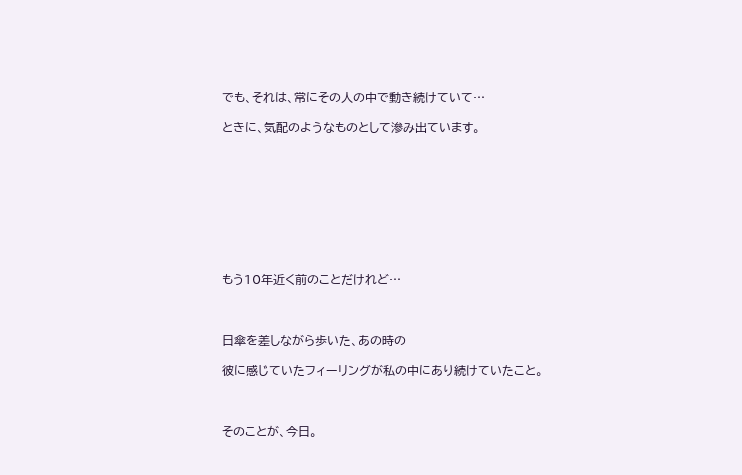でも、それは、常にその人の中で動き続けていて…

ときに、気配のようなものとして滲み出ています。









もう10年近く前のことだけれど…



日傘を差しながら歩いた、あの時の

彼に感じていたフィーリングが私の中にあり続けていたこと。



そのことが、今日。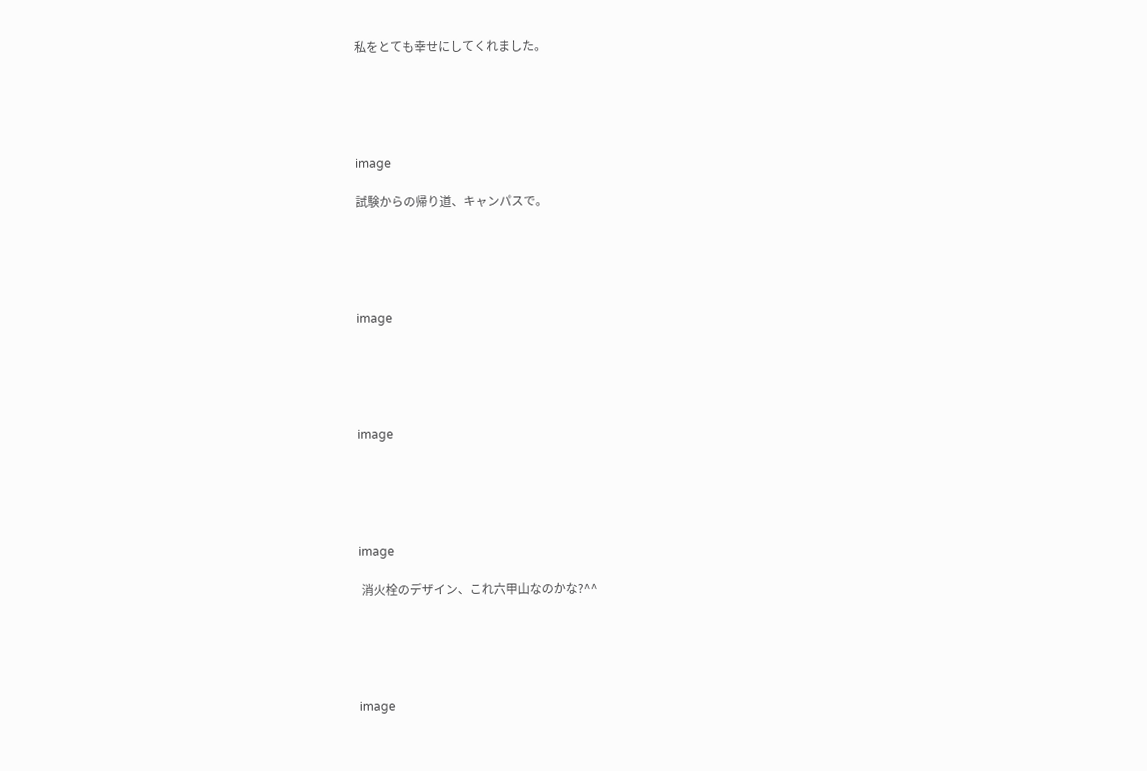私をとても幸せにしてくれました。





image

試験からの帰り道、キャンパスで。





image





image





image

 消火栓のデザイン、これ六甲山なのかな?^^





image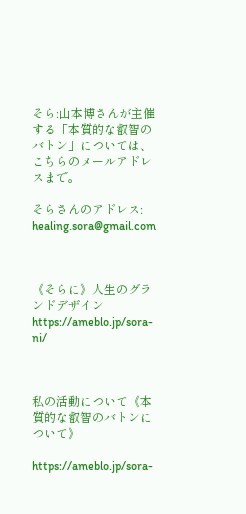そら:山本博さんが主催する「本質的な叡智のバトン」については、こちらのメールアドレスまで。

そらさんのアドレス: healing.sora@gmail.com



《そらに》人生のグランドデザイン
https://ameblo.jp/sora-ni/



私の活動について《本質的な叡智のバトンについて》

https://ameblo.jp/sora-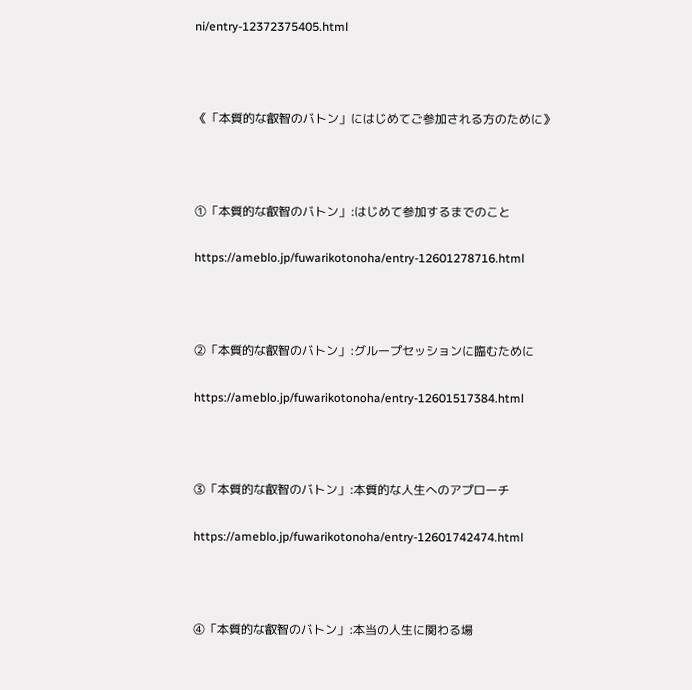ni/entry-12372375405.html



《「本質的な叡智のバトン」にはじめてご参加される方のために》



①「本質的な叡智のバトン」:はじめて参加するまでのこと

https://ameblo.jp/fuwarikotonoha/entry-12601278716.html



②「本質的な叡智のバトン」:グループセッションに臨むために

https://ameblo.jp/fuwarikotonoha/entry-12601517384.html



③「本質的な叡智のバトン」:本質的な人生へのアプローチ

https://ameblo.jp/fuwarikotonoha/entry-12601742474.html



④「本質的な叡智のバトン」:本当の人生に関わる場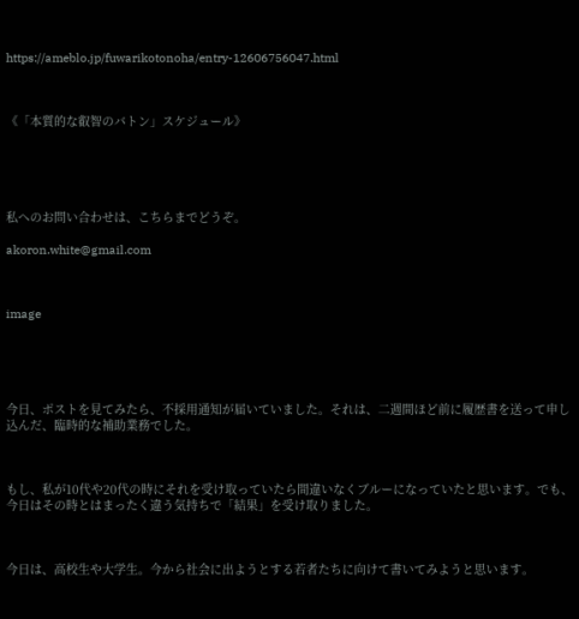https://ameblo.jp/fuwarikotonoha/entry-12606756047.html



《「本質的な叡智のバトン」スケジュール》





私へのお問い合わせは、こちらまでどうぞ。

akoron.white@gmail.com



image





今日、ポストを見てみたら、不採用通知が届いていました。それは、二週間ほど前に履歴書を送って申し込んだ、臨時的な補助業務でした。



もし、私が10代や20代の時にそれを受け取っていたら間違いなくブルーになっていたと思います。でも、今日はその時とはまったく違う気持ちで「結果」を受け取りました。



今日は、高校生や大学生。今から社会に出ようとする若者たちに向けて書いてみようと思います。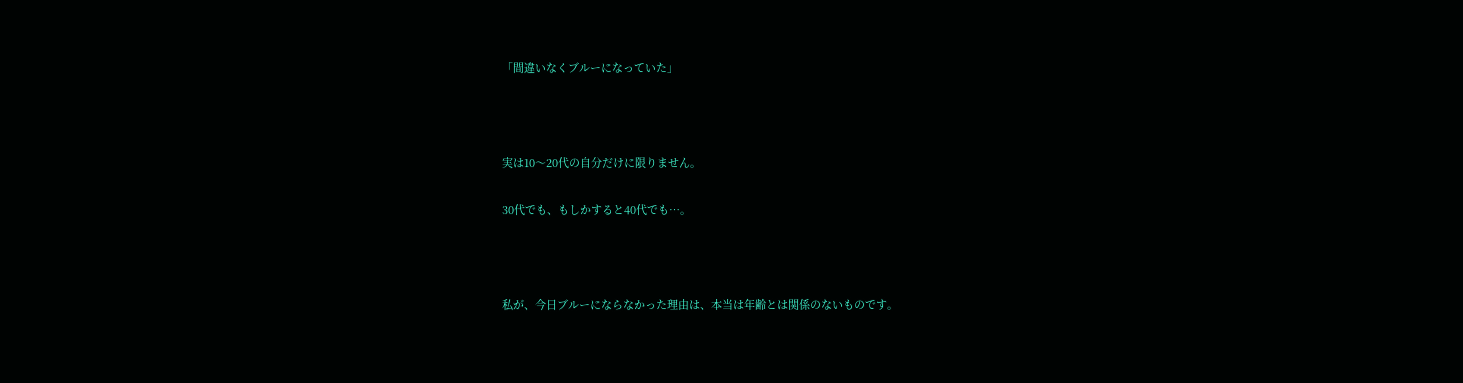「間違いなくブルーになっていた」



実は10〜20代の自分だけに限りません。

30代でも、もしかすると40代でも…。



私が、今日ブルーにならなかった理由は、本当は年齢とは関係のないものです。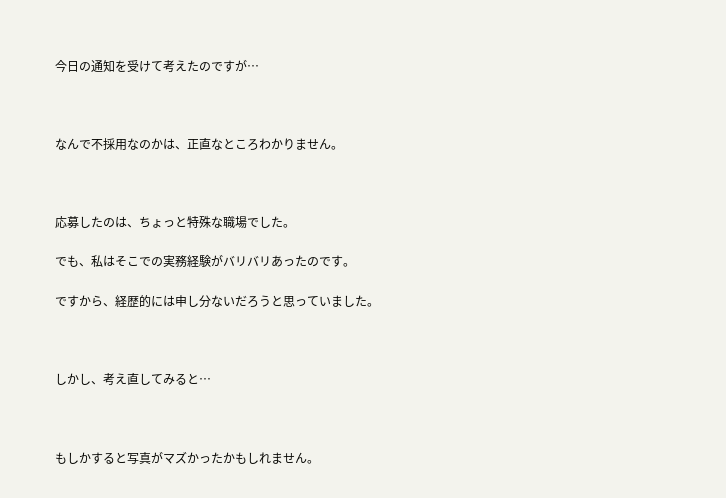今日の通知を受けて考えたのですが…



なんで不採用なのかは、正直なところわかりません。



応募したのは、ちょっと特殊な職場でした。

でも、私はそこでの実務経験がバリバリあったのです。

ですから、経歴的には申し分ないだろうと思っていました。



しかし、考え直してみると…



もしかすると写真がマズかったかもしれません。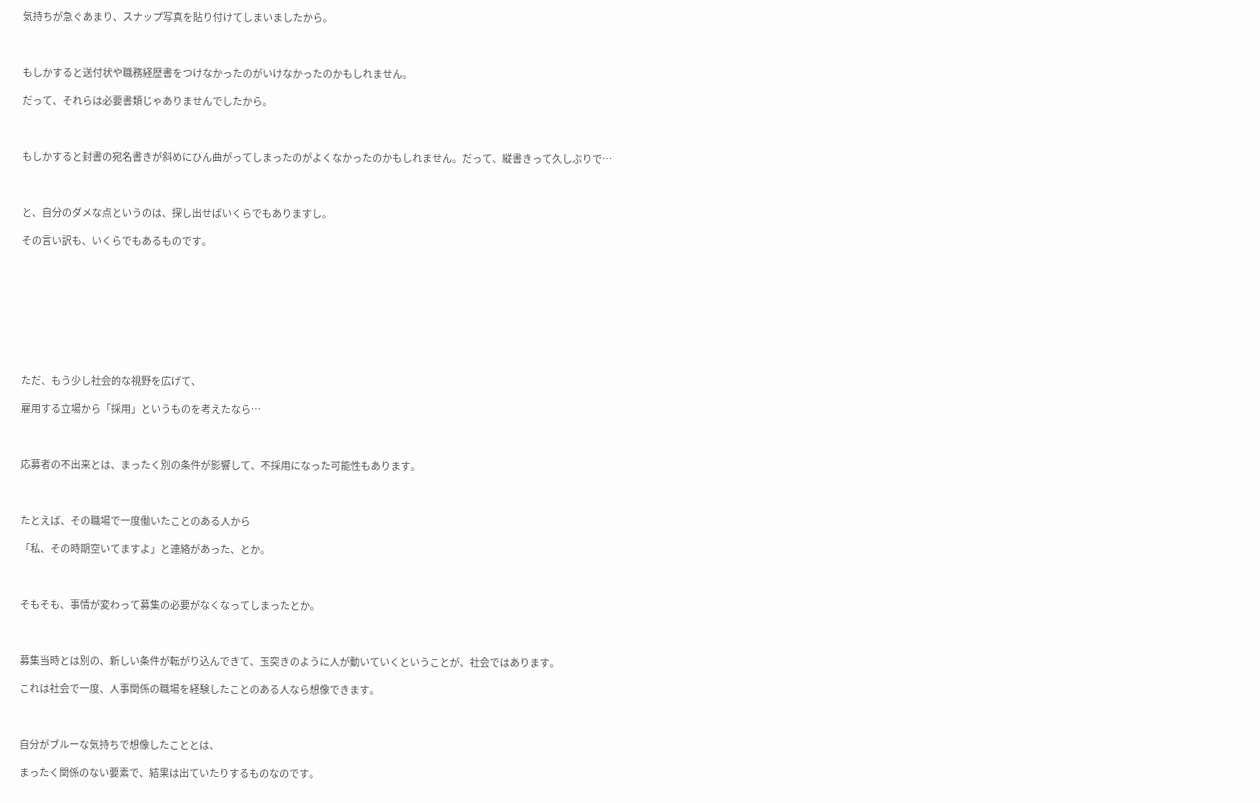気持ちが急ぐあまり、スナップ写真を貼り付けてしまいましたから。



もしかすると送付状や職務経歴書をつけなかったのがいけなかったのかもしれません。

だって、それらは必要書類じゃありませんでしたから。



もしかすると封書の宛名書きが斜めにひん曲がってしまったのがよくなかったのかもしれません。だって、縦書きって久しぶりで…



と、自分のダメな点というのは、探し出せばいくらでもありますし。

その言い訳も、いくらでもあるものです。









ただ、もう少し社会的な視野を広げて、

雇用する立場から「採用」というものを考えたなら…



応募者の不出来とは、まったく別の条件が影響して、不採用になった可能性もあります。



たとえば、その職場で一度働いたことのある人から

「私、その時期空いてますよ」と連絡があった、とか。



そもそも、事情が変わって募集の必要がなくなってしまったとか。



募集当時とは別の、新しい条件が転がり込んできて、玉突きのように人が動いていくということが、社会ではあります。

これは社会で一度、人事関係の職場を経験したことのある人なら想像できます。



自分がブルーな気持ちで想像したこととは、

まったく関係のない要素で、結果は出ていたりするものなのです。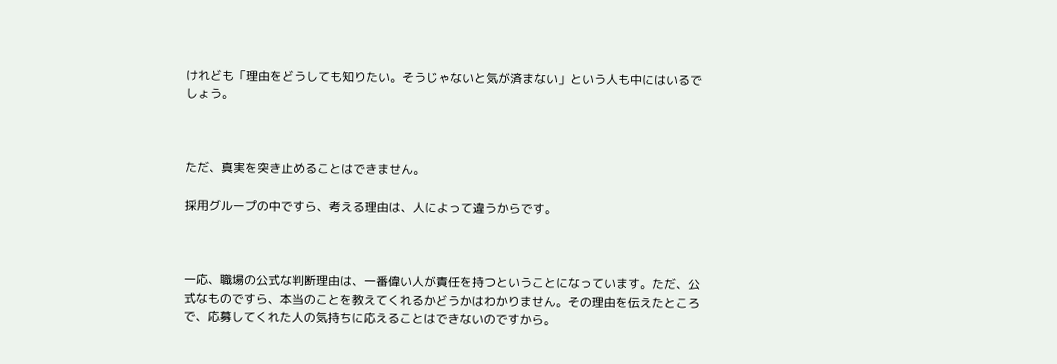けれども「理由をどうしても知りたい。そうじゃないと気が済まない」という人も中にはいるでしょう。



ただ、真実を突き止めることはできません。

採用グループの中ですら、考える理由は、人によって違うからです。



一応、職場の公式な判断理由は、一番偉い人が責任を持つということになっています。ただ、公式なものですら、本当のことを教えてくれるかどうかはわかりません。その理由を伝えたところで、応募してくれた人の気持ちに応えることはできないのですから。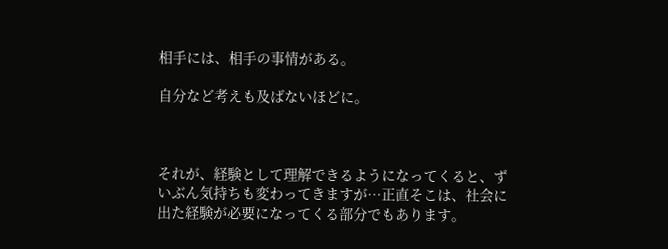相手には、相手の事情がある。

自分など考えも及ばないほどに。



それが、経験として理解できるようになってくると、ずいぶん気持ちも変わってきますが…正直そこは、社会に出た経験が必要になってくる部分でもあります。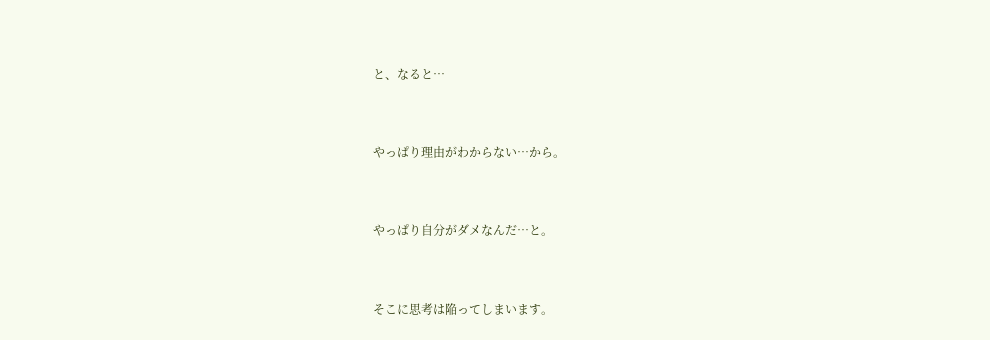と、なると…



やっぱり理由がわからない…から。



やっぱり自分がダメなんだ…と。



そこに思考は陥ってしまいます。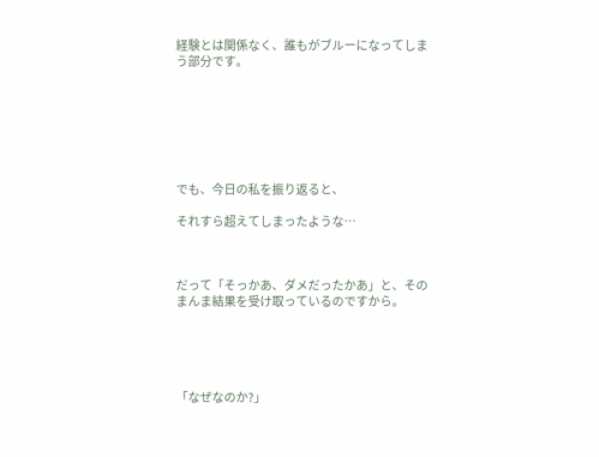経験とは関係なく、誰もがブルーになってしまう部分です。







でも、今日の私を振り返ると、

それすら超えてしまったような…



だって「そっかあ、ダメだったかあ」と、そのまんま結果を受け取っているのですから。





「なぜなのか?」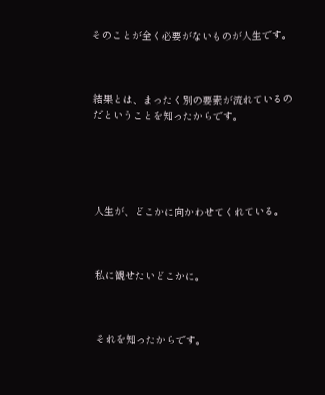そのことが全く必要がないものが人生です。



結果とは、まったく別の要素が流れているのだということを知ったからです。





人生が、どこかに向かわせてくれている。



私に観せたいどこかに。



それを知ったからです。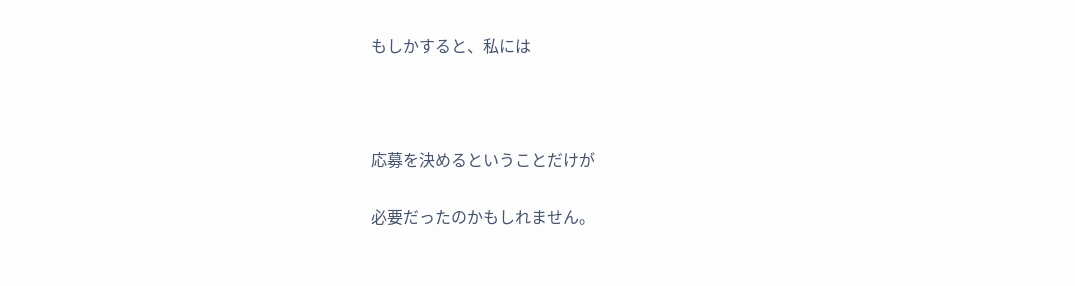もしかすると、私には



応募を決めるということだけが

必要だったのかもしれません。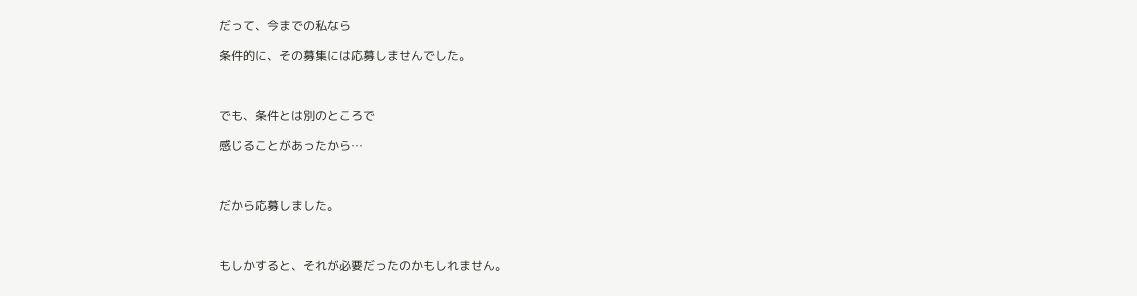だって、今までの私なら

条件的に、その募集には応募しませんでした。



でも、条件とは別のところで

感じることがあったから…



だから応募しました。



もしかすると、それが必要だったのかもしれません。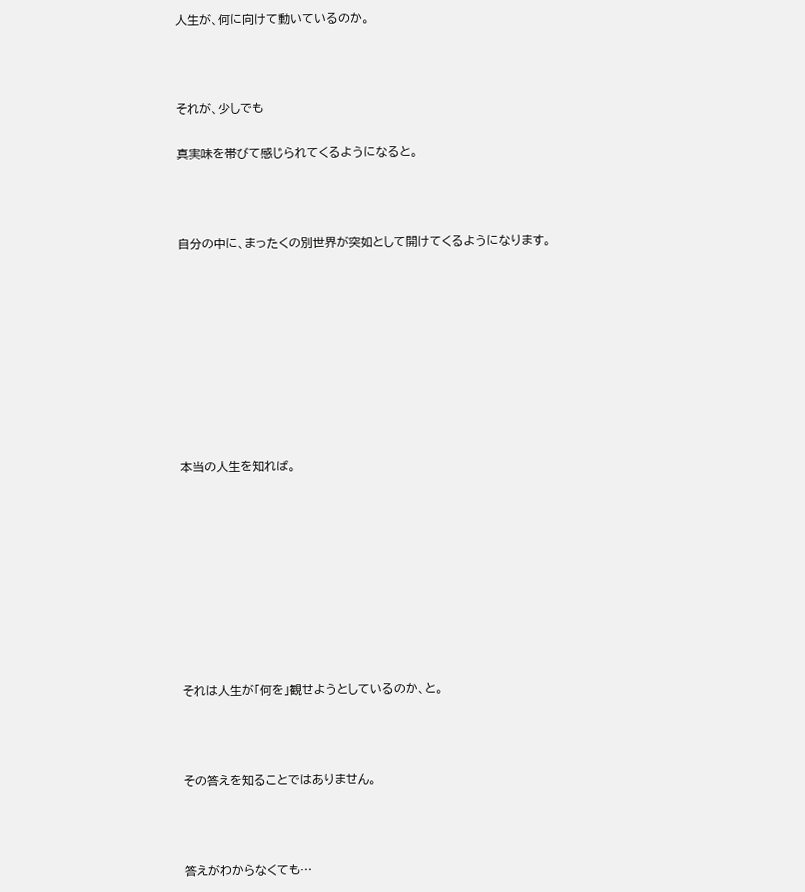人生が、何に向けて動いているのか。



それが、少しでも

真実味を帯びて感じられてくるようになると。



自分の中に、まったくの別世界が突如として開けてくるようになります。









本当の人生を知れば。









それは人生が「何を」観せようとしているのか、と。



その答えを知ることではありません。



答えがわからなくても…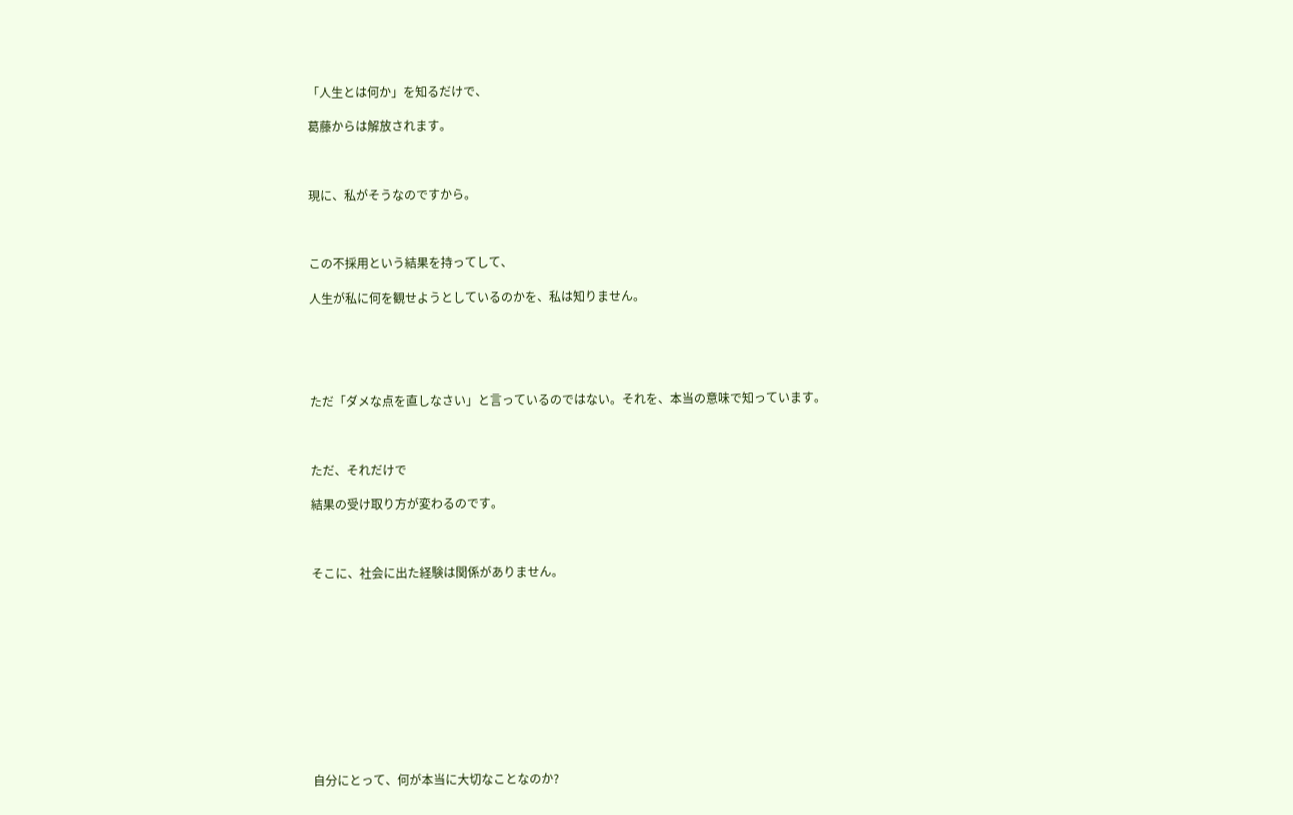「人生とは何か」を知るだけで、

葛藤からは解放されます。



現に、私がそうなのですから。



この不採用という結果を持ってして、

人生が私に何を観せようとしているのかを、私は知りません。





ただ「ダメな点を直しなさい」と言っているのではない。それを、本当の意味で知っています。



ただ、それだけで

結果の受け取り方が変わるのです。



そこに、社会に出た経験は関係がありません。











自分にとって、何が本当に大切なことなのか?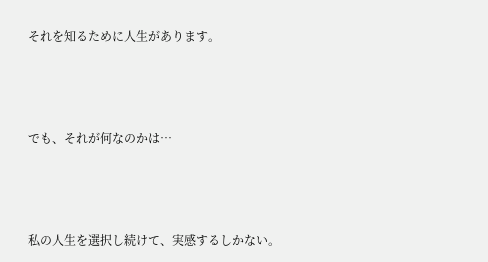それを知るために人生があります。



でも、それが何なのかは…



私の人生を選択し続けて、実感するしかない。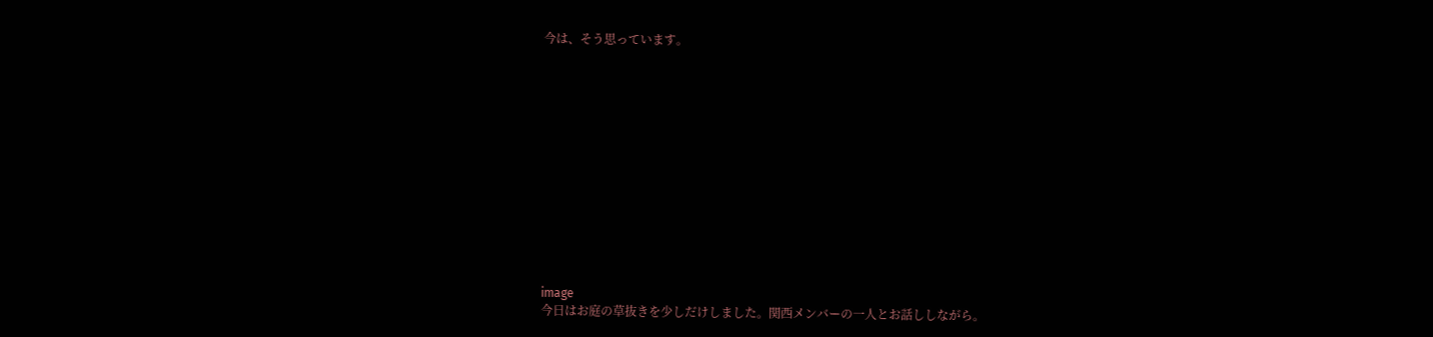今は、そう思っています。













image
今日はお庭の草抜きを少しだけしました。関西メンバーの一人とお話ししながら。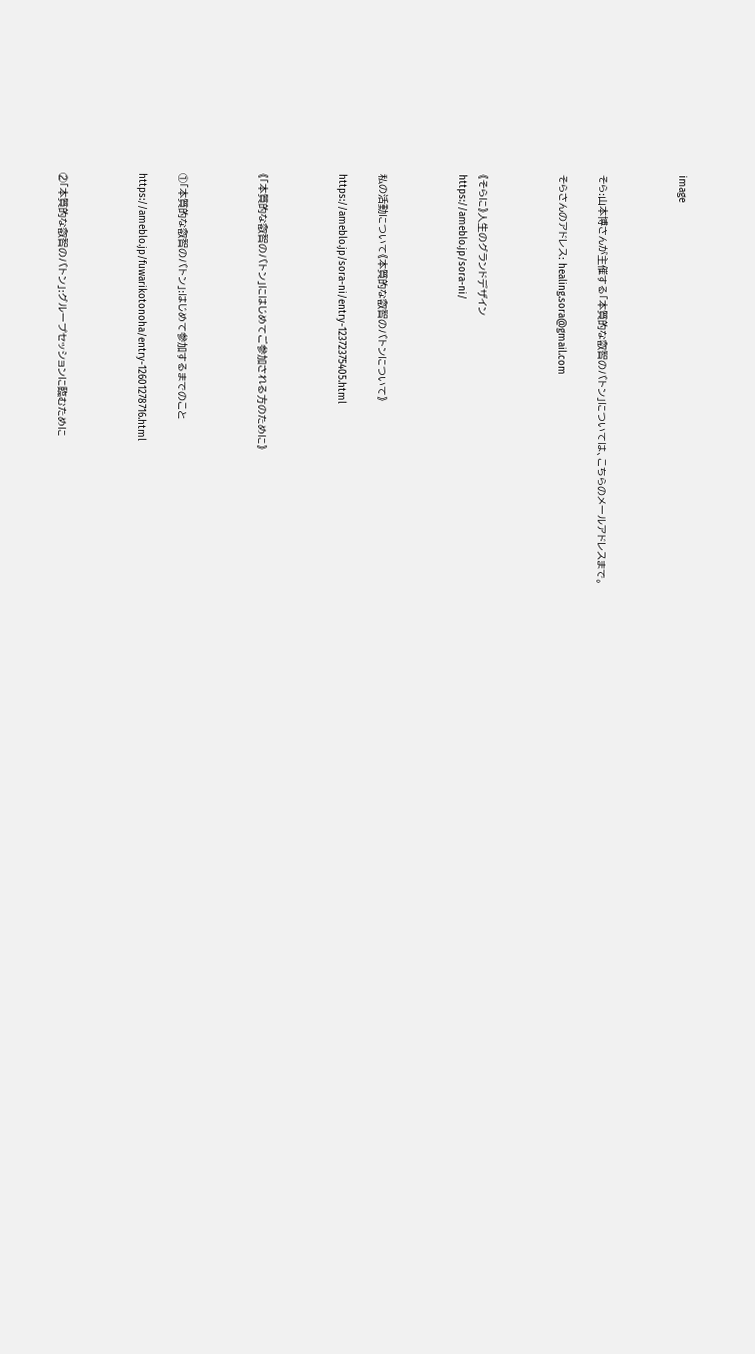image



そら:山本博さんが主催する「本質的な叡智のバトン」については、こちらのメールアドレスまで。

そらさんのアドレス: healing.sora@gmail.com



《そらに》人生のグランドデザイン
https://ameblo.jp/sora-ni/



私の活動について《本質的な叡智のバトンについて》

https://ameblo.jp/sora-ni/entry-12372375405.html



《「本質的な叡智のバトン」にはじめてご参加される方のために》



①「本質的な叡智のバトン」:はじめて参加するまでのこと

https://ameblo.jp/fuwarikotonoha/entry-12601278716.html



②「本質的な叡智のバトン」:グループセッションに臨むために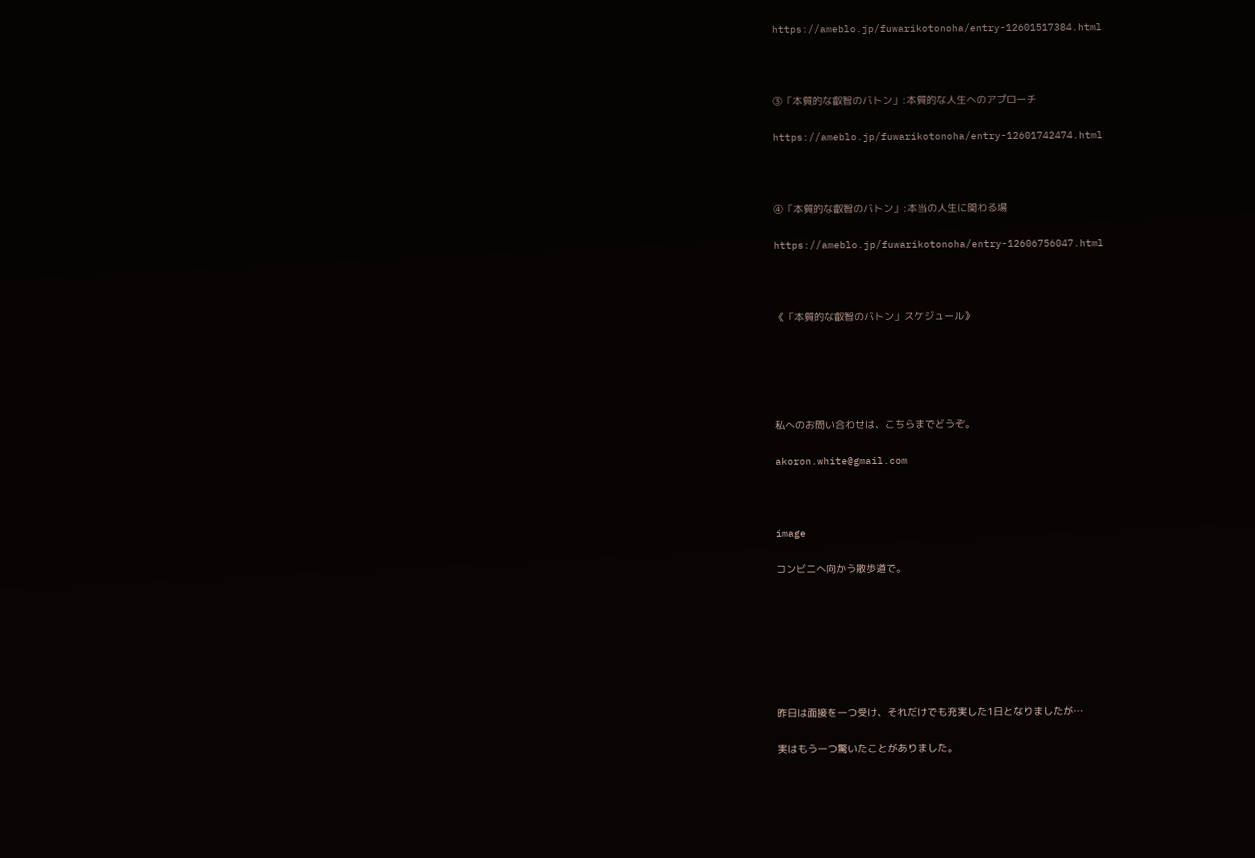https://ameblo.jp/fuwarikotonoha/entry-12601517384.html



③「本質的な叡智のバトン」:本質的な人生へのアプローチ

https://ameblo.jp/fuwarikotonoha/entry-12601742474.html



④「本質的な叡智のバトン」:本当の人生に関わる場

https://ameblo.jp/fuwarikotonoha/entry-12606756047.html



《「本質的な叡智のバトン」スケジュール》





私へのお問い合わせは、こちらまでどうぞ。

akoron.white@gmail.com



image

コンビニへ向かう散歩道で。







昨日は面接を一つ受け、それだけでも充実した1日となりましたが…

実はもう一つ驚いたことがありました。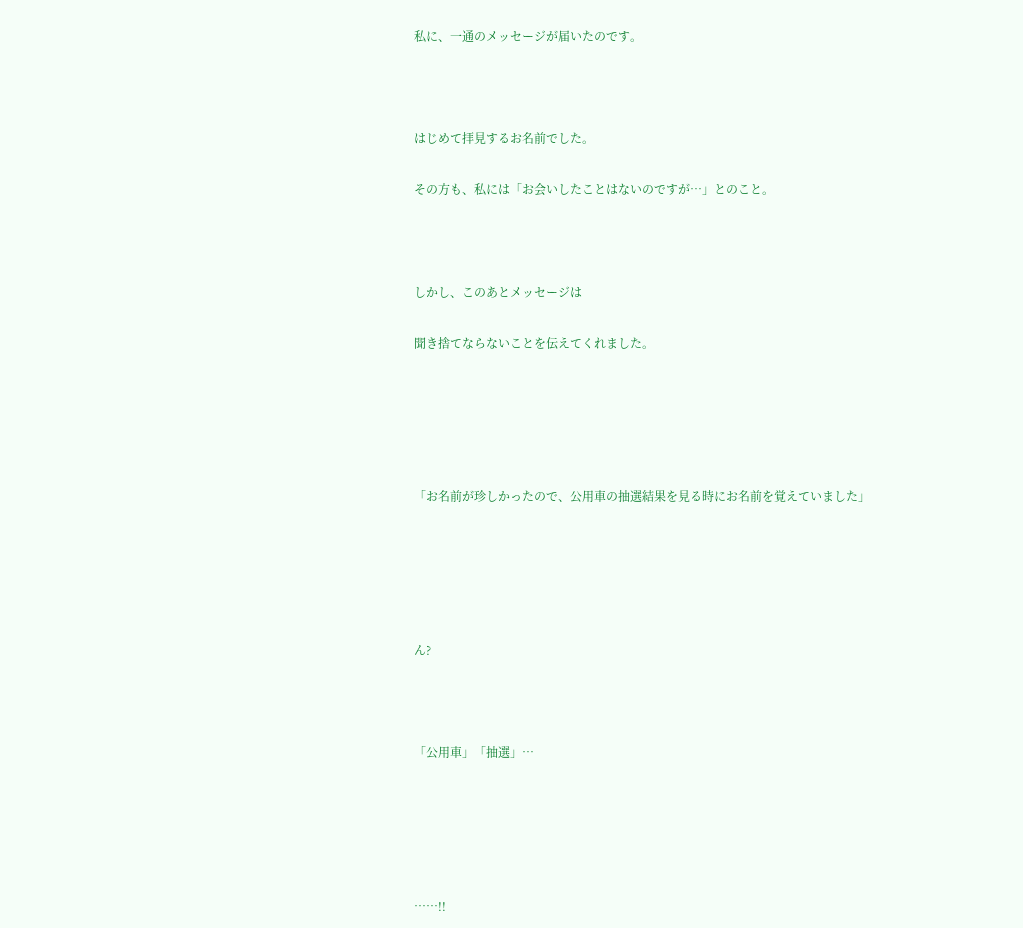私に、一通のメッセージが届いたのです。



はじめて拝見するお名前でした。

その方も、私には「お会いしたことはないのですが…」とのこと。



しかし、このあとメッセージは

聞き捨てならないことを伝えてくれました。





「お名前が珍しかったので、公用車の抽選結果を見る時にお名前を覚えていました」





ん?



「公用車」「抽選」…





……!!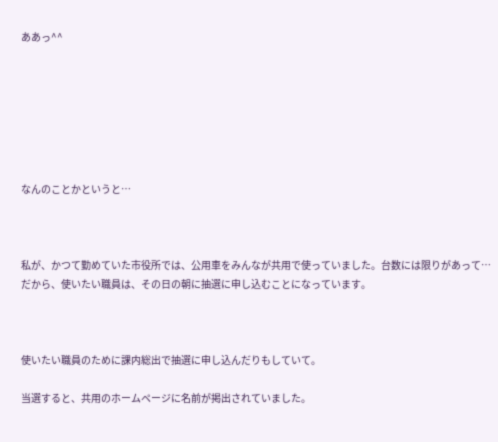ああっ^^







なんのことかというと…



私が、かつて勤めていた市役所では、公用車をみんなが共用で使っていました。台数には限りがあって…だから、使いたい職員は、その日の朝に抽選に申し込むことになっています。



使いたい職員のために課内総出で抽選に申し込んだりもしていて。

当選すると、共用のホームページに名前が掲出されていました。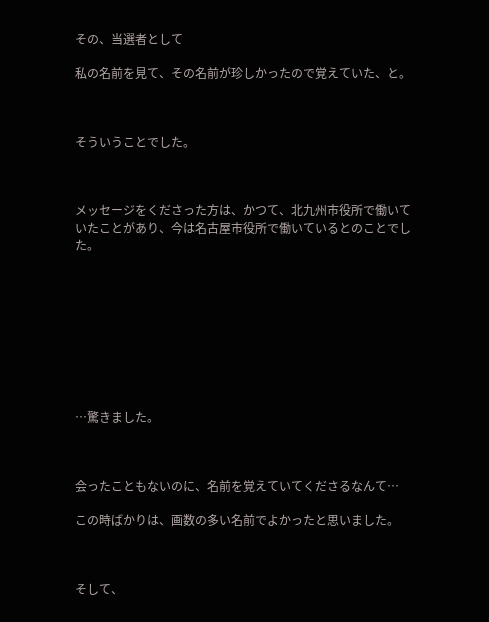その、当選者として

私の名前を見て、その名前が珍しかったので覚えていた、と。



そういうことでした。



メッセージをくださった方は、かつて、北九州市役所で働いていたことがあり、今は名古屋市役所で働いているとのことでした。









…驚きました。



会ったこともないのに、名前を覚えていてくださるなんて…

この時ばかりは、画数の多い名前でよかったと思いました。



そして、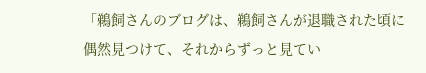「鵜飼さんのブログは、鵜飼さんが退職された頃に偶然見つけて、それからずっと見てい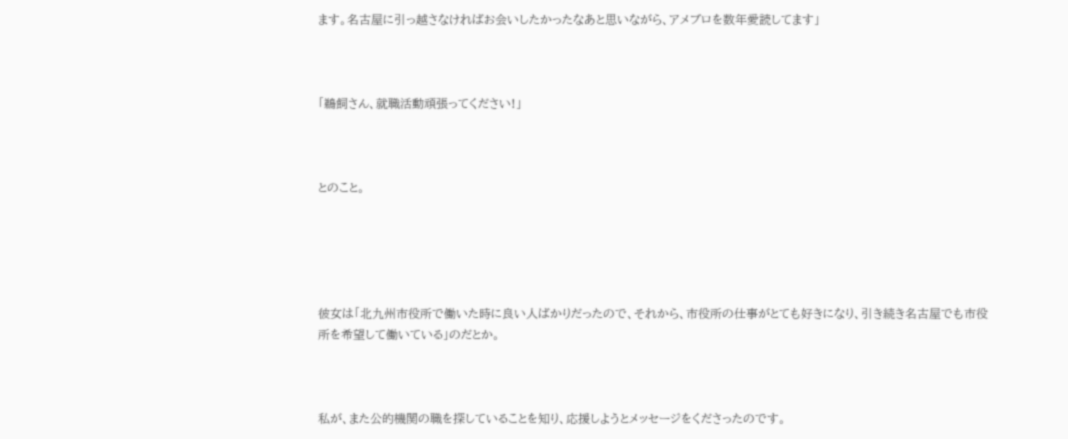ます。名古屋に引っ越さなければお会いしたかったなあと思いながら、アメブロを数年愛読してます」



「鵜飼さん、就職活動頑張ってください!」



とのこと。





彼女は「北九州市役所で働いた時に良い人ばかりだったので、それから、市役所の仕事がとても好きになり、引き続き名古屋でも市役所を希望して働いている」のだとか。



私が、また公的機関の職を探していることを知り、応援しようとメッセージをくださったのです。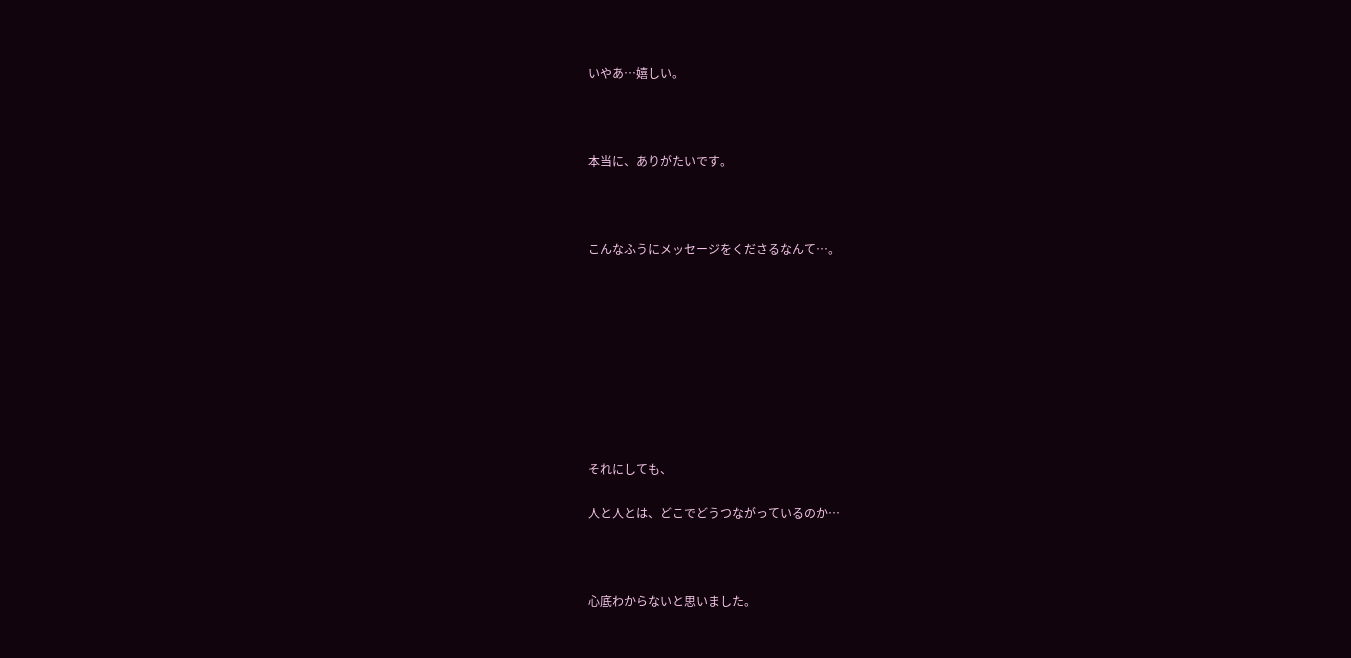いやあ…嬉しい。



本当に、ありがたいです。



こんなふうにメッセージをくださるなんて…。









それにしても、

人と人とは、どこでどうつながっているのか…



心底わからないと思いました。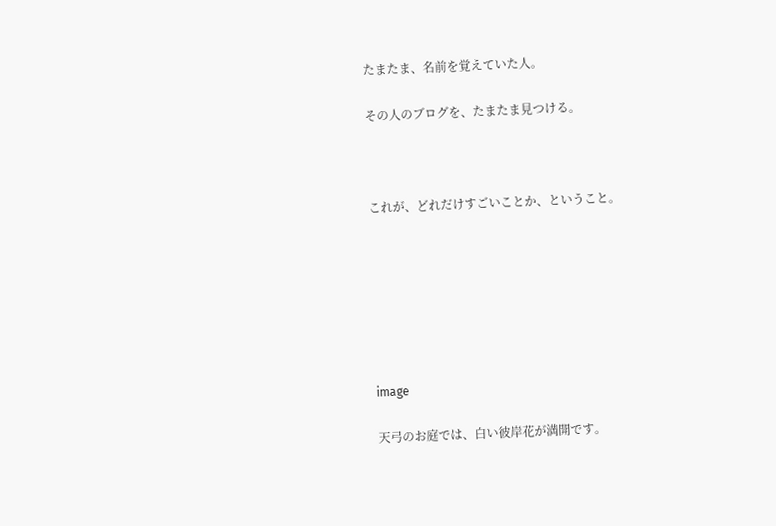たまたま、名前を覚えていた人。

その人のブログを、たまたま見つける。



これが、どれだけすごいことか、ということ。







image

天弓のお庭では、白い彼岸花が満開です。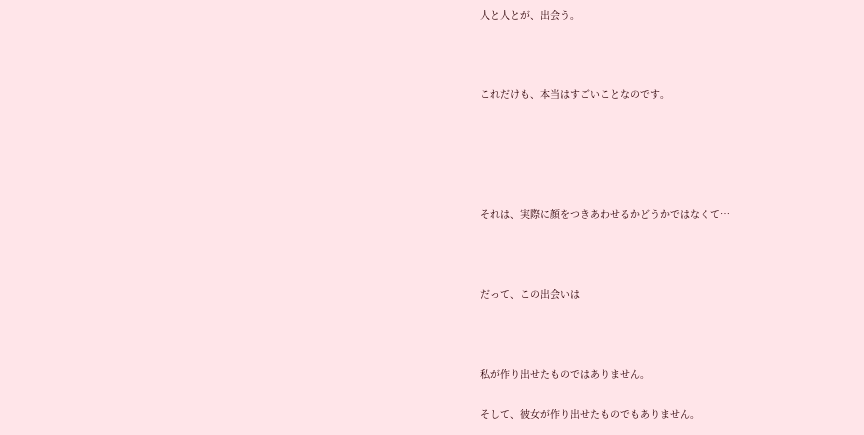人と人とが、出会う。



これだけも、本当はすごいことなのです。





それは、実際に顔をつきあわせるかどうかではなくて…



だって、この出会いは



私が作り出せたものではありません。

そして、彼女が作り出せたものでもありません。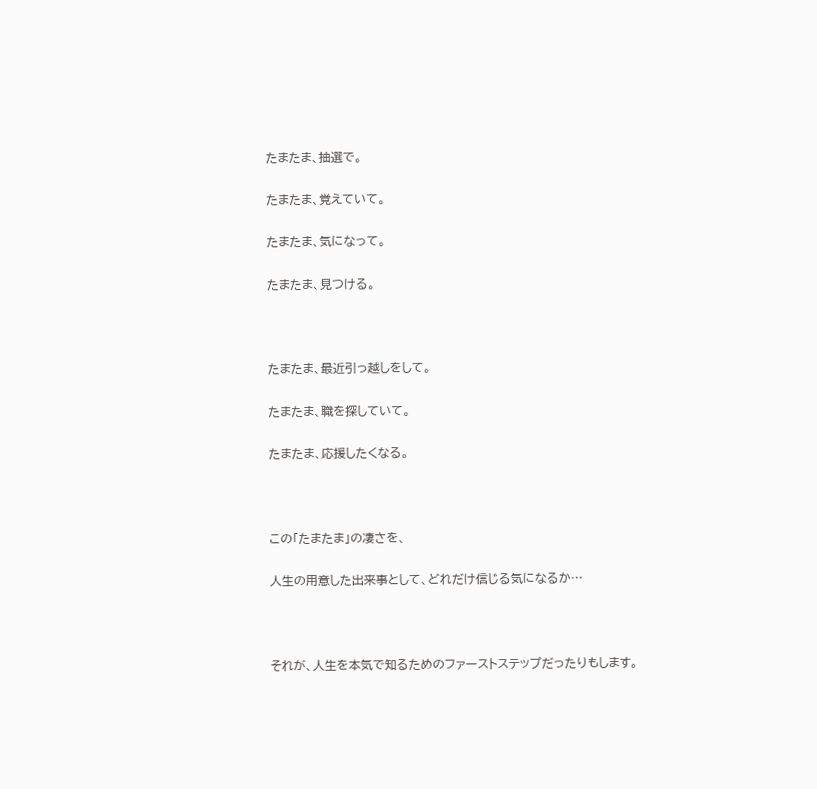たまたま、抽選で。

たまたま、覚えていて。

たまたま、気になって。

たまたま、見つける。



たまたま、最近引っ越しをして。

たまたま、職を探していて。

たまたま、応援したくなる。



この「たまたま」の凄さを、

人生の用意した出来事として、どれだけ信じる気になるか…



それが、人生を本気で知るためのファーストステップだったりもします。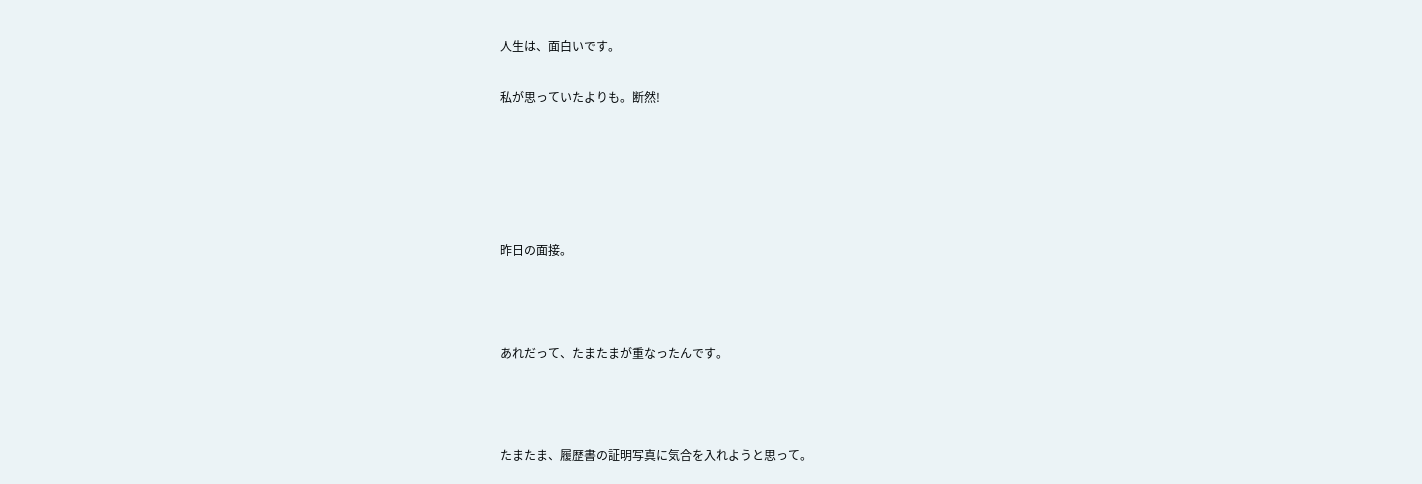人生は、面白いです。

私が思っていたよりも。断然!





昨日の面接。



あれだって、たまたまが重なったんです。



たまたま、履歴書の証明写真に気合を入れようと思って。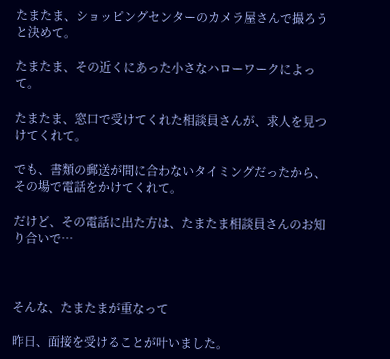たまたま、ショッピングセンターのカメラ屋さんで撮ろうと決めて。

たまたま、その近くにあった小さなハローワークによって。

たまたま、窓口で受けてくれた相談員さんが、求人を見つけてくれて。

でも、書類の郵送が間に合わないタイミングだったから、その場で電話をかけてくれて。

だけど、その電話に出た方は、たまたま相談員さんのお知り合いで…



そんな、たまたまが重なって

昨日、面接を受けることが叶いました。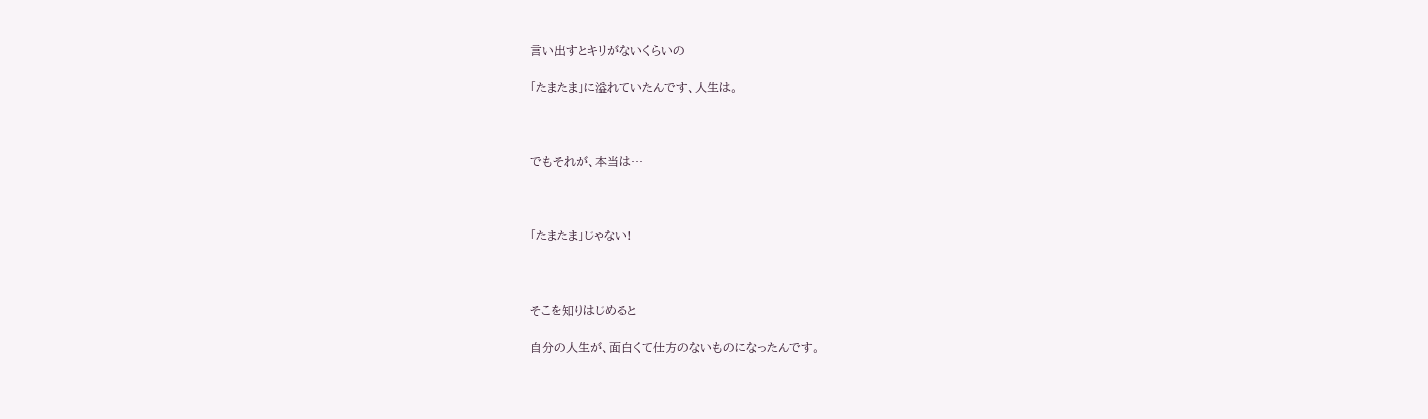言い出すとキリがないくらいの

「たまたま」に溢れていたんです、人生は。



でもそれが、本当は…



「たまたま」じゃない!



そこを知りはじめると

自分の人生が、面白くて仕方のないものになったんです。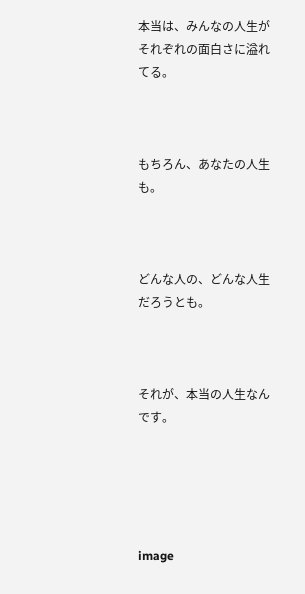本当は、みんなの人生がそれぞれの面白さに溢れてる。



もちろん、あなたの人生も。



どんな人の、どんな人生だろうとも。



それが、本当の人生なんです。





image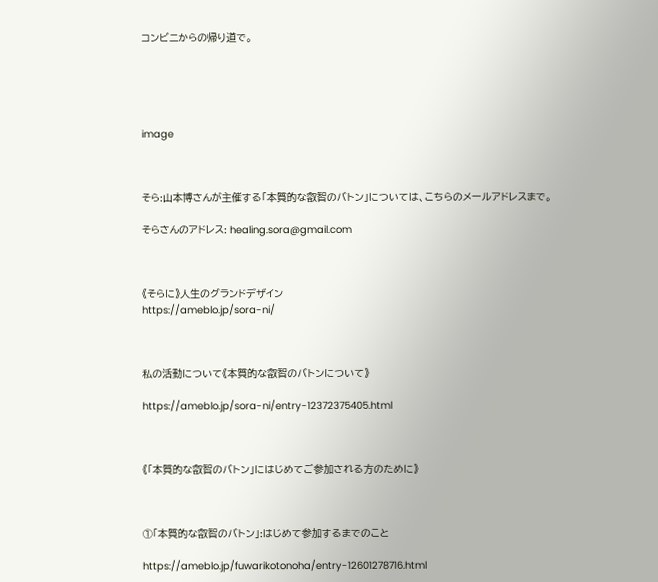コンビニからの帰り道で。





image



そら:山本博さんが主催する「本質的な叡智のバトン」については、こちらのメールアドレスまで。

そらさんのアドレス: healing.sora@gmail.com



《そらに》人生のグランドデザイン
https://ameblo.jp/sora-ni/



私の活動について《本質的な叡智のバトンについて》

https://ameblo.jp/sora-ni/entry-12372375405.html



《「本質的な叡智のバトン」にはじめてご参加される方のために》



①「本質的な叡智のバトン」:はじめて参加するまでのこと

https://ameblo.jp/fuwarikotonoha/entry-12601278716.html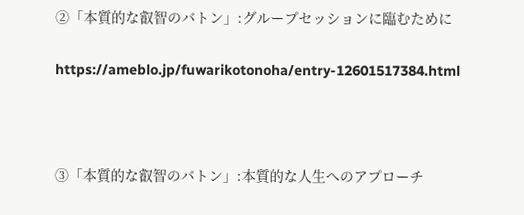②「本質的な叡智のバトン」:グループセッションに臨むために

https://ameblo.jp/fuwarikotonoha/entry-12601517384.html



③「本質的な叡智のバトン」:本質的な人生へのアプローチ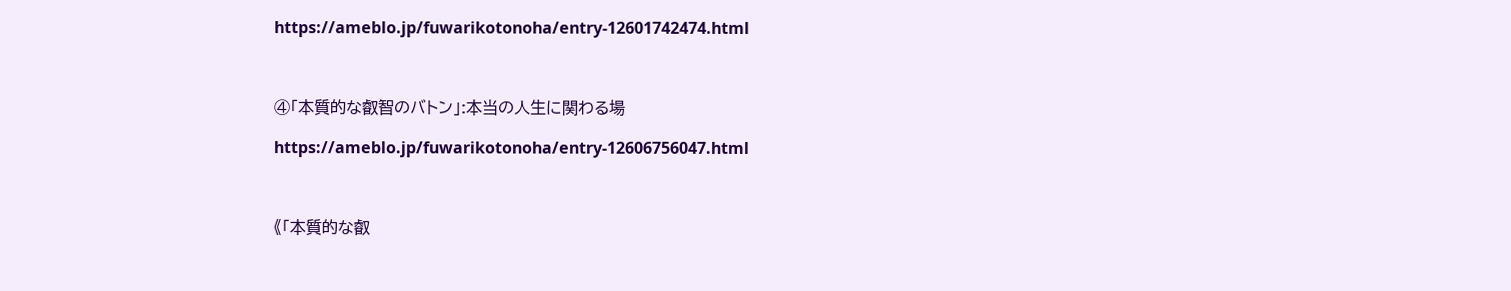https://ameblo.jp/fuwarikotonoha/entry-12601742474.html



④「本質的な叡智のバトン」:本当の人生に関わる場

https://ameblo.jp/fuwarikotonoha/entry-12606756047.html



《「本質的な叡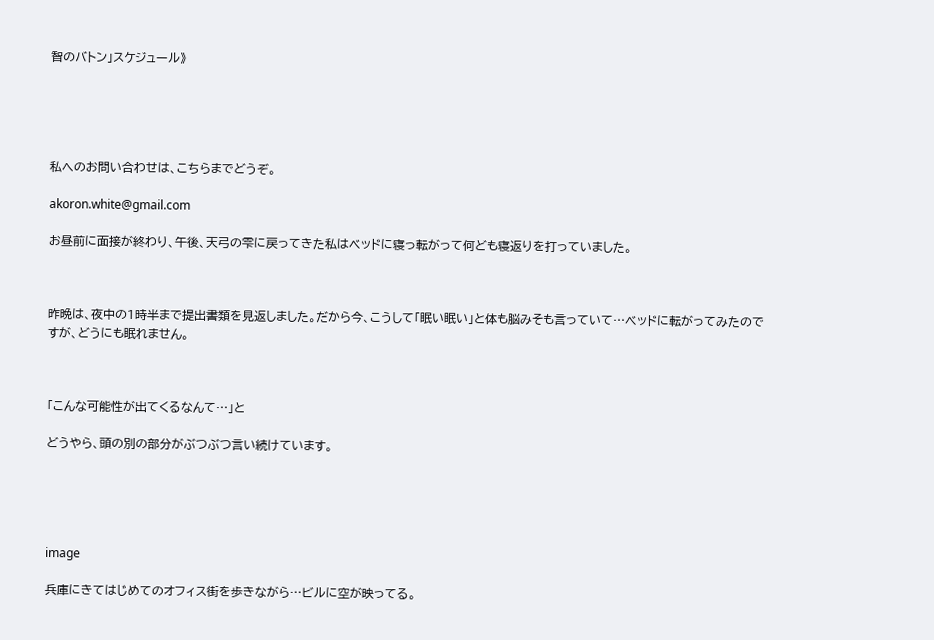智のバトン」スケジュール》





私へのお問い合わせは、こちらまでどうぞ。

akoron.white@gmail.com

お昼前に面接が終わり、午後、天弓の雫に戻ってきた私はベッドに寝っ転がって何ども寝返りを打っていました。



昨晩は、夜中の1時半まで提出書類を見返しました。だから今、こうして「眠い眠い」と体も脳みそも言っていて…ベッドに転がってみたのですが、どうにも眠れません。



「こんな可能性が出てくるなんて…」と

どうやら、頭の別の部分がぶつぶつ言い続けています。





image

兵庫にきてはじめてのオフィス街を歩きながら…ビルに空が映ってる。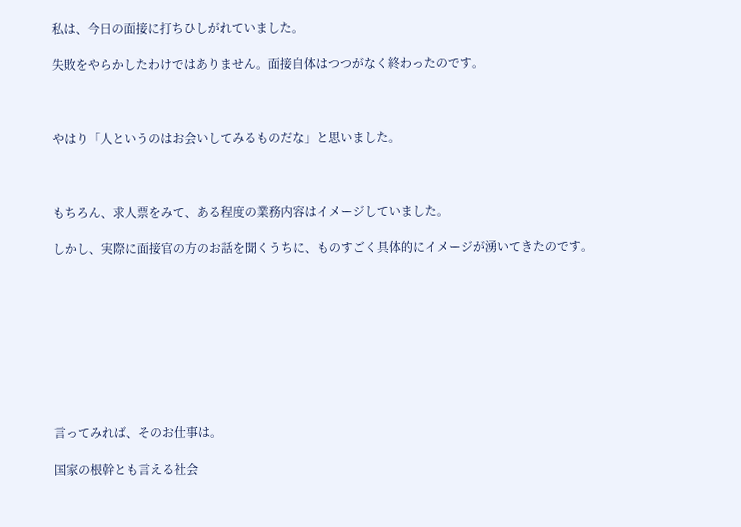私は、今日の面接に打ちひしがれていました。

失敗をやらかしたわけではありません。面接自体はつつがなく終わったのです。



やはり「人というのはお会いしてみるものだな」と思いました。



もちろん、求人票をみて、ある程度の業務内容はイメージしていました。

しかし、実際に面接官の方のお話を聞くうちに、ものすごく具体的にイメージが湧いてきたのです。









言ってみれば、そのお仕事は。

国家の根幹とも言える社会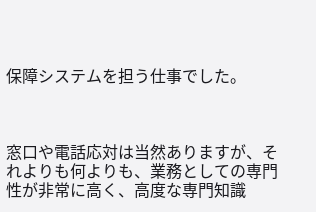保障システムを担う仕事でした。



窓口や電話応対は当然ありますが、それよりも何よりも、業務としての専門性が非常に高く、高度な専門知識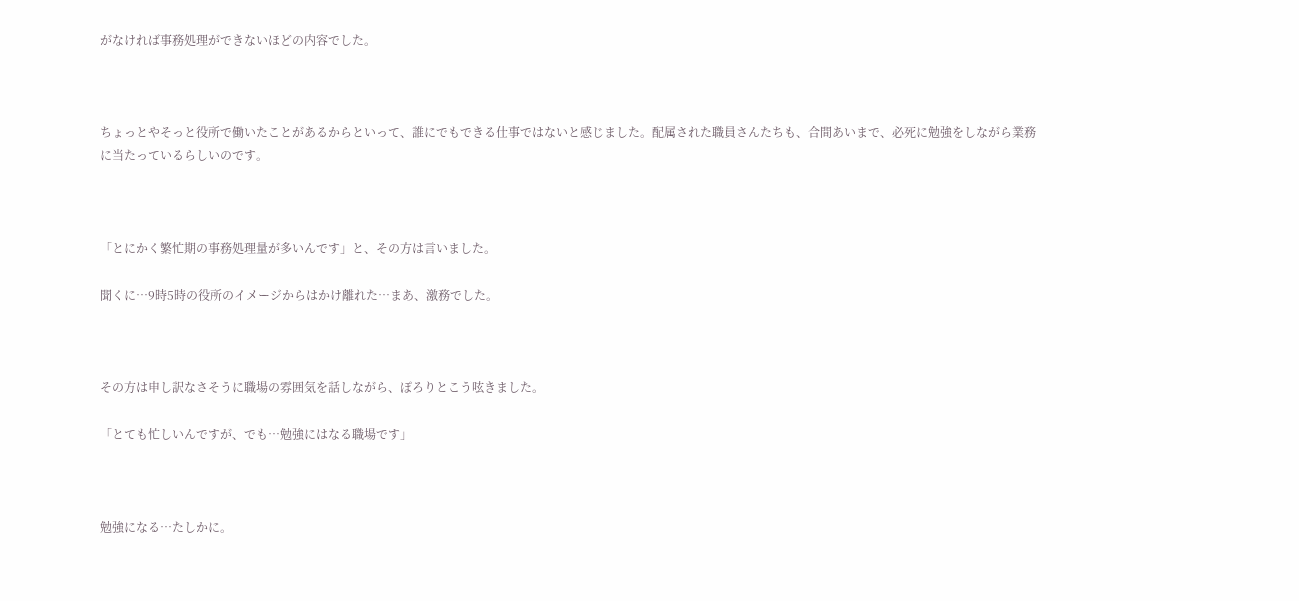がなければ事務処理ができないほどの内容でした。



ちょっとやそっと役所で働いたことがあるからといって、誰にでもできる仕事ではないと感じました。配属された職員さんたちも、合間あいまで、必死に勉強をしながら業務に当たっているらしいのです。



「とにかく繁忙期の事務処理量が多いんです」と、その方は言いました。

聞くに…9時5時の役所のイメージからはかけ離れた…まあ、激務でした。



その方は申し訳なさそうに職場の雰囲気を話しながら、ぽろりとこう呟きました。

「とても忙しいんですが、でも…勉強にはなる職場です」



勉強になる…たしかに。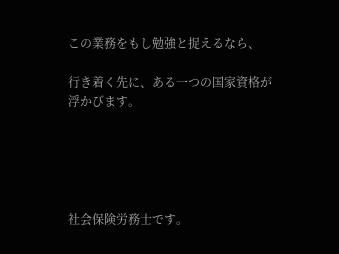この業務をもし勉強と捉えるなら、

行き着く先に、ある一つの国家資格が浮かびます。





社会保険労務士です。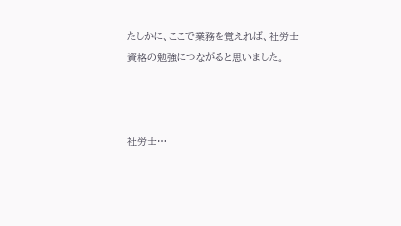たしかに、ここで業務を覚えれば、社労士資格の勉強につながると思いました。



社労士…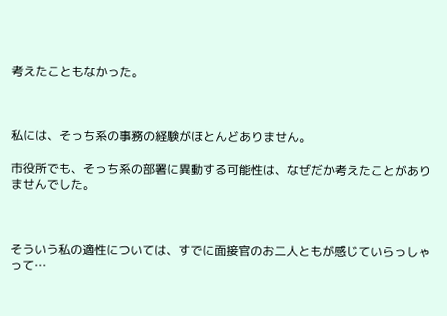考えたこともなかった。



私には、そっち系の事務の経験がほとんどありません。

市役所でも、そっち系の部署に異動する可能性は、なぜだか考えたことがありませんでした。



そういう私の適性については、すでに面接官のお二人ともが感じていらっしゃって…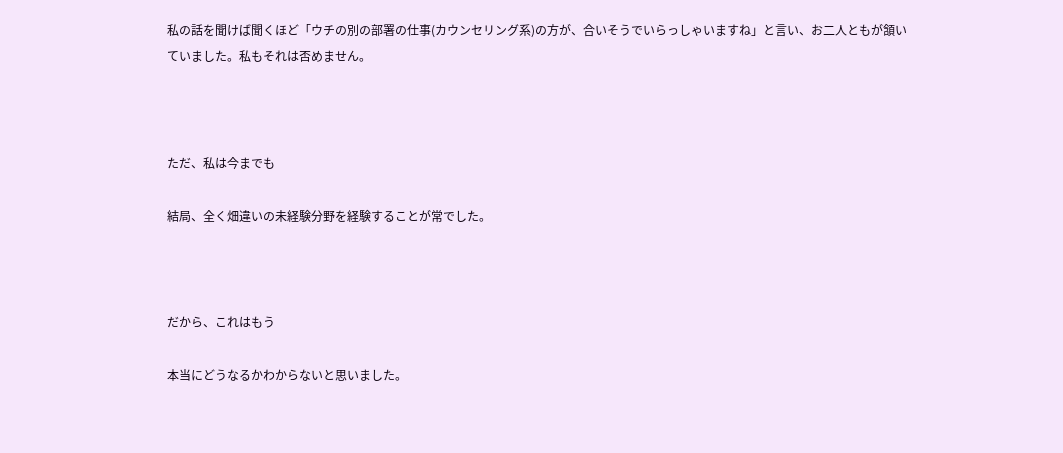私の話を聞けば聞くほど「ウチの別の部署の仕事(カウンセリング系)の方が、合いそうでいらっしゃいますね」と言い、お二人ともが頷いていました。私もそれは否めません。



ただ、私は今までも

結局、全く畑違いの未経験分野を経験することが常でした。



だから、これはもう

本当にどうなるかわからないと思いました。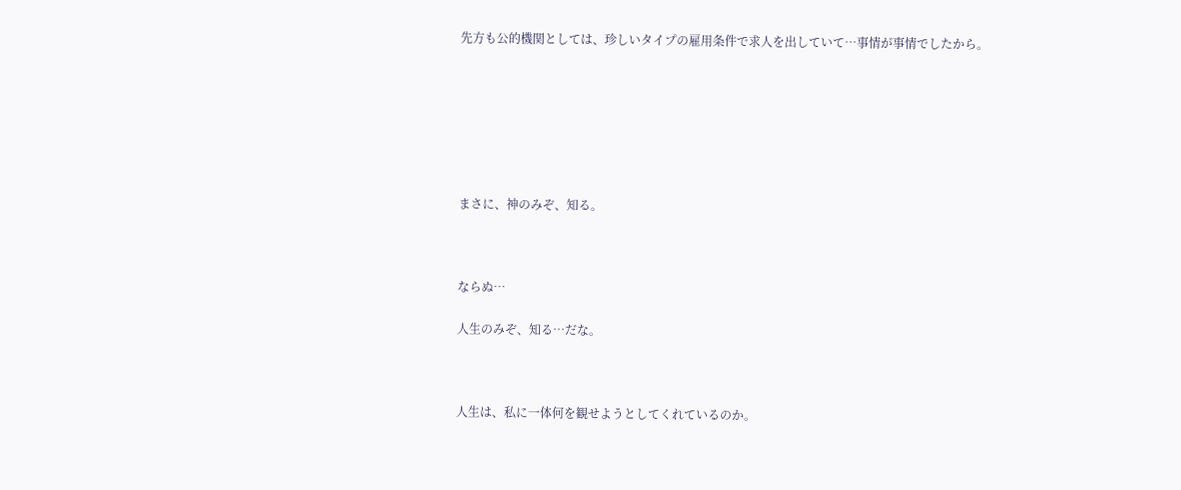先方も公的機関としては、珍しいタイプの雇用条件で求人を出していて…事情が事情でしたから。







まさに、神のみぞ、知る。



ならぬ…

人生のみぞ、知る…だな。



人生は、私に一体何を観せようとしてくれているのか。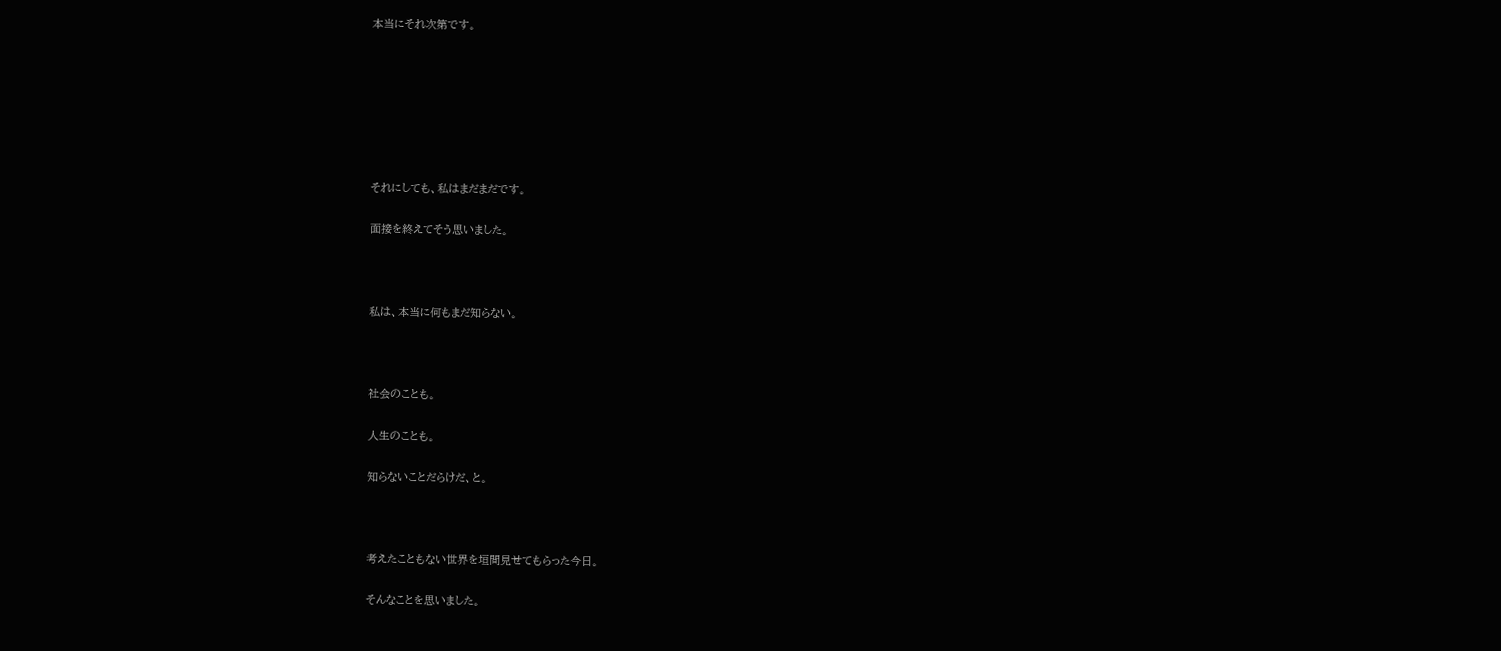本当にそれ次第です。







それにしても、私はまだまだです。

面接を終えてそう思いました。



私は、本当に何もまだ知らない。



社会のことも。

人生のことも。

知らないことだらけだ、と。



考えたこともない世界を垣間見せてもらった今日。

そんなことを思いました。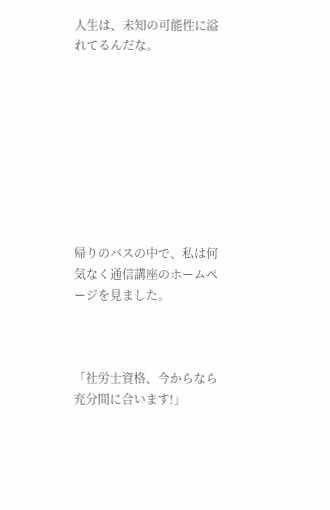人生は、未知の可能性に溢れてるんだな。









帰りのバスの中で、私は何気なく通信講座のホームページを見ました。



「社労士資格、今からなら充分間に合います!」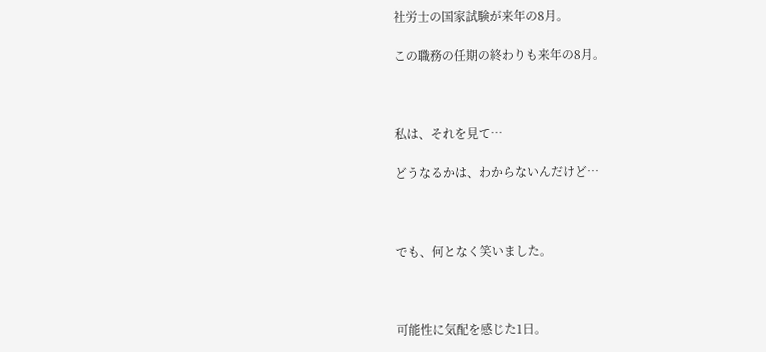社労士の国家試験が来年の8月。

この職務の任期の終わりも来年の8月。



私は、それを見て…

どうなるかは、わからないんだけど…



でも、何となく笑いました。



可能性に気配を感じた1日。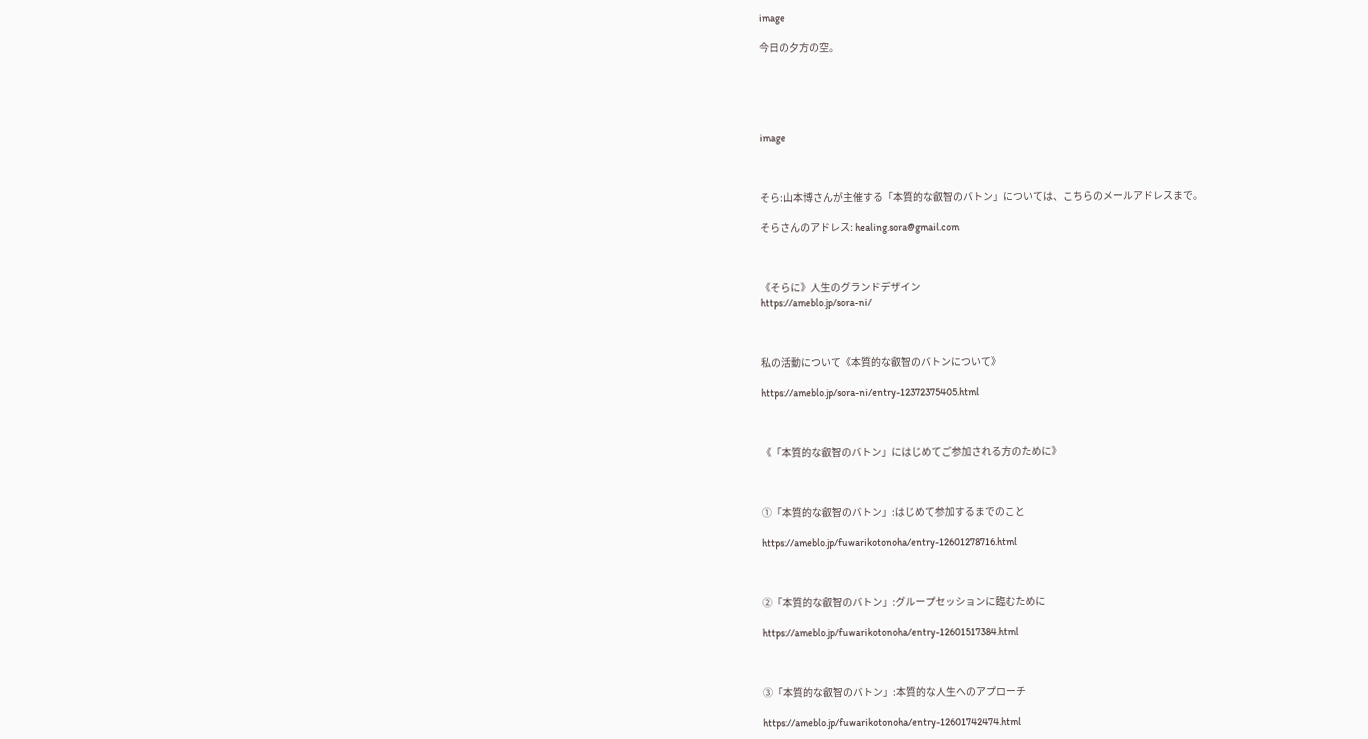image

今日の夕方の空。





image



そら:山本博さんが主催する「本質的な叡智のバトン」については、こちらのメールアドレスまで。

そらさんのアドレス: healing.sora@gmail.com



《そらに》人生のグランドデザイン
https://ameblo.jp/sora-ni/



私の活動について《本質的な叡智のバトンについて》

https://ameblo.jp/sora-ni/entry-12372375405.html



《「本質的な叡智のバトン」にはじめてご参加される方のために》



①「本質的な叡智のバトン」:はじめて参加するまでのこと

https://ameblo.jp/fuwarikotonoha/entry-12601278716.html



②「本質的な叡智のバトン」:グループセッションに臨むために

https://ameblo.jp/fuwarikotonoha/entry-12601517384.html



③「本質的な叡智のバトン」:本質的な人生へのアプローチ

https://ameblo.jp/fuwarikotonoha/entry-12601742474.html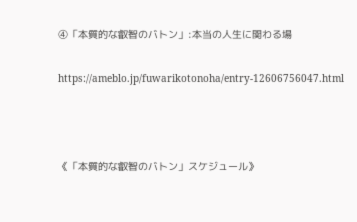④「本質的な叡智のバトン」:本当の人生に関わる場

https://ameblo.jp/fuwarikotonoha/entry-12606756047.html



《「本質的な叡智のバトン」スケジュール》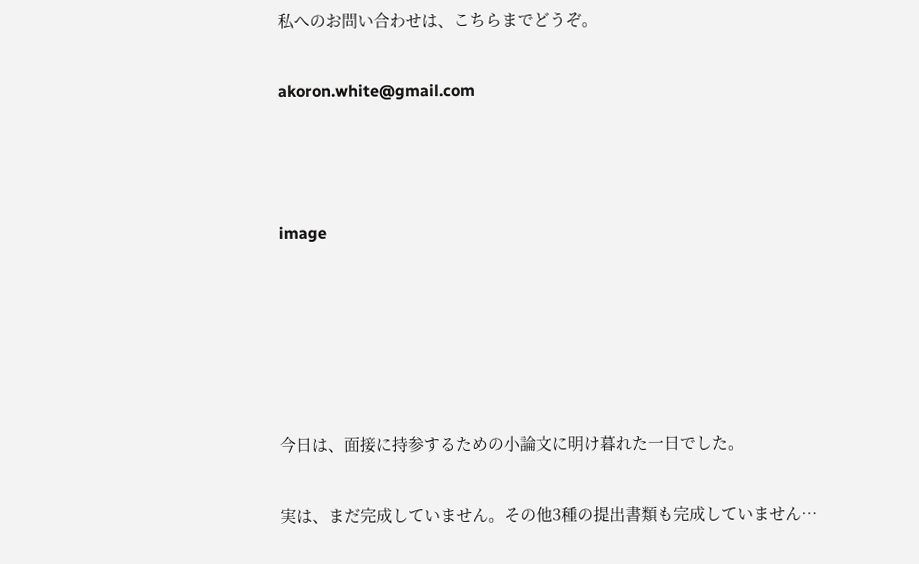私へのお問い合わせは、こちらまでどうぞ。

akoron.white@gmail.com



image





今日は、面接に持参するための小論文に明け暮れた一日でした。

実は、まだ完成していません。その他3種の提出書類も完成していません…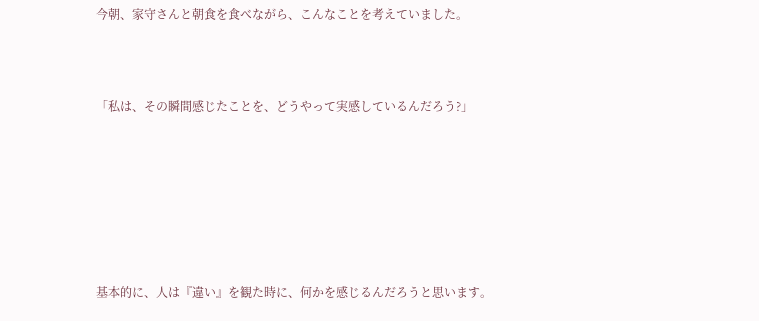今朝、家守さんと朝食を食べながら、こんなことを考えていました。



「私は、その瞬間感じたことを、どうやって実感しているんだろう?」







基本的に、人は『違い』を観た時に、何かを感じるんだろうと思います。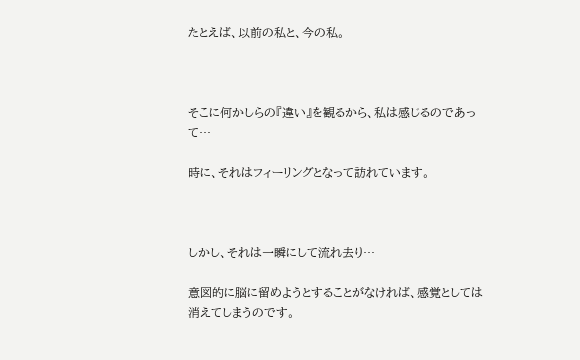たとえば、以前の私と、今の私。



そこに何かしらの『違い』を観るから、私は感じるのであって…

時に、それはフィーリングとなって訪れています。



しかし、それは一瞬にして流れ去り…

意図的に脳に留めようとすることがなければ、感覚としては消えてしまうのです。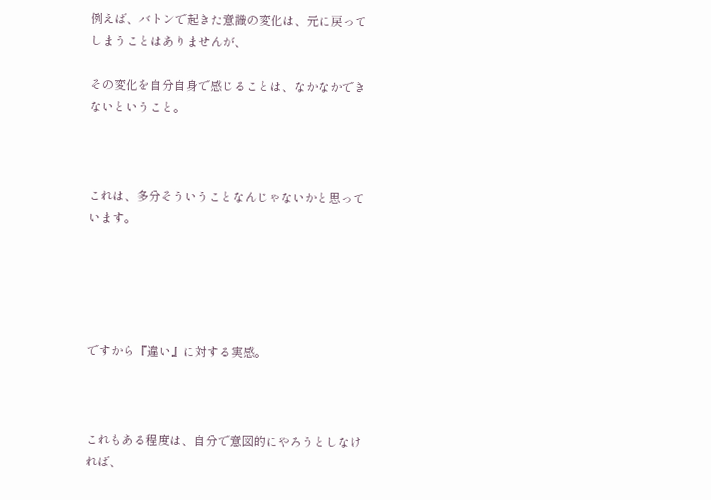例えば、バトンで起きた意識の変化は、元に戻ってしまうことはありませんが、

その変化を自分自身で感じることは、なかなかできないということ。



これは、多分そういうことなんじゃないかと思っています。





ですから『違い』に対する実感。



これもある程度は、自分で意図的にやろうとしなければ、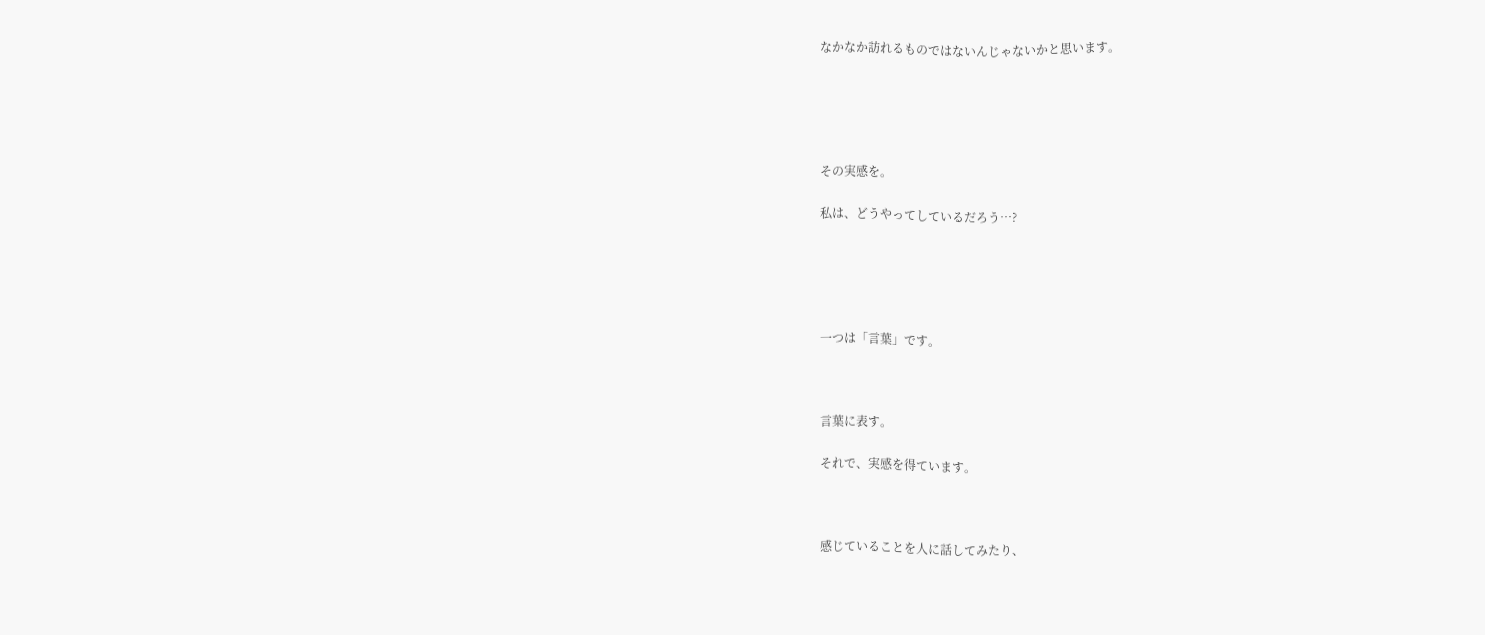なかなか訪れるものではないんじゃないかと思います。





その実感を。

私は、どうやってしているだろう…?





一つは「言葉」です。



言葉に表す。

それで、実感を得ています。



感じていることを人に話してみたり、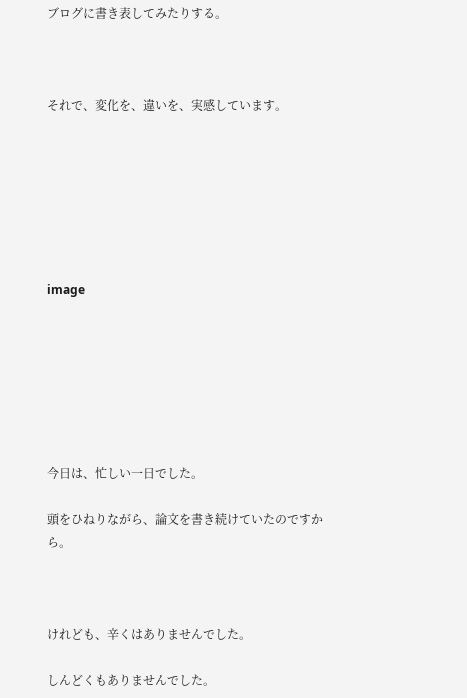ブログに書き表してみたりする。



それで、変化を、違いを、実感しています。







image







今日は、忙しい一日でした。

頭をひねりながら、論文を書き続けていたのですから。



けれども、辛くはありませんでした。

しんどくもありませんでした。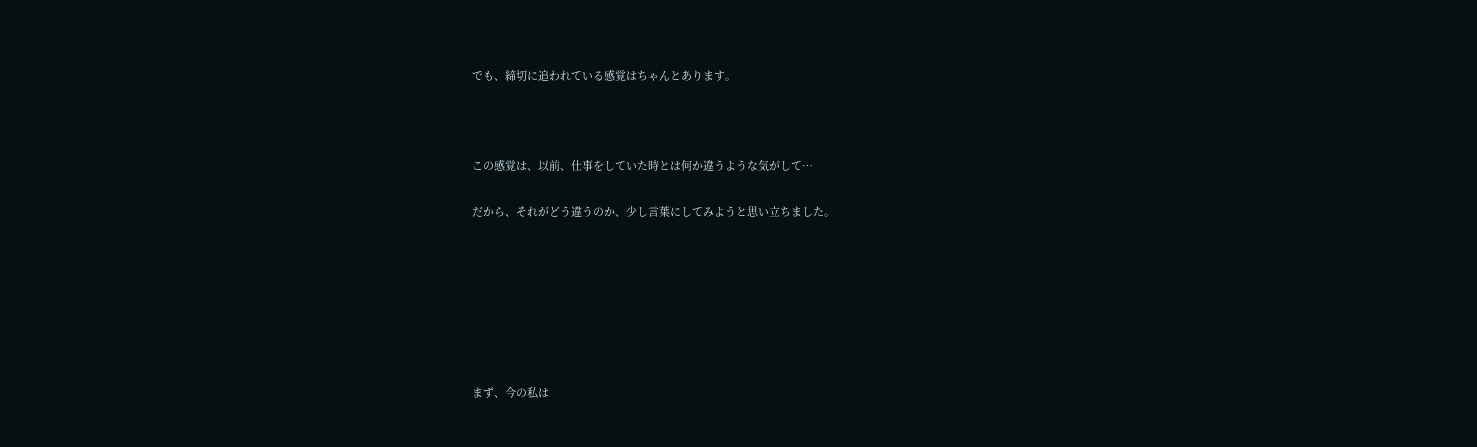でも、締切に追われている感覚はちゃんとあります。



この感覚は、以前、仕事をしていた時とは何か違うような気がして…

だから、それがどう違うのか、少し言葉にしてみようと思い立ちました。







まず、今の私は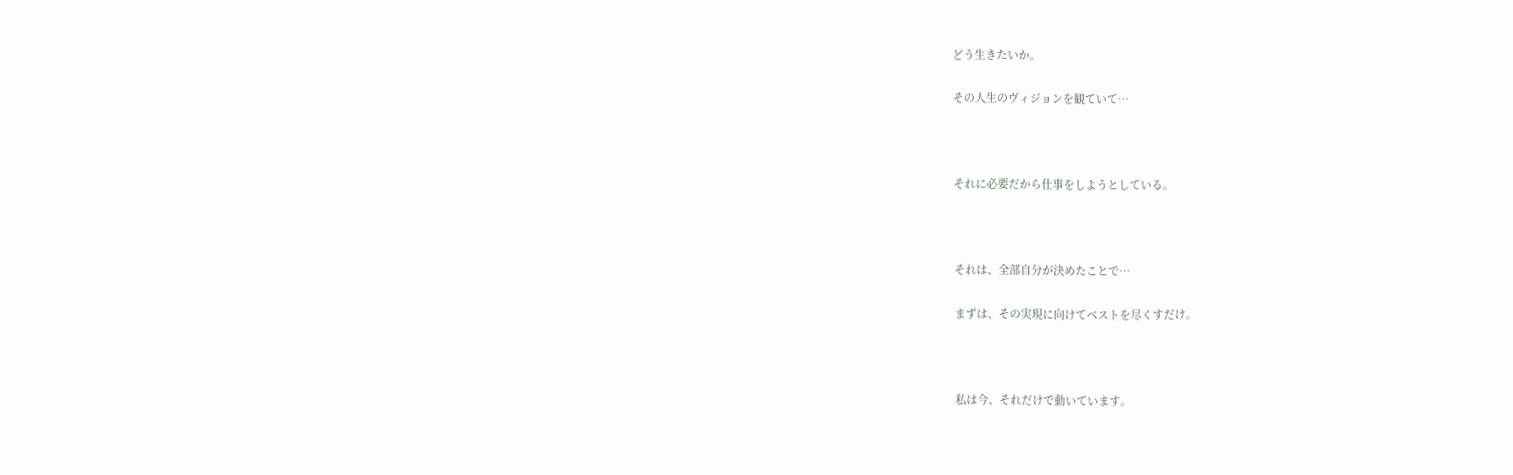どう生きたいか。

その人生のヴィジョンを観ていて…



それに必要だから仕事をしようとしている。



それは、全部自分が決めたことで…

まずは、その実現に向けてベストを尽くすだけ。



私は今、それだけで動いています。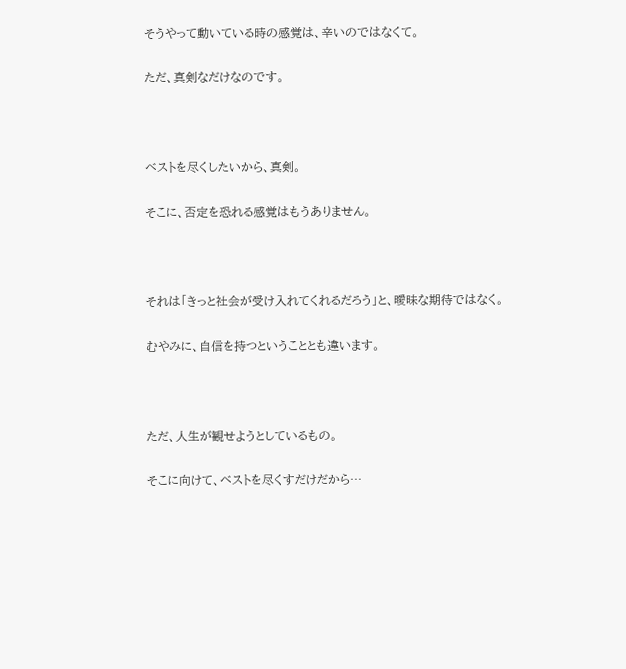そうやって動いている時の感覚は、辛いのではなくて。

ただ、真剣なだけなのです。



ベストを尽くしたいから、真剣。

そこに、否定を恐れる感覚はもうありません。



それは「きっと社会が受け入れてくれるだろう」と、曖昧な期待ではなく。

むやみに、自信を持つということとも違います。



ただ、人生が観せようとしているもの。

そこに向けて、ベストを尽くすだけだから…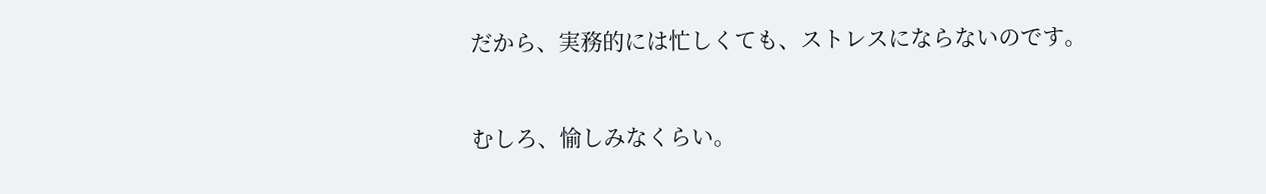だから、実務的には忙しくても、ストレスにならないのです。



むしろ、愉しみなくらい。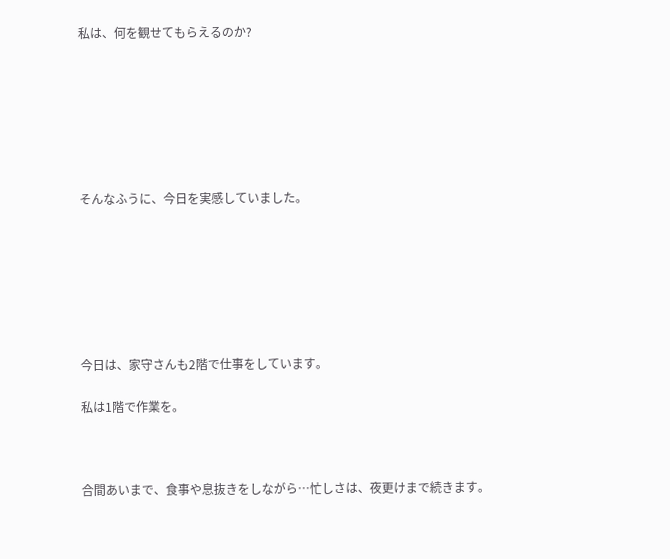私は、何を観せてもらえるのか?







そんなふうに、今日を実感していました。







今日は、家守さんも2階で仕事をしています。

私は1階で作業を。



合間あいまで、食事や息抜きをしながら…忙しさは、夜更けまで続きます。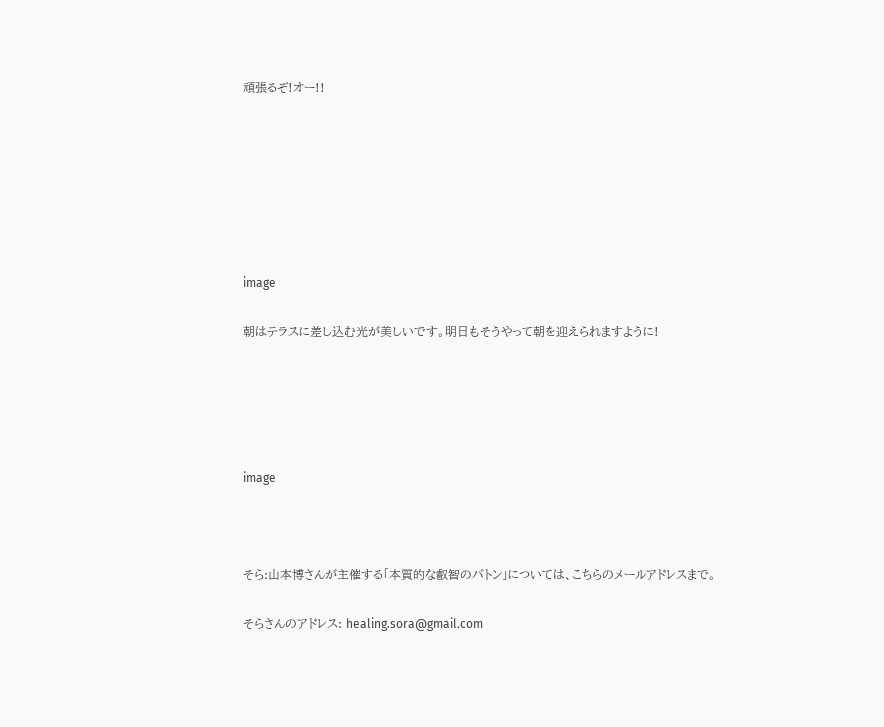頑張るぞ!オー!!







image

朝はテラスに差し込む光が美しいです。明日もそうやって朝を迎えられますように!





image



そら:山本博さんが主催する「本質的な叡智のバトン」については、こちらのメールアドレスまで。

そらさんのアドレス: healing.sora@gmail.com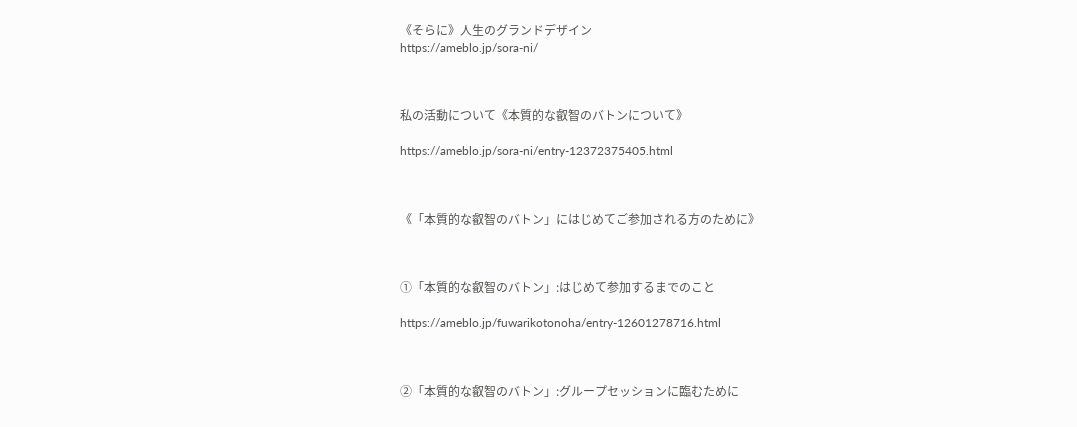《そらに》人生のグランドデザイン
https://ameblo.jp/sora-ni/



私の活動について《本質的な叡智のバトンについて》

https://ameblo.jp/sora-ni/entry-12372375405.html



《「本質的な叡智のバトン」にはじめてご参加される方のために》



①「本質的な叡智のバトン」:はじめて参加するまでのこと

https://ameblo.jp/fuwarikotonoha/entry-12601278716.html



②「本質的な叡智のバトン」:グループセッションに臨むために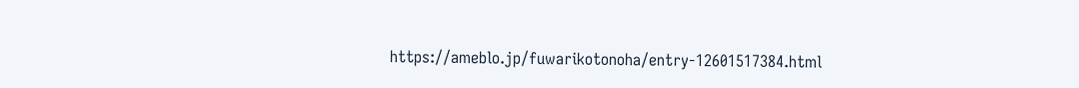https://ameblo.jp/fuwarikotonoha/entry-12601517384.html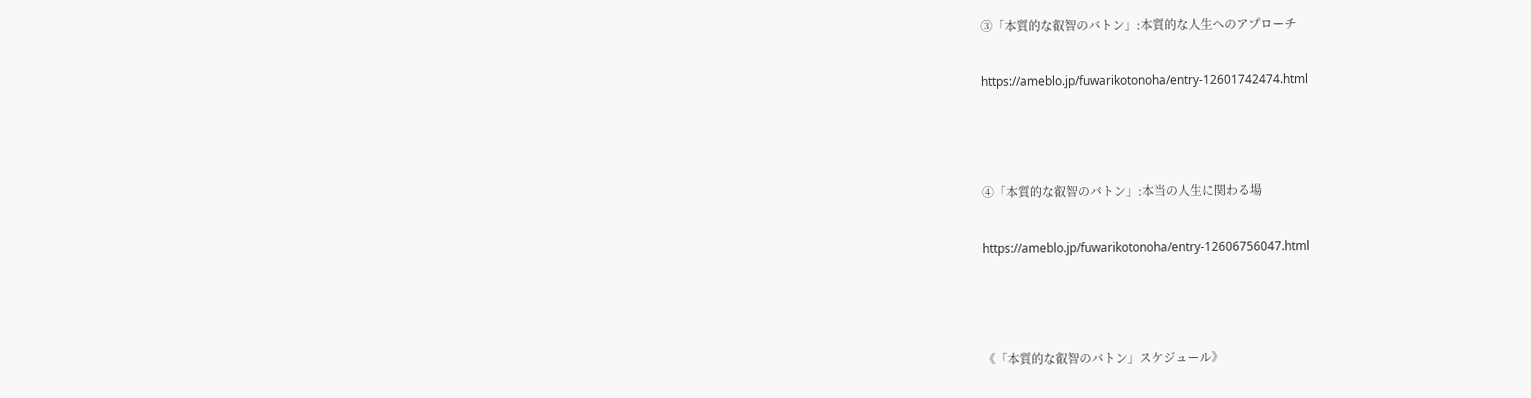③「本質的な叡智のバトン」:本質的な人生へのアプローチ

https://ameblo.jp/fuwarikotonoha/entry-12601742474.html



④「本質的な叡智のバトン」:本当の人生に関わる場

https://ameblo.jp/fuwarikotonoha/entry-12606756047.html



《「本質的な叡智のバトン」スケジュール》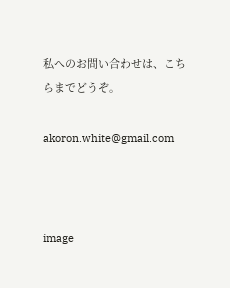私へのお問い合わせは、こちらまでどうぞ。

akoron.white@gmail.com



image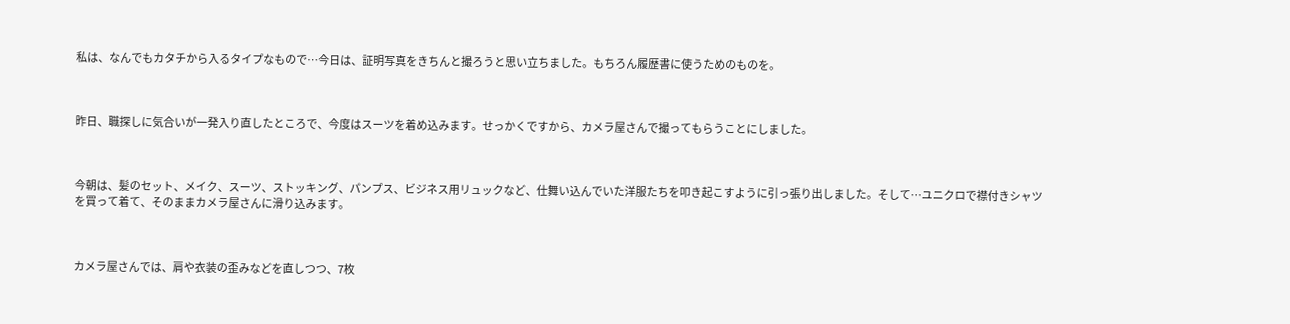私は、なんでもカタチから入るタイプなもので…今日は、証明写真をきちんと撮ろうと思い立ちました。もちろん履歴書に使うためのものを。



昨日、職探しに気合いが一発入り直したところで、今度はスーツを着め込みます。せっかくですから、カメラ屋さんで撮ってもらうことにしました。



今朝は、髪のセット、メイク、スーツ、ストッキング、パンプス、ビジネス用リュックなど、仕舞い込んでいた洋服たちを叩き起こすように引っ張り出しました。そして…ユニクロで襟付きシャツを買って着て、そのままカメラ屋さんに滑り込みます。



カメラ屋さんでは、肩や衣装の歪みなどを直しつつ、7枚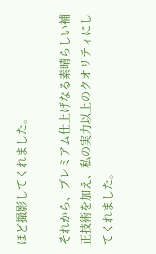ほど撮影してくれました。

それから、プレミアム仕上げなる素晴らしい補正技術を加え、私の実力以上のクオリティにしてくれました。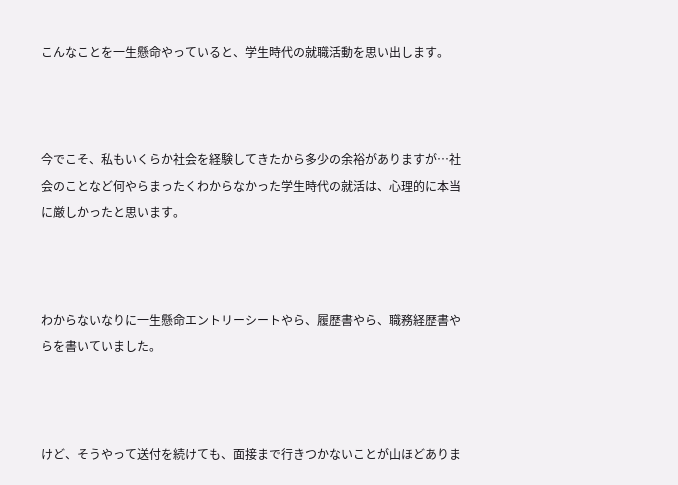こんなことを一生懸命やっていると、学生時代の就職活動を思い出します。



今でこそ、私もいくらか社会を経験してきたから多少の余裕がありますが…社会のことなど何やらまったくわからなかった学生時代の就活は、心理的に本当に厳しかったと思います。



わからないなりに一生懸命エントリーシートやら、履歴書やら、職務経歴書やらを書いていました。



けど、そうやって送付を続けても、面接まで行きつかないことが山ほどありま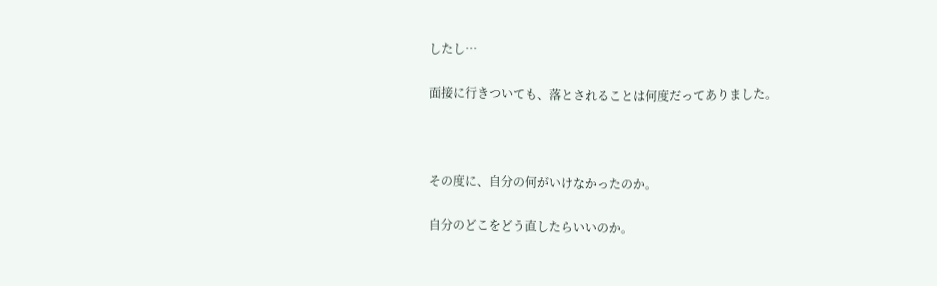したし…

面接に行きついても、落とされることは何度だってありました。



その度に、自分の何がいけなかったのか。

自分のどこをどう直したらいいのか。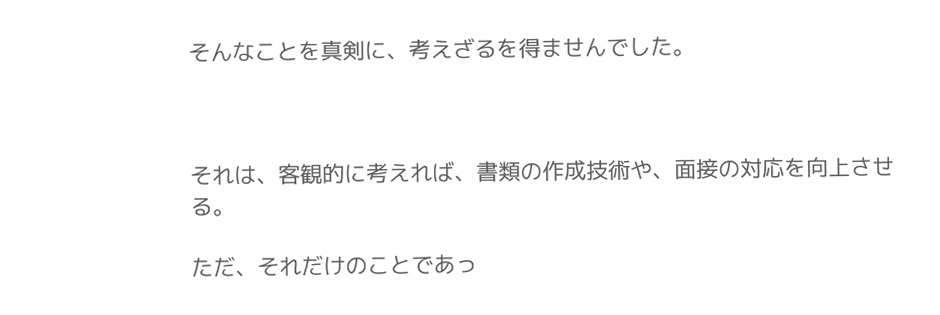そんなことを真剣に、考えざるを得ませんでした。



それは、客観的に考えれば、書類の作成技術や、面接の対応を向上させる。

ただ、それだけのことであっ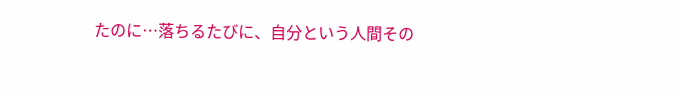たのに…落ちるたびに、自分という人間その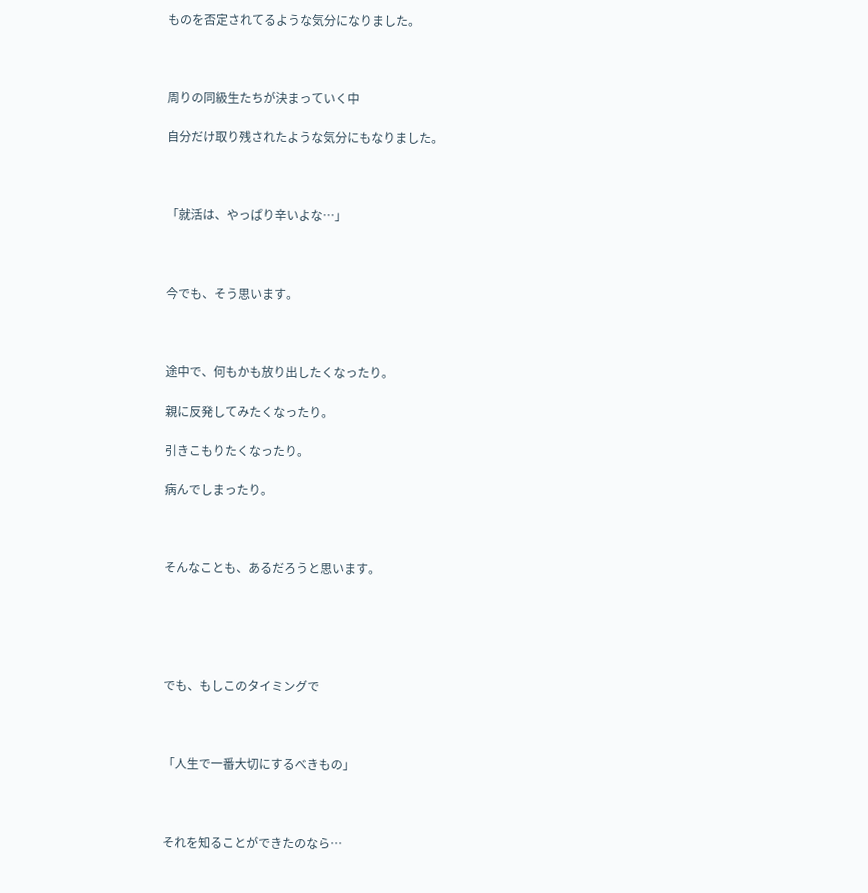ものを否定されてるような気分になりました。



周りの同級生たちが決まっていく中

自分だけ取り残されたような気分にもなりました。



「就活は、やっぱり辛いよな…」



今でも、そう思います。



途中で、何もかも放り出したくなったり。

親に反発してみたくなったり。

引きこもりたくなったり。

病んでしまったり。



そんなことも、あるだろうと思います。





でも、もしこのタイミングで



「人生で一番大切にするべきもの」



それを知ることができたのなら…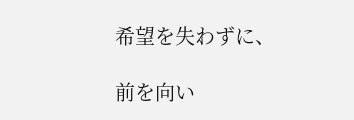希望を失わずに、

前を向い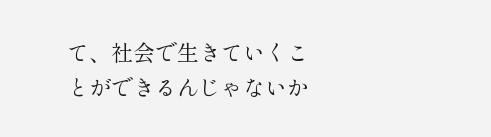て、社会で生きていくことができるんじゃないか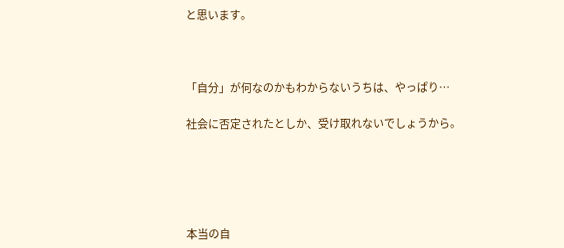と思います。



「自分」が何なのかもわからないうちは、やっぱり…

社会に否定されたとしか、受け取れないでしょうから。





本当の自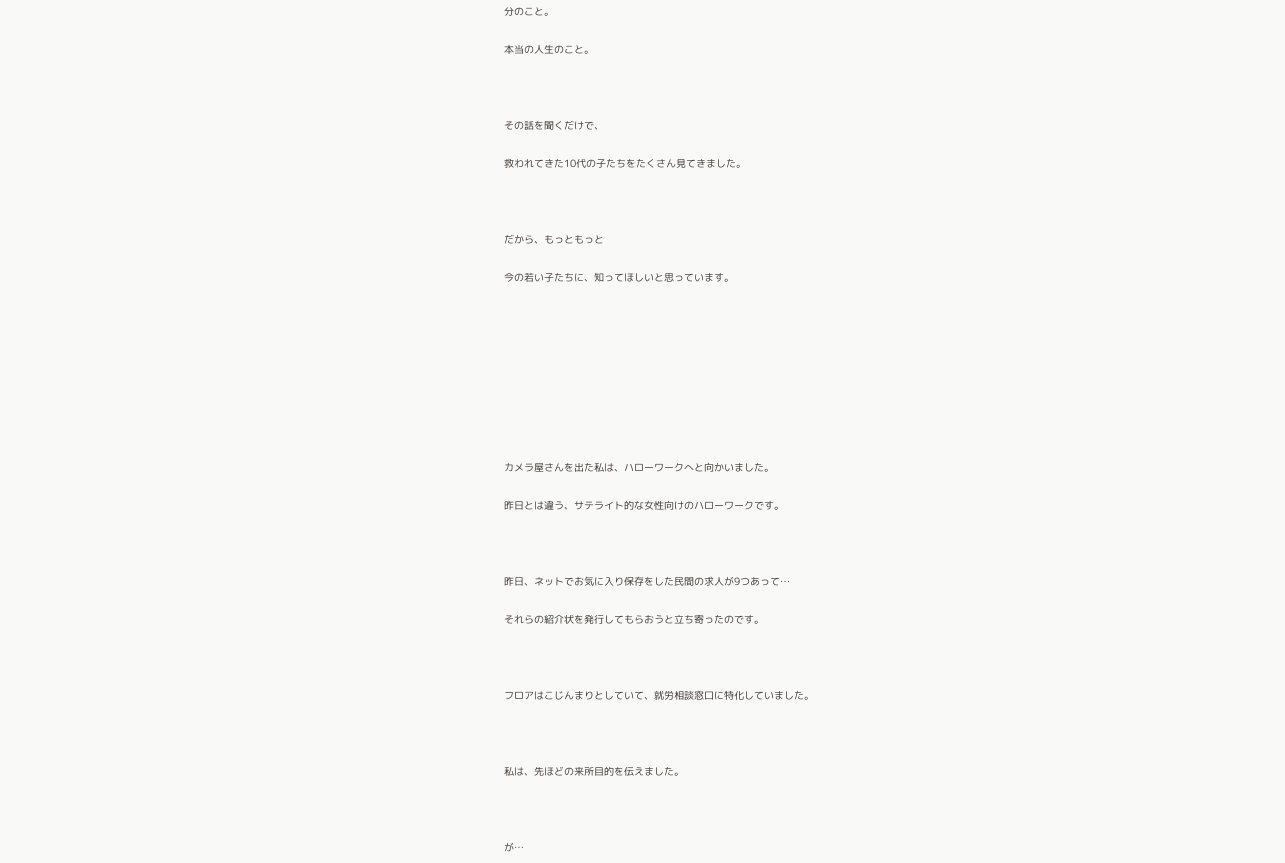分のこと。

本当の人生のこと。



その話を聞くだけで、

救われてきた10代の子たちをたくさん見てきました。



だから、もっともっと

今の若い子たちに、知ってほしいと思っています。









カメラ屋さんを出た私は、ハローワークへと向かいました。

昨日とは違う、サテライト的な女性向けのハローワークです。



昨日、ネットでお気に入り保存をした民間の求人が9つあって…

それらの紹介状を発行してもらおうと立ち寄ったのです。



フロアはこじんまりとしていて、就労相談窓口に特化していました。



私は、先ほどの来所目的を伝えました。



が…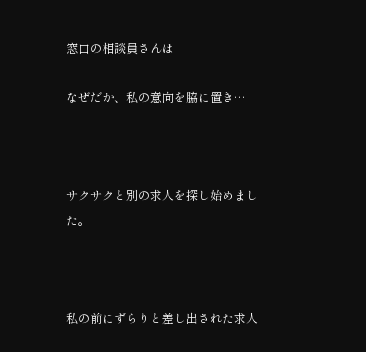窓口の相談員さんは

なぜだか、私の意向を脇に置き…



サクサクと別の求人を探し始めました。



私の前にずらりと差し出された求人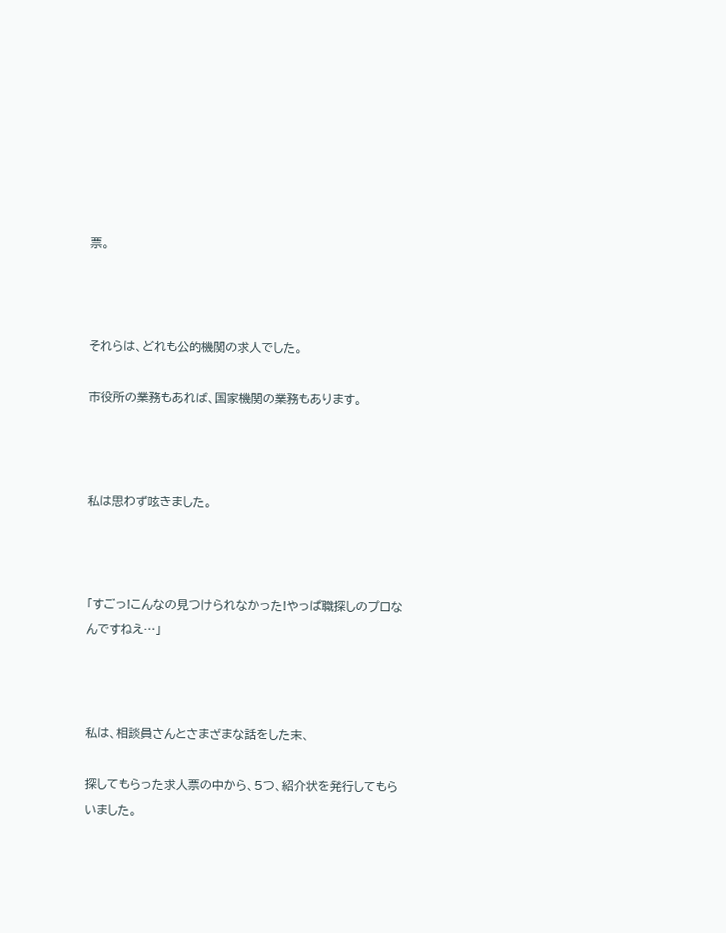票。



それらは、どれも公的機関の求人でした。

市役所の業務もあれば、国家機関の業務もあります。



私は思わず呟きました。



「すごっ!こんなの見つけられなかった!やっぱ職探しのプロなんですねえ…」



私は、相談員さんとさまざまな話をした末、

探してもらった求人票の中から、5つ、紹介状を発行してもらいました。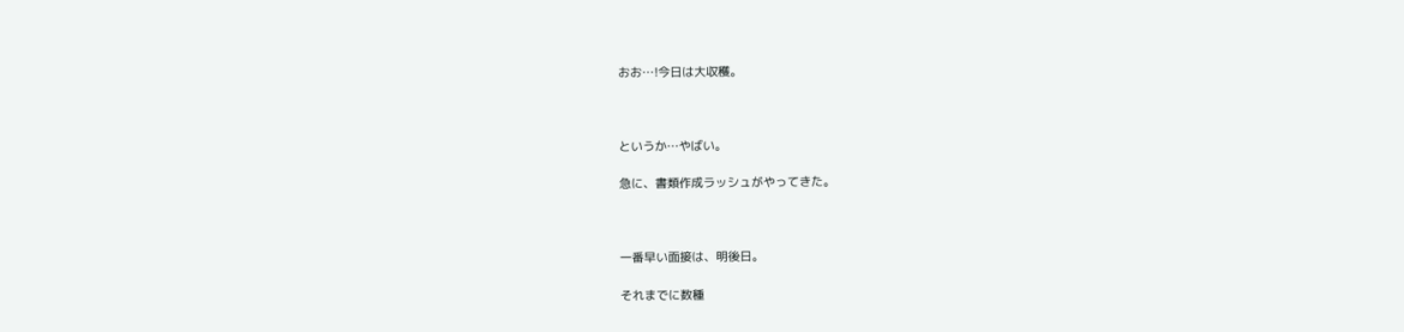おお…!今日は大収穫。



というか…やばい。

急に、書類作成ラッシュがやってきた。



一番早い面接は、明後日。

それまでに数種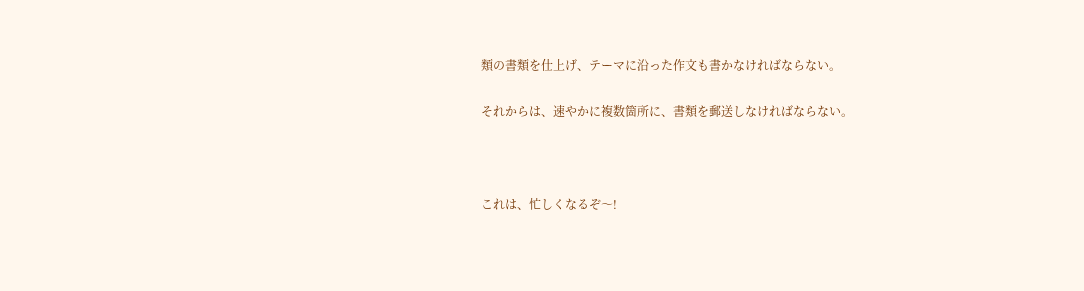類の書類を仕上げ、テーマに沿った作文も書かなければならない。

それからは、速やかに複数箇所に、書類を郵送しなければならない。



これは、忙しくなるぞ〜!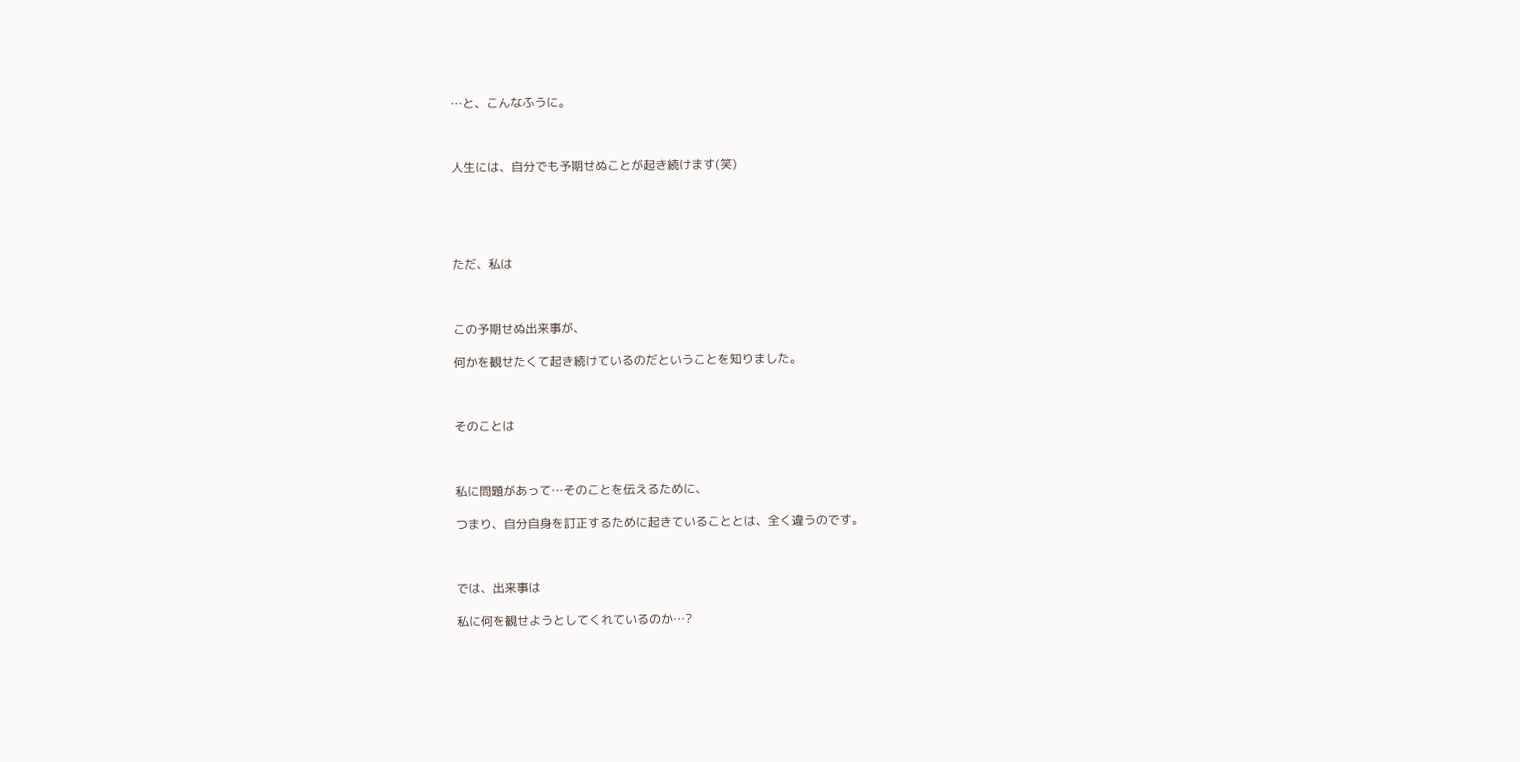…と、こんなふうに。



人生には、自分でも予期せぬことが起き続けます(笑)





ただ、私は



この予期せぬ出来事が、

何かを観せたくて起き続けているのだということを知りました。



そのことは



私に問題があって…そのことを伝えるために、

つまり、自分自身を訂正するために起きていることとは、全く違うのです。



では、出来事は

私に何を観せようとしてくれているのか…?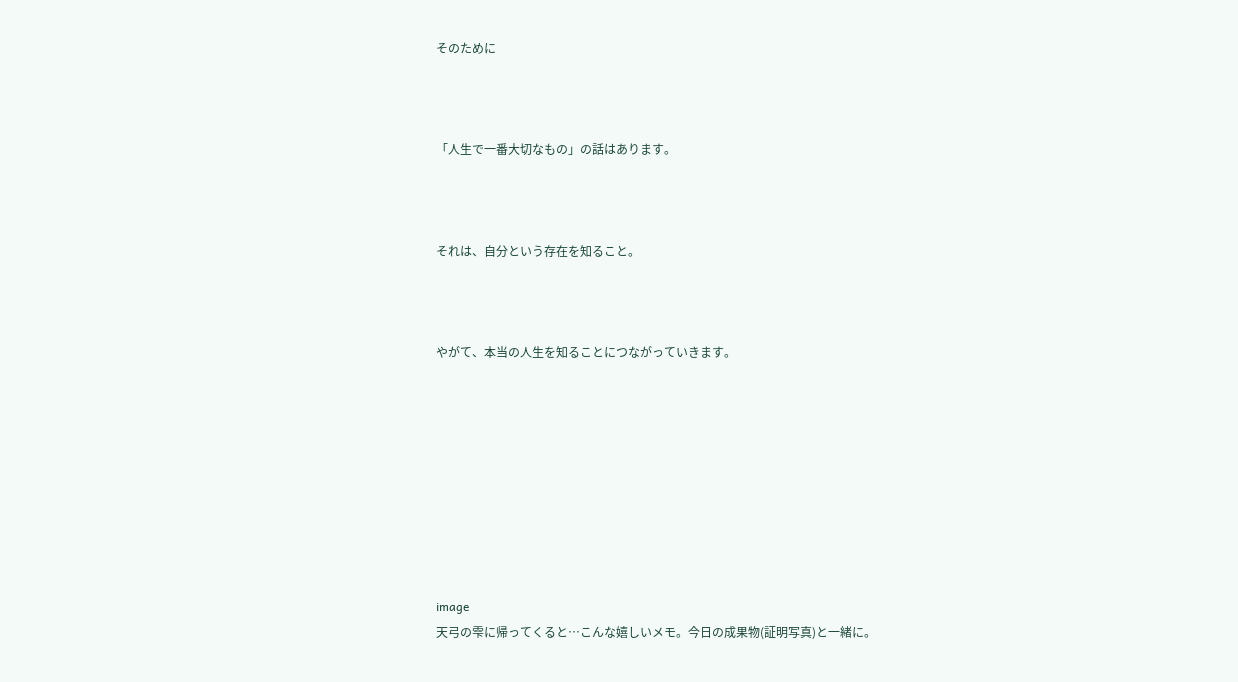そのために



「人生で一番大切なもの」の話はあります。



それは、自分という存在を知ること。



やがて、本当の人生を知ることにつながっていきます。









image
天弓の雫に帰ってくると…こんな嬉しいメモ。今日の成果物(証明写真)と一緒に。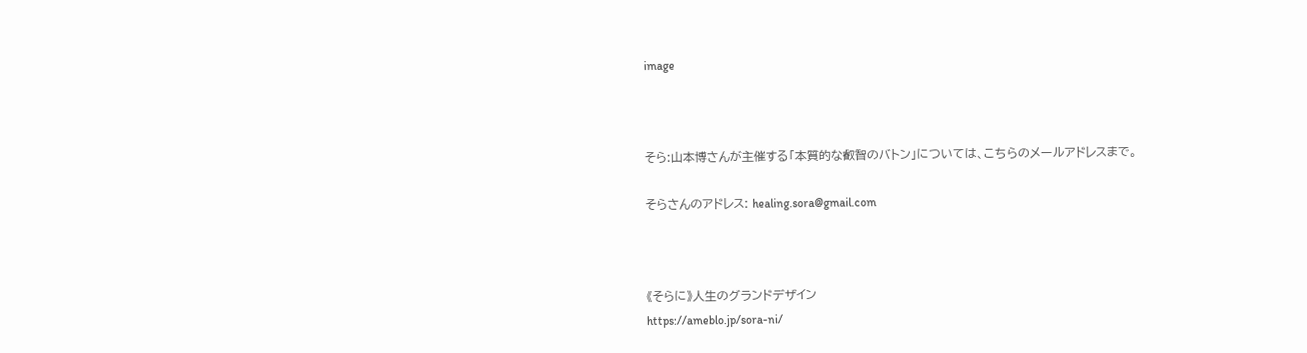image



そら:山本博さんが主催する「本質的な叡智のバトン」については、こちらのメールアドレスまで。

そらさんのアドレス: healing.sora@gmail.com



《そらに》人生のグランドデザイン
https://ameblo.jp/sora-ni/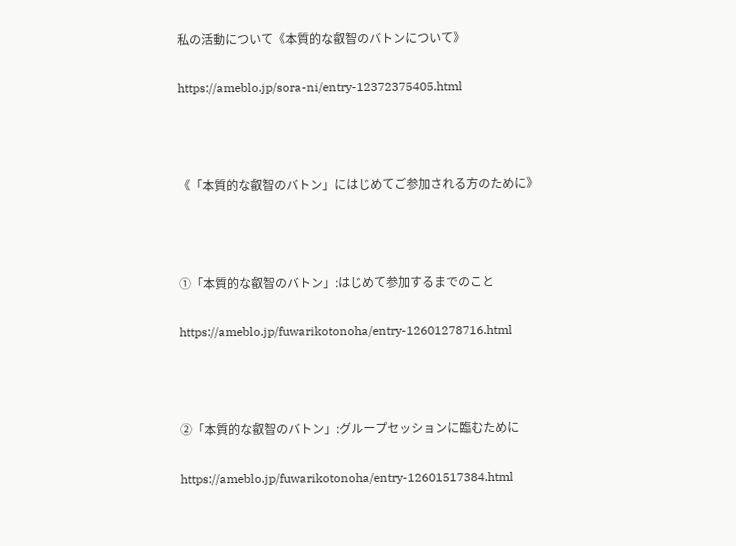私の活動について《本質的な叡智のバトンについて》

https://ameblo.jp/sora-ni/entry-12372375405.html



《「本質的な叡智のバトン」にはじめてご参加される方のために》



①「本質的な叡智のバトン」:はじめて参加するまでのこと

https://ameblo.jp/fuwarikotonoha/entry-12601278716.html



②「本質的な叡智のバトン」:グループセッションに臨むために

https://ameblo.jp/fuwarikotonoha/entry-12601517384.html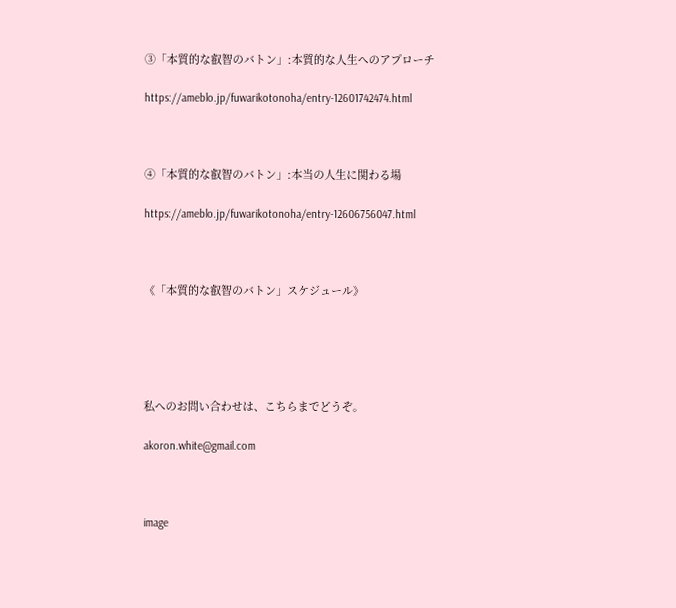③「本質的な叡智のバトン」:本質的な人生へのアプローチ

https://ameblo.jp/fuwarikotonoha/entry-12601742474.html



④「本質的な叡智のバトン」:本当の人生に関わる場

https://ameblo.jp/fuwarikotonoha/entry-12606756047.html



《「本質的な叡智のバトン」スケジュール》





私へのお問い合わせは、こちらまでどうぞ。

akoron.white@gmail.com



image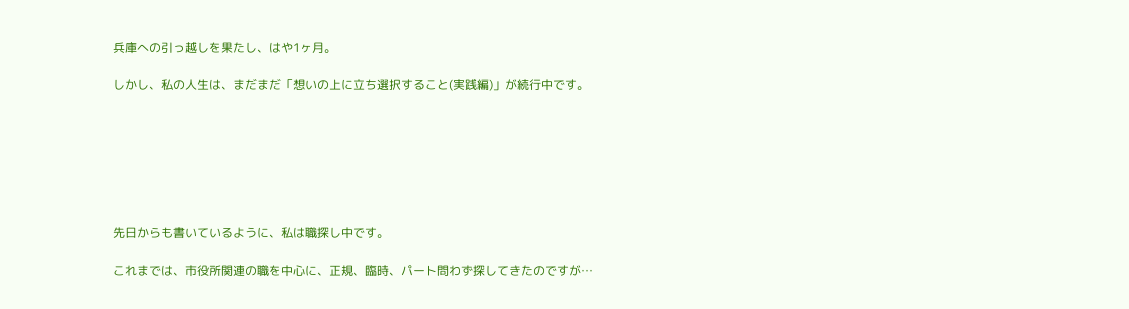兵庫への引っ越しを果たし、はや1ヶ月。

しかし、私の人生は、まだまだ「想いの上に立ち選択すること(実践編)」が続行中です。







先日からも書いているように、私は職探し中です。

これまでは、市役所関連の職を中心に、正規、臨時、パート問わず探してきたのですが…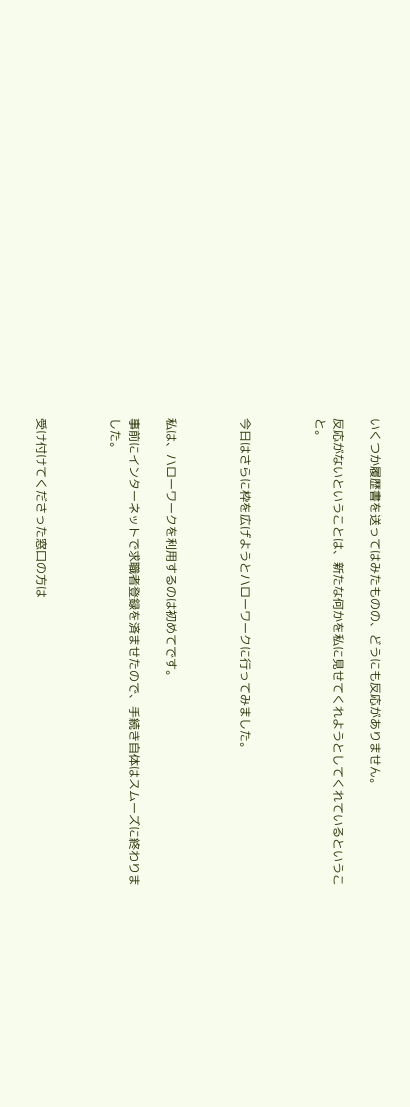いくつか履歴書を送ってはみたものの、どうにも反応がありません。

反応がないということは、新たな何かを私に見せてくれようとしてくれているということ。



今日はさらに枠を広げようとハローワークに行ってみました。



私は、ハローワークを利用するのは初めてです。

事前にインターネットで求職者登録を済ませたので、手続き自体はスムーズに終わりました。



受け付けてくださった窓口の方は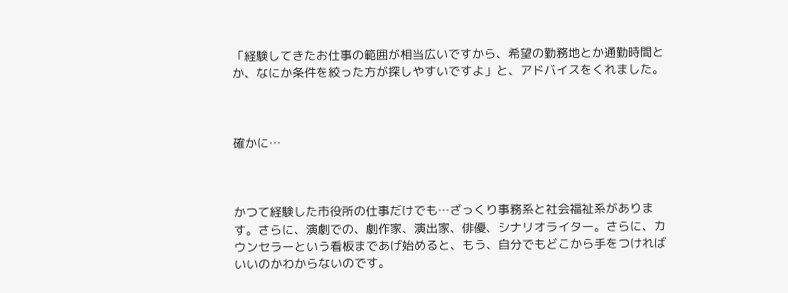「経験してきたお仕事の範囲が相当広いですから、希望の勤務地とか通勤時間とか、なにか条件を絞った方が探しやすいですよ」と、アドバイスをくれました。



確かに…



かつて経験した市役所の仕事だけでも…ざっくり事務系と社会福祉系があります。さらに、演劇での、劇作家、演出家、俳優、シナリオライター。さらに、カウンセラーという看板まであげ始めると、もう、自分でもどこから手をつければいいのかわからないのです。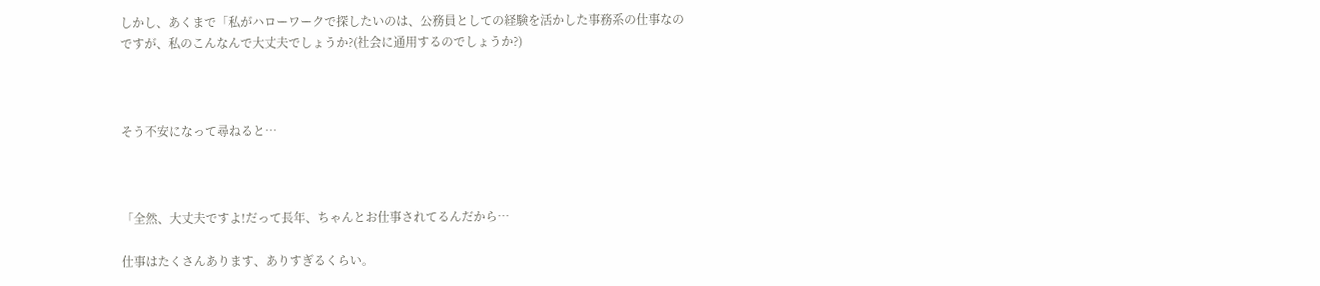しかし、あくまで「私がハローワークで探したいのは、公務員としての経験を活かした事務系の仕事なのですが、私のこんなんで大丈夫でしょうか?(社会に通用するのでしょうか?)



そう不安になって尋ねると…



「全然、大丈夫ですよ!だって長年、ちゃんとお仕事されてるんだから…

仕事はたくさんあります、ありすぎるくらい。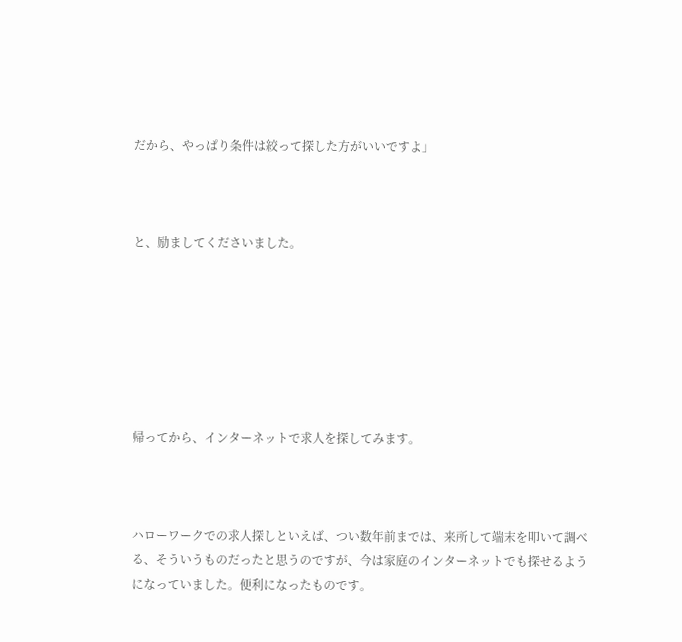だから、やっぱり条件は絞って探した方がいいですよ」



と、励ましてくださいました。







帰ってから、インターネットで求人を探してみます。



ハローワークでの求人探しといえば、つい数年前までは、来所して端末を叩いて調べる、そういうものだったと思うのですが、今は家庭のインターネットでも探せるようになっていました。便利になったものです。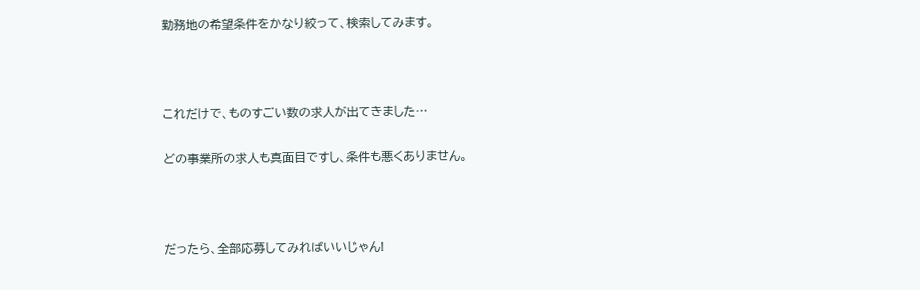勤務地の希望条件をかなり絞って、検索してみます。



これだけで、ものすごい数の求人が出てきました…

どの事業所の求人も真面目ですし、条件も悪くありません。



だったら、全部応募してみればいいじゃん!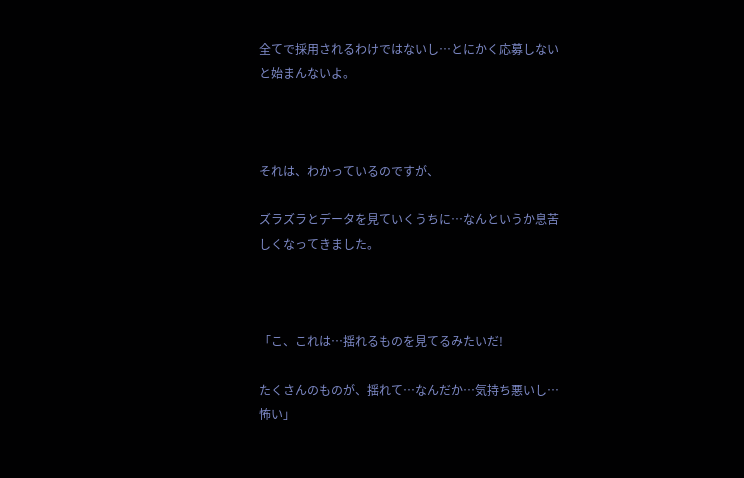全てで採用されるわけではないし…とにかく応募しないと始まんないよ。



それは、わかっているのですが、

ズラズラとデータを見ていくうちに…なんというか息苦しくなってきました。



「こ、これは…揺れるものを見てるみたいだ!

たくさんのものが、揺れて…なんだか…気持ち悪いし…怖い」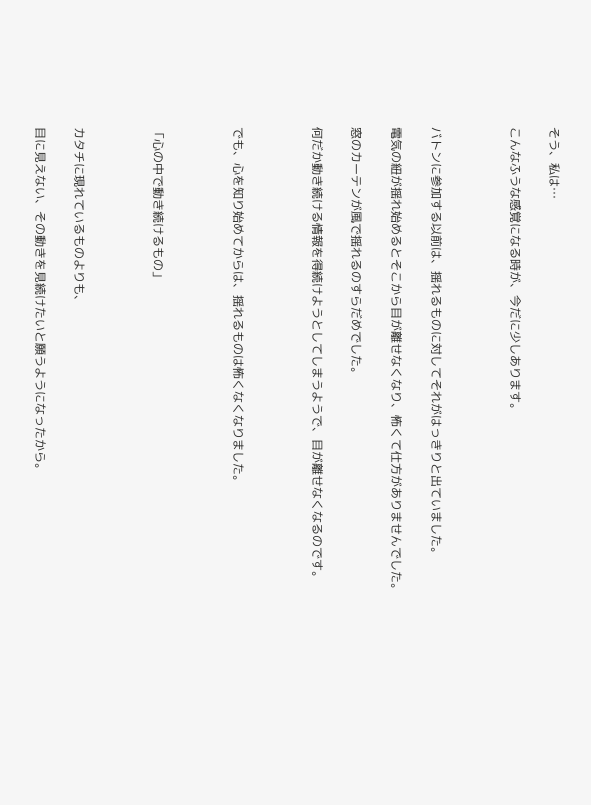そう、私は…

こんなふうな感覚になる時が、今だに少しあります。



バトンに参加する以前は、揺れるものに対してそれがはっきりと出ていました。

電気の紐が揺れ始めるとそこから目が離せなくなり、怖くて仕方がありませんでした。

窓のカーテンが風で揺れるのすらだめでした。

何だか動き続ける情報を得続けようとしてしまうようで、目が離せなくなるのです。



でも、心を知り始めてからは、揺れるものは怖くなくなりました。



「心の中で動き続けるもの」



カタチに現れているものよりも、

目に見えない、その動きを見続けたいと願うようになったから。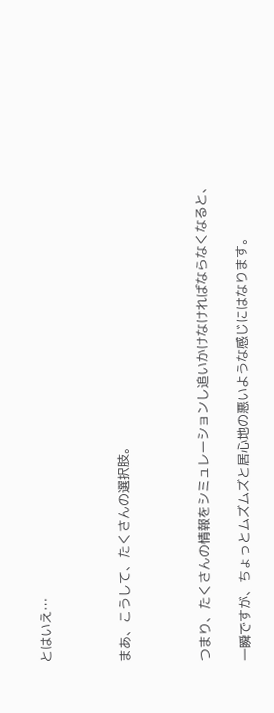とはいえ…



まあ、こうして、たくさんの選択肢。



つまり、たくさんの情報をシミュレーションし追いかけなければならなくなると、

一瞬ですが、ちょっとムズムズと居心地の悪いような感じにはなります。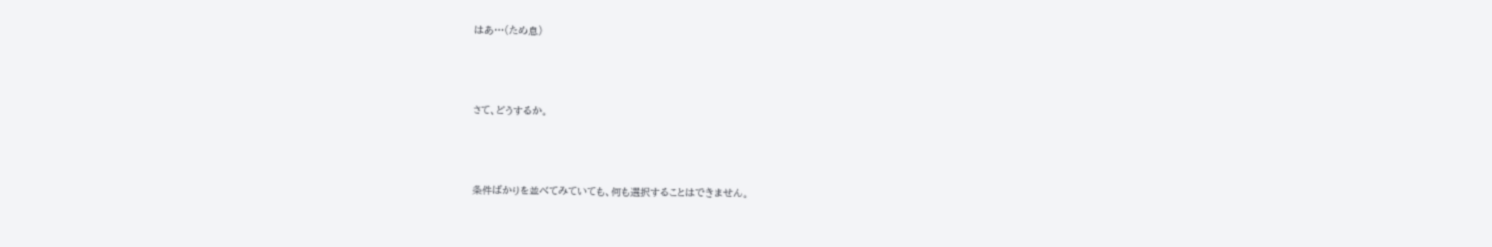はあ…(ため息)



さて、どうするか。



条件ばかりを並べてみていても、何も選択することはできません。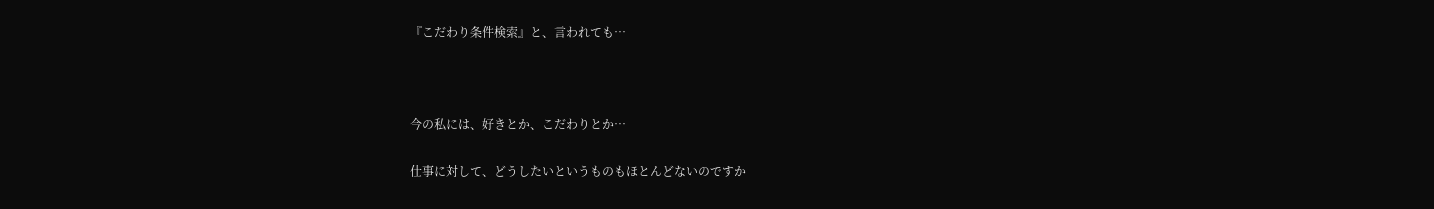『こだわり条件検索』と、言われても…



今の私には、好きとか、こだわりとか…

仕事に対して、どうしたいというものもほとんどないのですか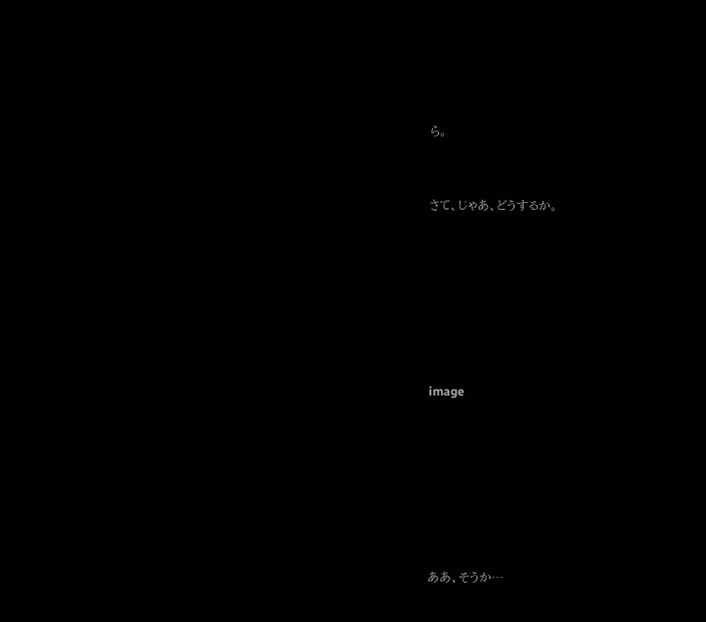ら。



さて、じゃあ、どうするか。









image









ああ、そうか…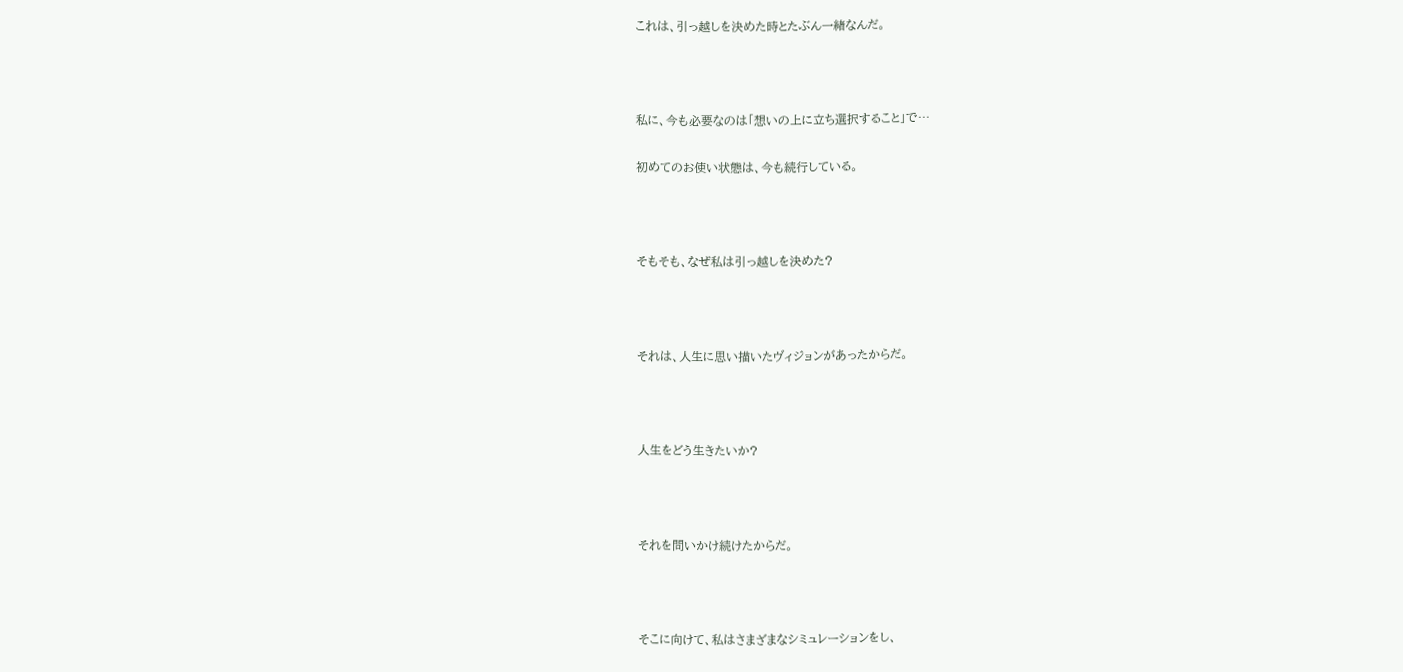これは、引っ越しを決めた時とたぶん一緒なんだ。



私に、今も必要なのは「想いの上に立ち選択すること」で…

初めてのお使い状態は、今も続行している。



そもそも、なぜ私は引っ越しを決めた?



それは、人生に思い描いたヴィジョンがあったからだ。



人生をどう生きたいか?



それを問いかけ続けたからだ。



そこに向けて、私はさまざまなシミュレーションをし、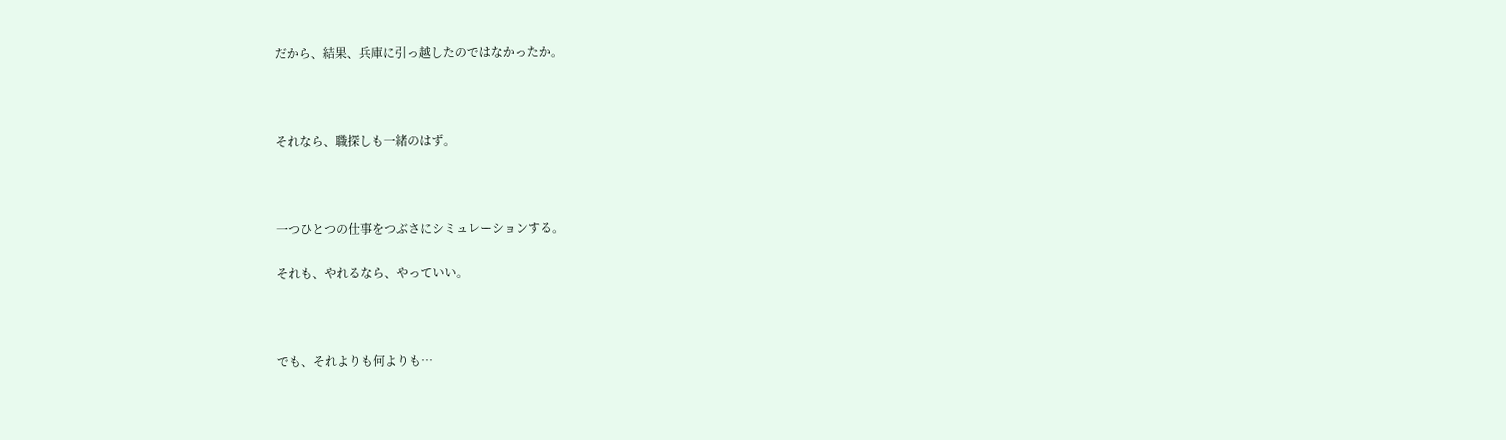だから、結果、兵庫に引っ越したのではなかったか。



それなら、職探しも一緒のはず。



一つひとつの仕事をつぶさにシミュレーションする。

それも、やれるなら、やっていい。



でも、それよりも何よりも…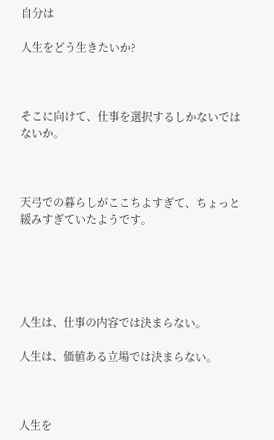自分は

人生をどう生きたいか?



そこに向けて、仕事を選択するしかないではないか。



天弓での暮らしがここちよすぎて、ちょっと緩みすぎていたようです。





人生は、仕事の内容では決まらない。

人生は、価値ある立場では決まらない。



人生を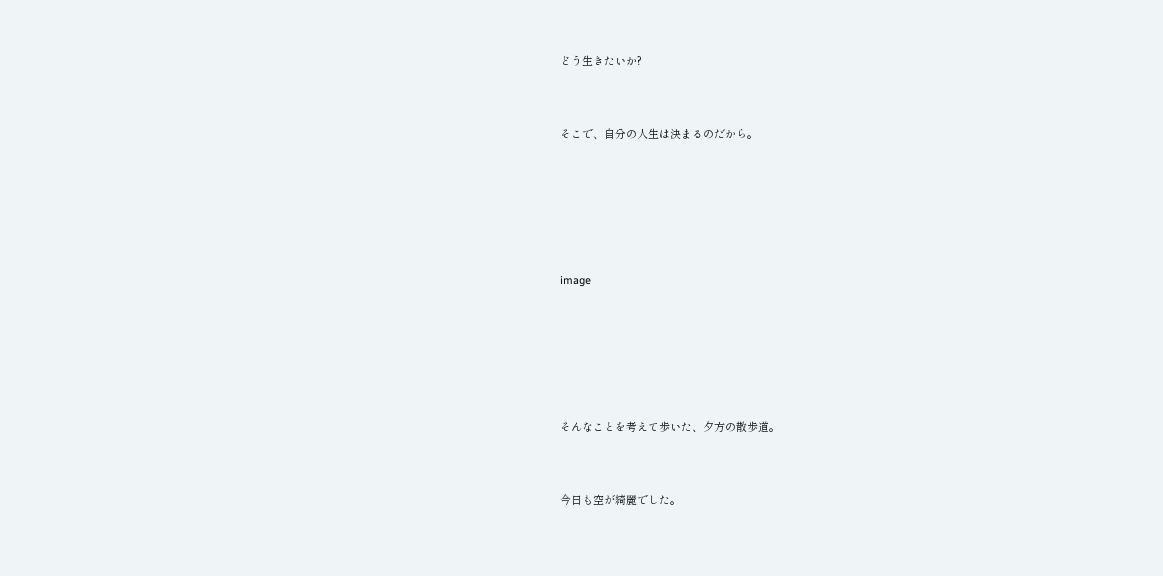どう生きたいか?



そこで、自分の人生は決まるのだから。







image







そんなことを考えて歩いた、夕方の散歩道。



今日も空が綺麗でした。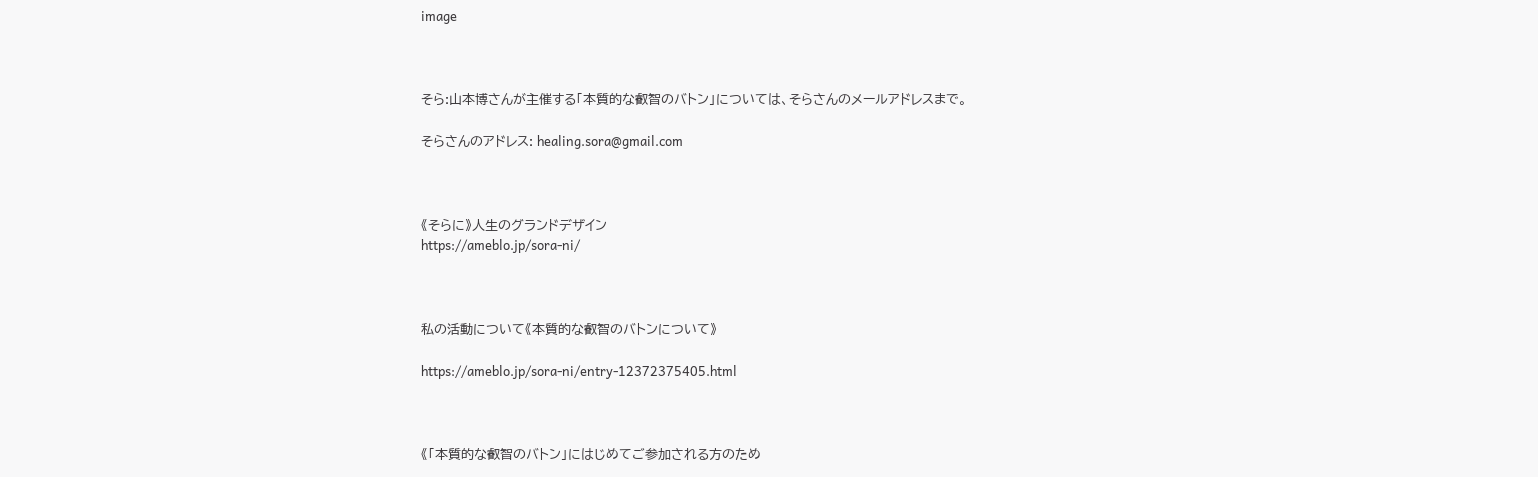image



そら:山本博さんが主催する「本質的な叡智のバトン」については、そらさんのメールアドレスまで。

そらさんのアドレス: healing.sora@gmail.com



《そらに》人生のグランドデザイン
https://ameblo.jp/sora-ni/



私の活動について《本質的な叡智のバトンについて》

https://ameblo.jp/sora-ni/entry-12372375405.html



《「本質的な叡智のバトン」にはじめてご参加される方のため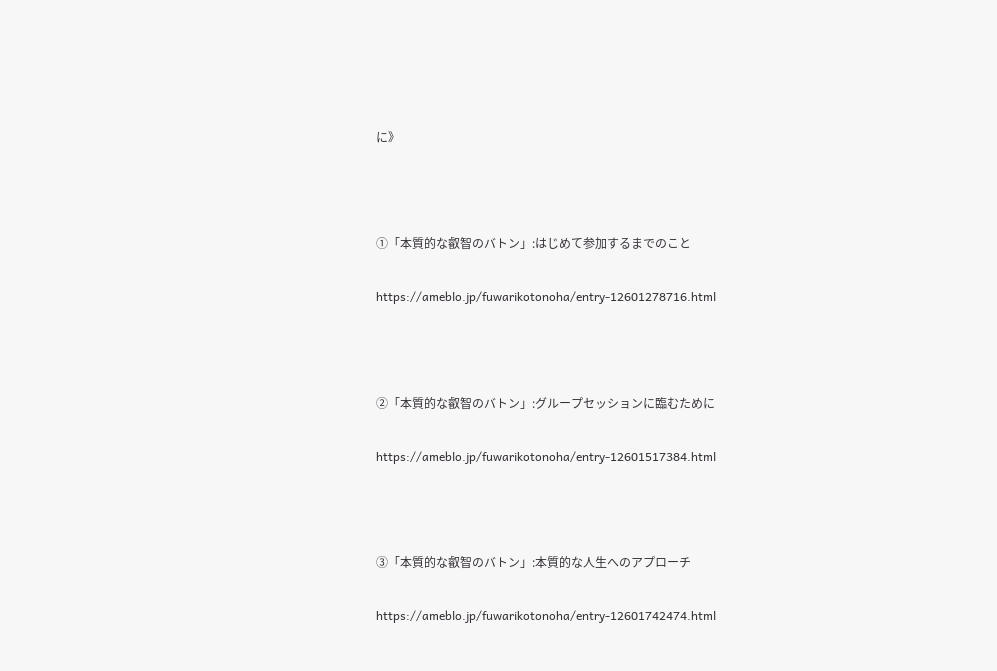に》



①「本質的な叡智のバトン」:はじめて参加するまでのこと

https://ameblo.jp/fuwarikotonoha/entry-12601278716.html



②「本質的な叡智のバトン」:グループセッションに臨むために

https://ameblo.jp/fuwarikotonoha/entry-12601517384.html



③「本質的な叡智のバトン」:本質的な人生へのアプローチ

https://ameblo.jp/fuwarikotonoha/entry-12601742474.html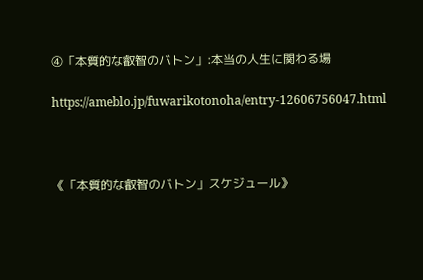④「本質的な叡智のバトン」:本当の人生に関わる場

https://ameblo.jp/fuwarikotonoha/entry-12606756047.html



《「本質的な叡智のバトン」スケジュール》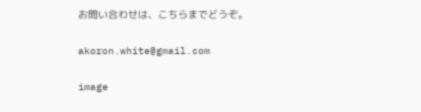お問い合わせは、こちらまでどうぞ。

akoron.white@gmail.com

image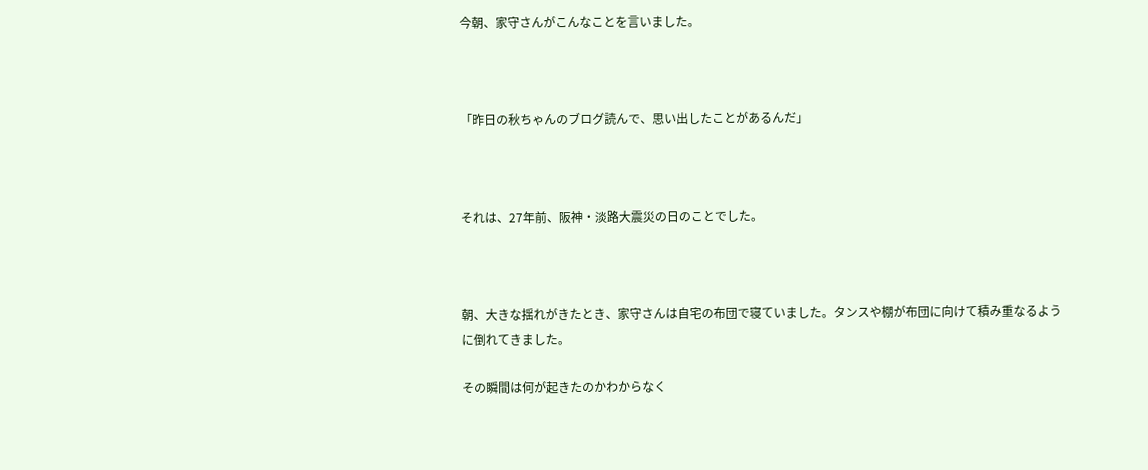今朝、家守さんがこんなことを言いました。



「昨日の秋ちゃんのブログ読んで、思い出したことがあるんだ」



それは、27年前、阪神・淡路大震災の日のことでした。



朝、大きな揺れがきたとき、家守さんは自宅の布団で寝ていました。タンスや棚が布団に向けて積み重なるように倒れてきました。

その瞬間は何が起きたのかわからなく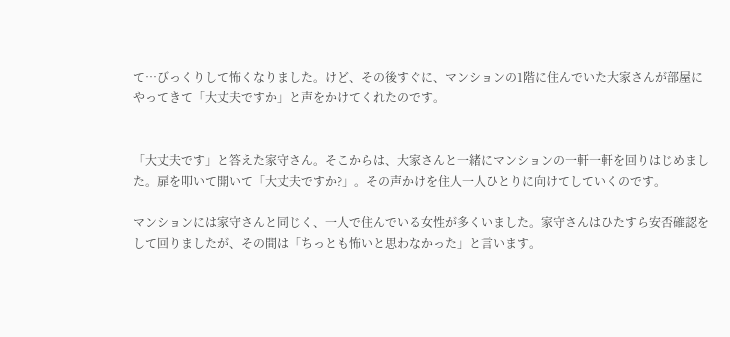て…びっくりして怖くなりました。けど、その後すぐに、マンションの1階に住んでいた大家さんが部屋にやってきて「大丈夫ですか」と声をかけてくれたのです。


「大丈夫です」と答えた家守さん。そこからは、大家さんと一緒にマンションの一軒一軒を回りはじめました。扉を叩いて開いて「大丈夫ですか?」。その声かけを住人一人ひとりに向けてしていくのです。

マンションには家守さんと同じく、一人で住んでいる女性が多くいました。家守さんはひたすら安否確認をして回りましたが、その間は「ちっとも怖いと思わなかった」と言います。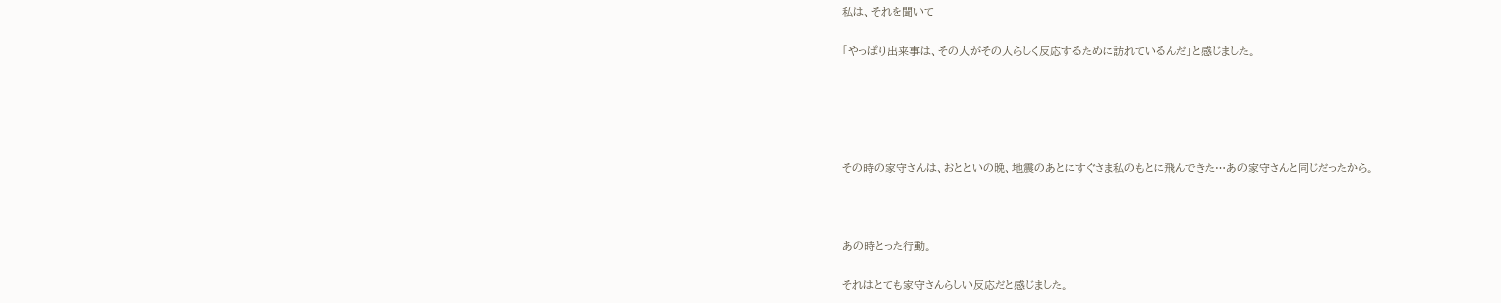私は、それを聞いて

「やっぱり出来事は、その人がその人らしく反応するために訪れているんだ」と感じました。





その時の家守さんは、おとといの晩、地震のあとにすぐさま私のもとに飛んできた…あの家守さんと同じだったから。



あの時とった行動。

それはとても家守さんらしい反応だと感じました。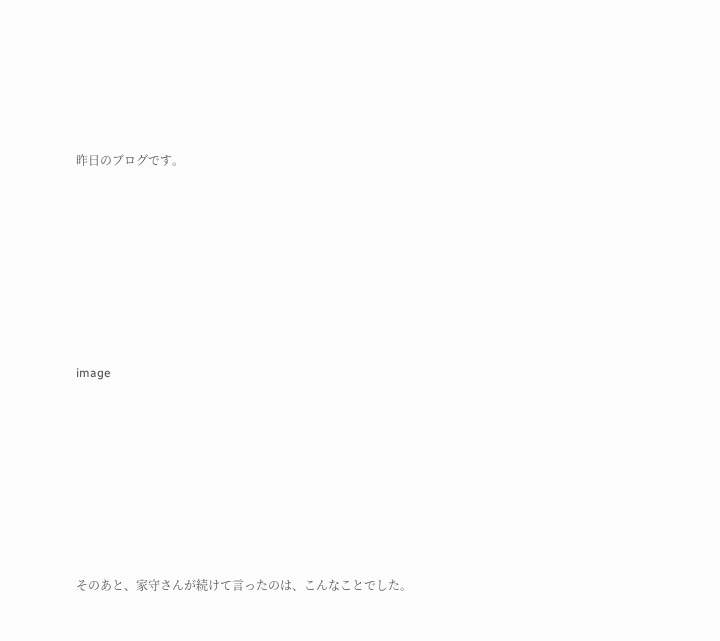昨日のブログです。







image







そのあと、家守さんが続けて言ったのは、こんなことでした。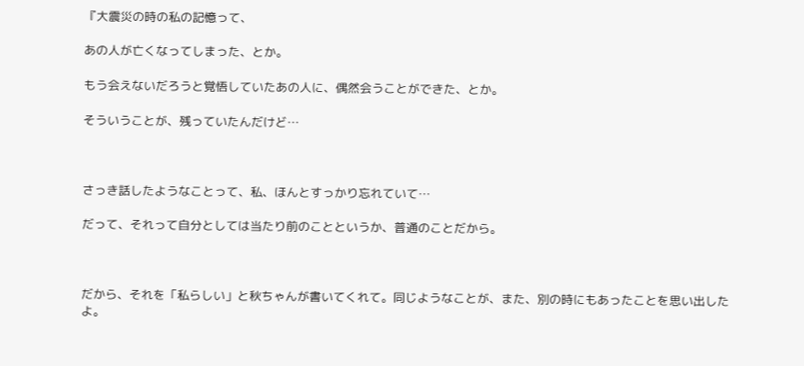『大震災の時の私の記憶って、

あの人が亡くなってしまった、とか。

もう会えないだろうと覚悟していたあの人に、偶然会うことができた、とか。

そういうことが、残っていたんだけど…



さっき話したようなことって、私、ほんとすっかり忘れていて…

だって、それって自分としては当たり前のことというか、普通のことだから。



だから、それを「私らしい」と秋ちゃんが書いてくれて。同じようなことが、また、別の時にもあったことを思い出したよ。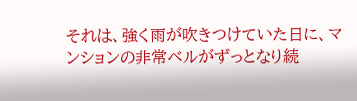それは、強く雨が吹きつけていた日に、マンションの非常ベルがずっとなり続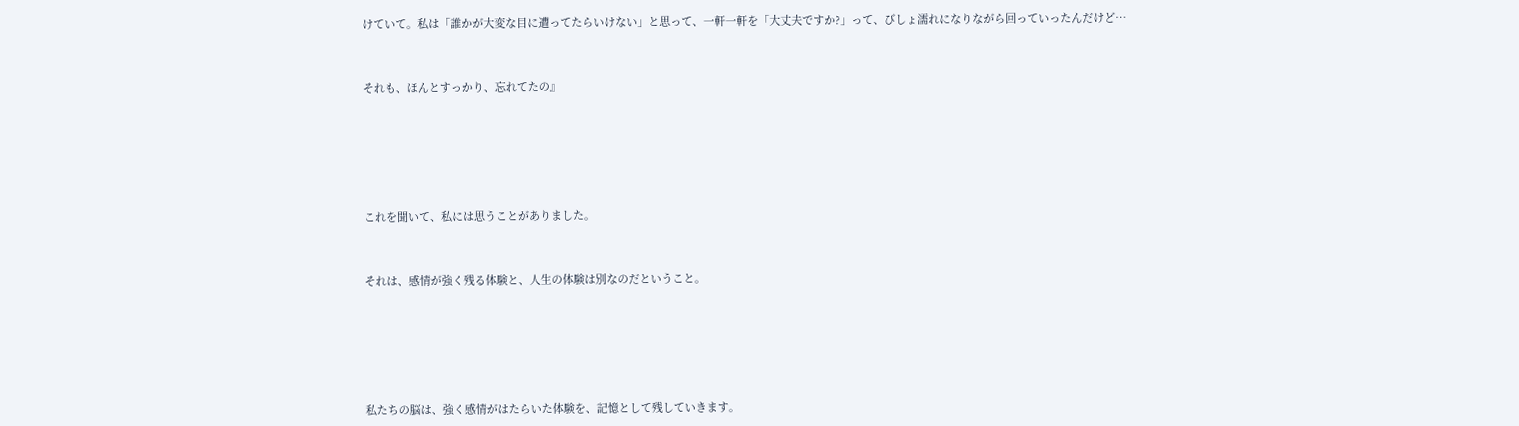けていて。私は「誰かが大変な目に遭ってたらいけない」と思って、一軒一軒を「大丈夫ですか?」って、びしょ濡れになりながら回っていったんだけど…



それも、ほんとすっかり、忘れてたの』







これを聞いて、私には思うことがありました。



それは、感情が強く残る体験と、人生の体験は別なのだということ。







私たちの脳は、強く感情がはたらいた体験を、記憶として残していきます。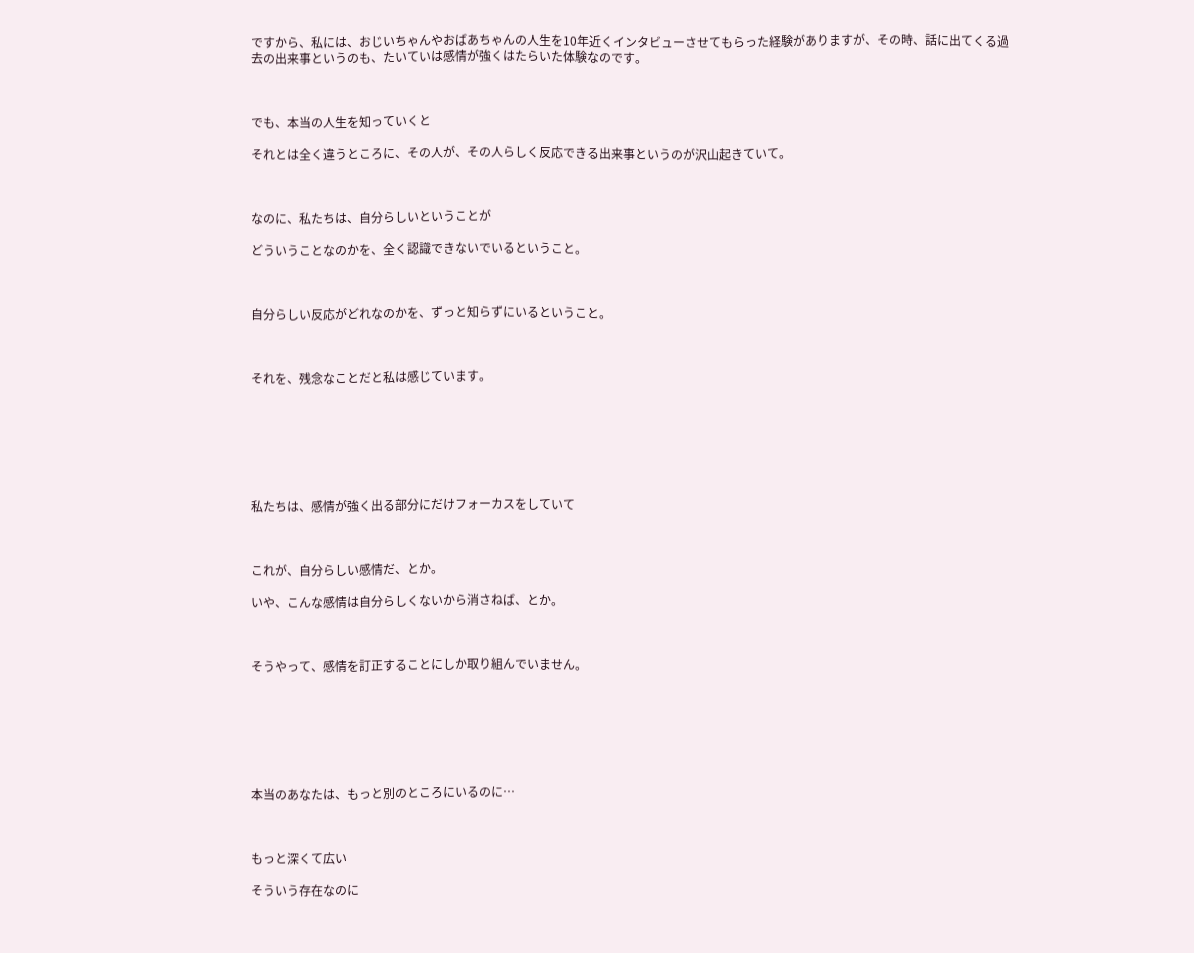ですから、私には、おじいちゃんやおばあちゃんの人生を10年近くインタビューさせてもらった経験がありますが、その時、話に出てくる過去の出来事というのも、たいていは感情が強くはたらいた体験なのです。



でも、本当の人生を知っていくと

それとは全く違うところに、その人が、その人らしく反応できる出来事というのが沢山起きていて。



なのに、私たちは、自分らしいということが

どういうことなのかを、全く認識できないでいるということ。



自分らしい反応がどれなのかを、ずっと知らずにいるということ。



それを、残念なことだと私は感じています。







私たちは、感情が強く出る部分にだけフォーカスをしていて



これが、自分らしい感情だ、とか。

いや、こんな感情は自分らしくないから消さねば、とか。



そうやって、感情を訂正することにしか取り組んでいません。







本当のあなたは、もっと別のところにいるのに…



もっと深くて広い

そういう存在なのに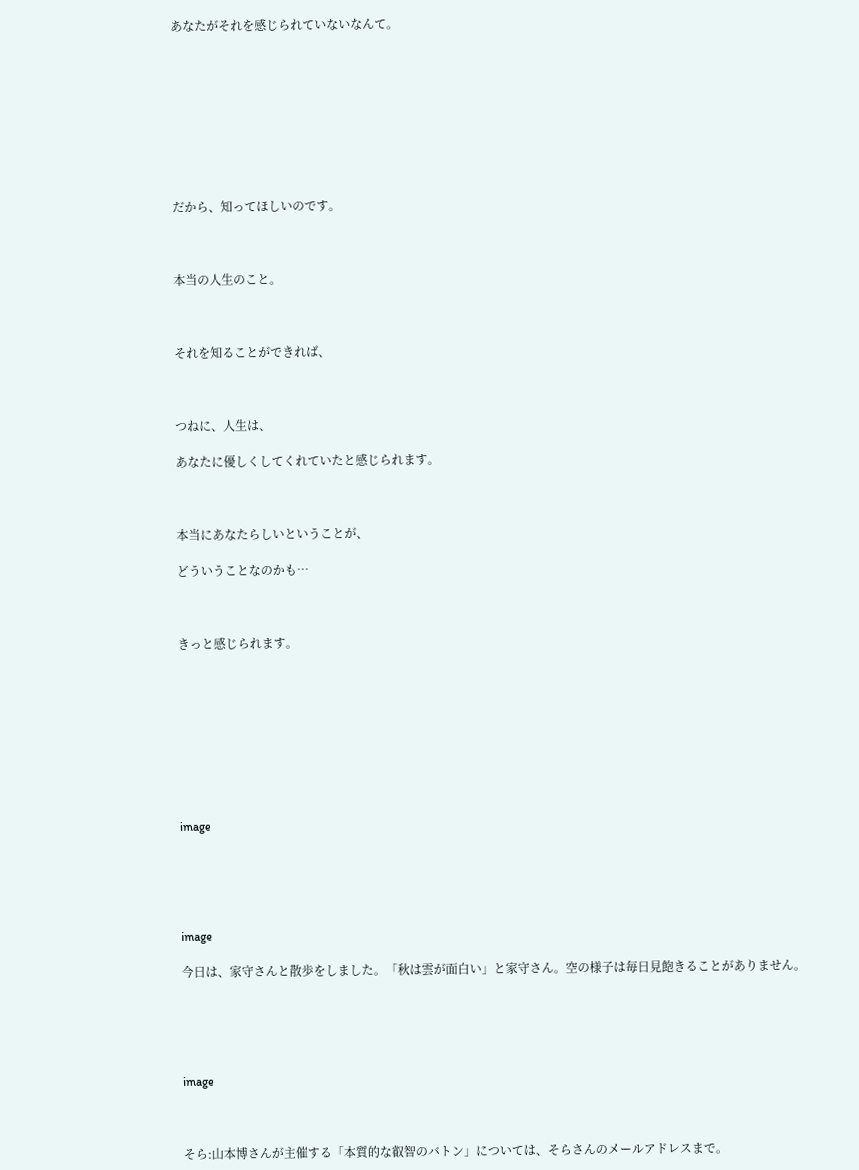あなたがそれを感じられていないなんて。









だから、知ってほしいのです。



本当の人生のこと。



それを知ることができれば、



つねに、人生は、

あなたに優しくしてくれていたと感じられます。



本当にあなたらしいということが、

どういうことなのかも…



きっと感じられます。









image





image

今日は、家守さんと散歩をしました。「秋は雲が面白い」と家守さん。空の様子は毎日見飽きることがありません。





image



そら:山本博さんが主催する「本質的な叡智のバトン」については、そらさんのメールアドレスまで。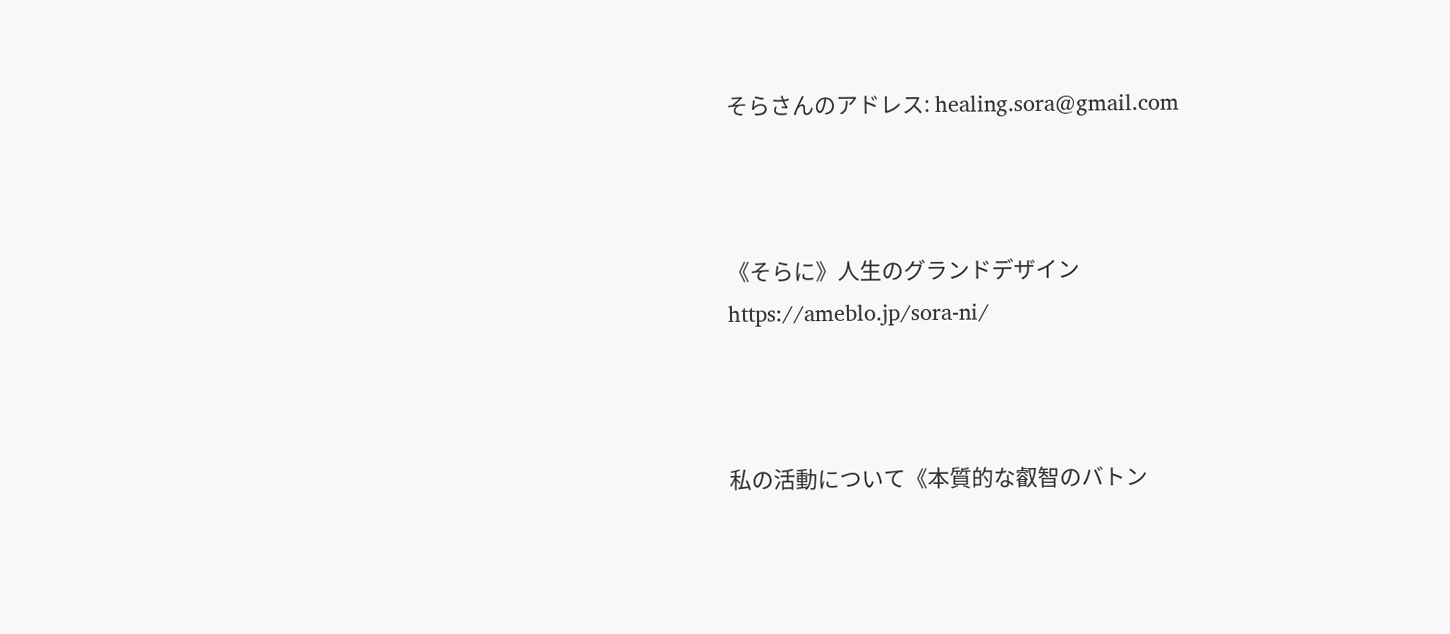そらさんのアドレス: healing.sora@gmail.com



《そらに》人生のグランドデザイン
https://ameblo.jp/sora-ni/



私の活動について《本質的な叡智のバトン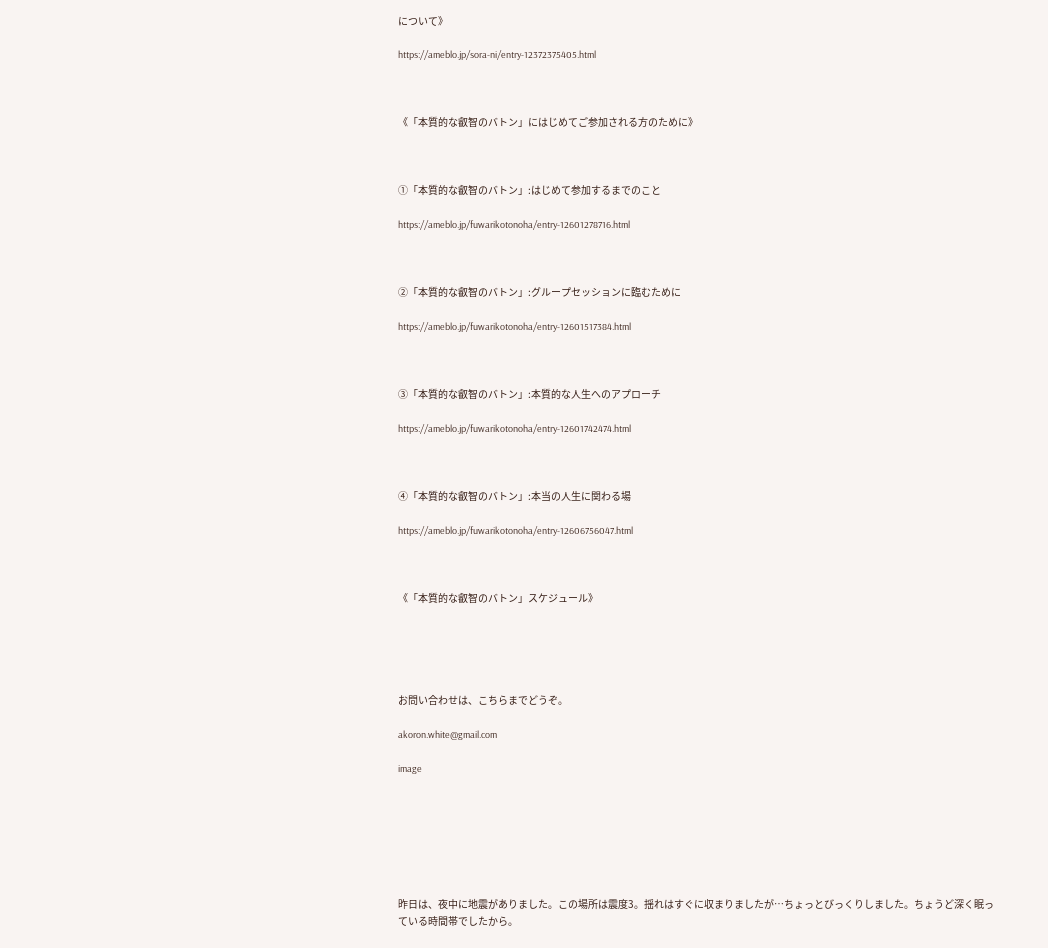について》

https://ameblo.jp/sora-ni/entry-12372375405.html



《「本質的な叡智のバトン」にはじめてご参加される方のために》



①「本質的な叡智のバトン」:はじめて参加するまでのこと

https://ameblo.jp/fuwarikotonoha/entry-12601278716.html



②「本質的な叡智のバトン」:グループセッションに臨むために

https://ameblo.jp/fuwarikotonoha/entry-12601517384.html



③「本質的な叡智のバトン」:本質的な人生へのアプローチ

https://ameblo.jp/fuwarikotonoha/entry-12601742474.html



④「本質的な叡智のバトン」:本当の人生に関わる場

https://ameblo.jp/fuwarikotonoha/entry-12606756047.html



《「本質的な叡智のバトン」スケジュール》





お問い合わせは、こちらまでどうぞ。

akoron.white@gmail.com

image







昨日は、夜中に地震がありました。この場所は震度3。揺れはすぐに収まりましたが…ちょっとびっくりしました。ちょうど深く眠っている時間帯でしたから。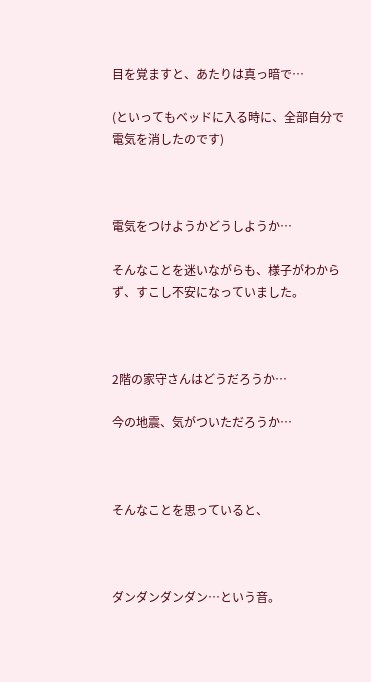目を覚ますと、あたりは真っ暗で…

(といってもベッドに入る時に、全部自分で電気を消したのです)



電気をつけようかどうしようか…

そんなことを迷いながらも、様子がわからず、すこし不安になっていました。



2階の家守さんはどうだろうか…

今の地震、気がついただろうか…



そんなことを思っていると、



ダンダンダンダン…という音。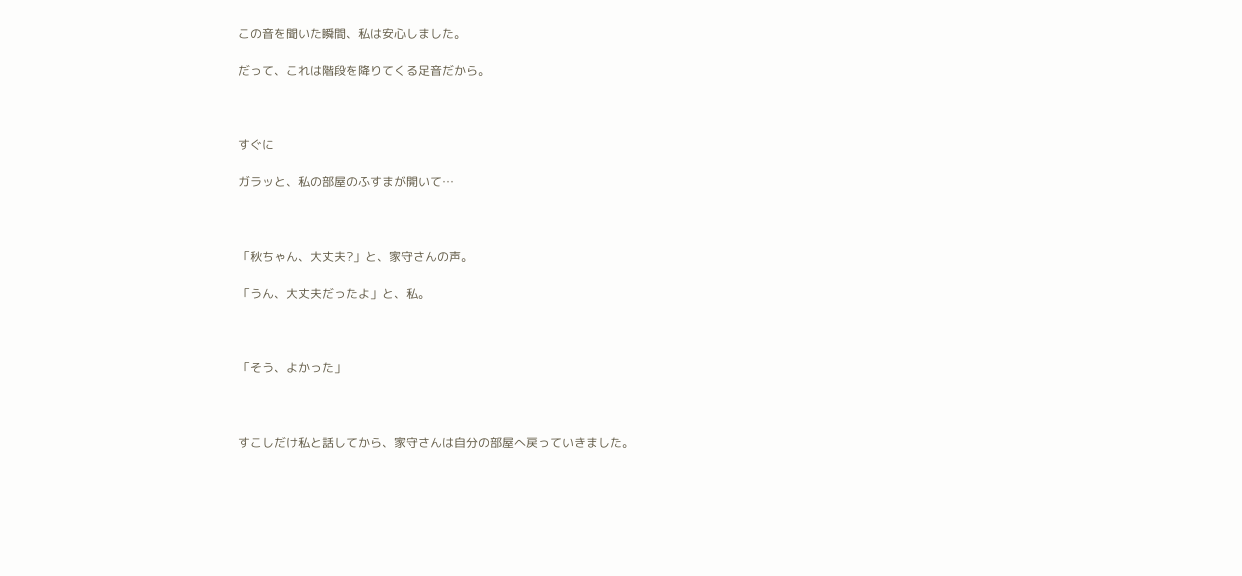この音を聞いた瞬間、私は安心しました。

だって、これは階段を降りてくる足音だから。



すぐに

ガラッと、私の部屋のふすまが開いて…



「秋ちゃん、大丈夫?」と、家守さんの声。

「うん、大丈夫だったよ」と、私。



「そう、よかった」



すこしだけ私と話してから、家守さんは自分の部屋へ戻っていきました。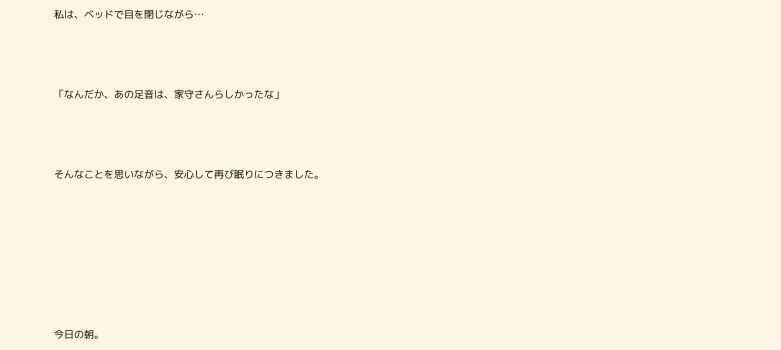私は、ベッドで目を閉じながら…



「なんだか、あの足音は、家守さんらしかったな」



そんなことを思いながら、安心して再び眠りにつきました。







今日の朝。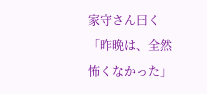家守さん曰く「昨晩は、全然怖くなかった」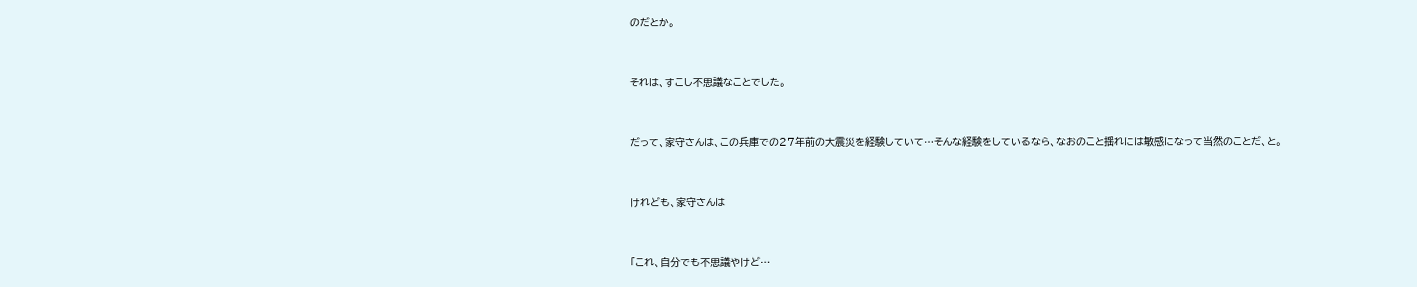のだとか。



それは、すこし不思議なことでした。



だって、家守さんは、この兵庫での27年前の大震災を経験していて…そんな経験をしているなら、なおのこと揺れには敏感になって当然のことだ、と。



けれども、家守さんは



「これ、自分でも不思議やけど…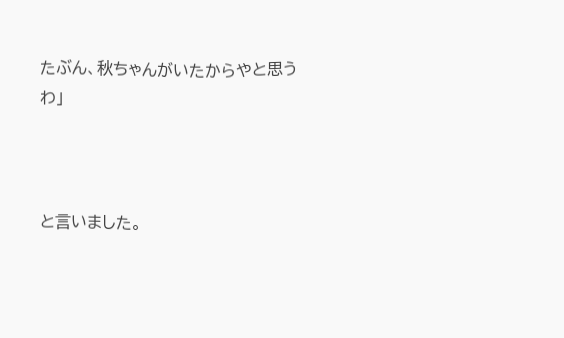たぶん、秋ちゃんがいたからやと思うわ」



と言いました。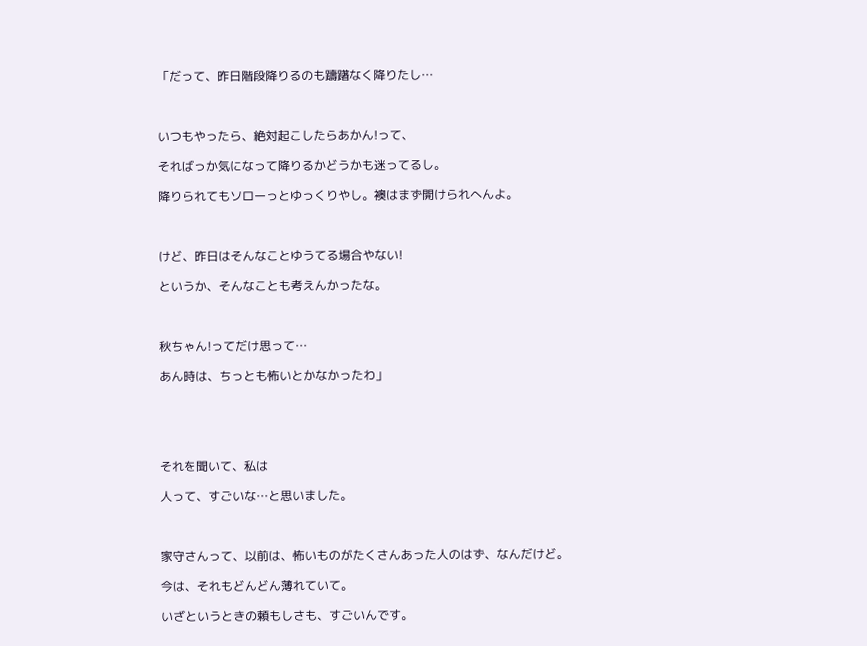「だって、昨日階段降りるのも躊躇なく降りたし…



いつもやったら、絶対起こしたらあかん!って、

そればっか気になって降りるかどうかも迷ってるし。

降りられてもソローっとゆっくりやし。襖はまず開けられへんよ。



けど、昨日はそんなことゆうてる場合やない!

というか、そんなことも考えんかったな。



秋ちゃん!ってだけ思って…

あん時は、ちっとも怖いとかなかったわ」





それを聞いて、私は

人って、すごいな…と思いました。



家守さんって、以前は、怖いものがたくさんあった人のはず、なんだけど。

今は、それもどんどん薄れていて。

いざというときの頼もしさも、すごいんです。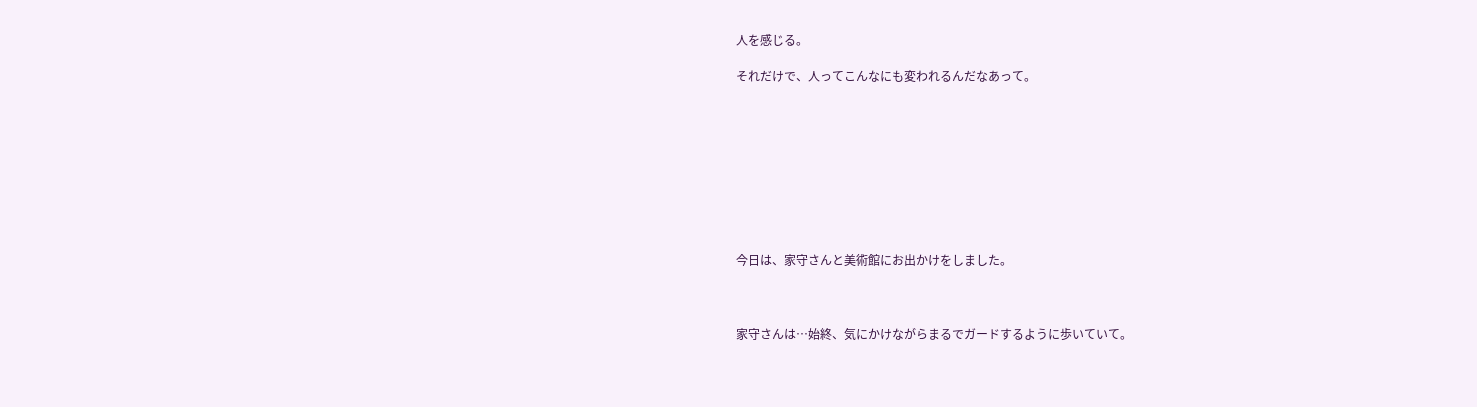人を感じる。

それだけで、人ってこんなにも変われるんだなあって。









今日は、家守さんと美術館にお出かけをしました。



家守さんは…始終、気にかけながらまるでガードするように歩いていて。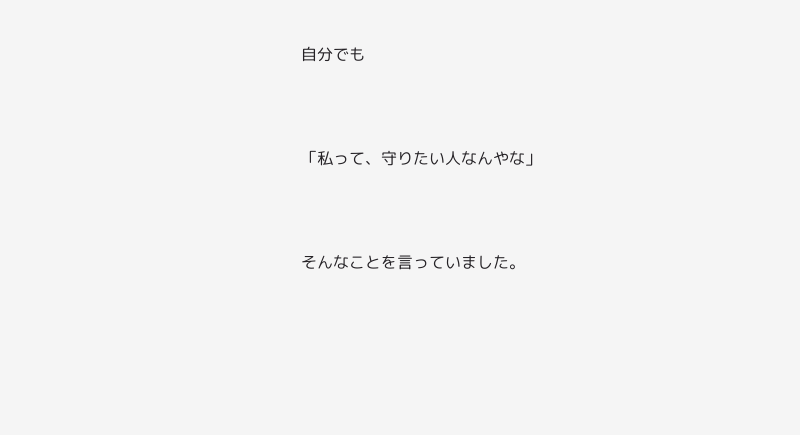自分でも



「私って、守りたい人なんやな」



そんなことを言っていました。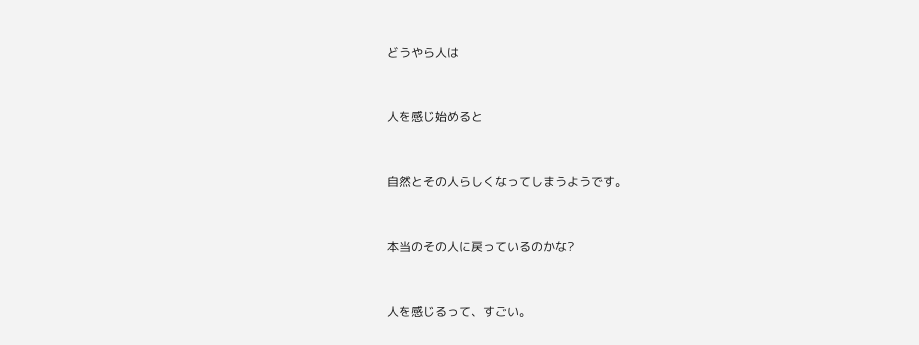どうやら人は



人を感じ始めると



自然とその人らしくなってしまうようです。



本当のその人に戻っているのかな?



人を感じるって、すごい。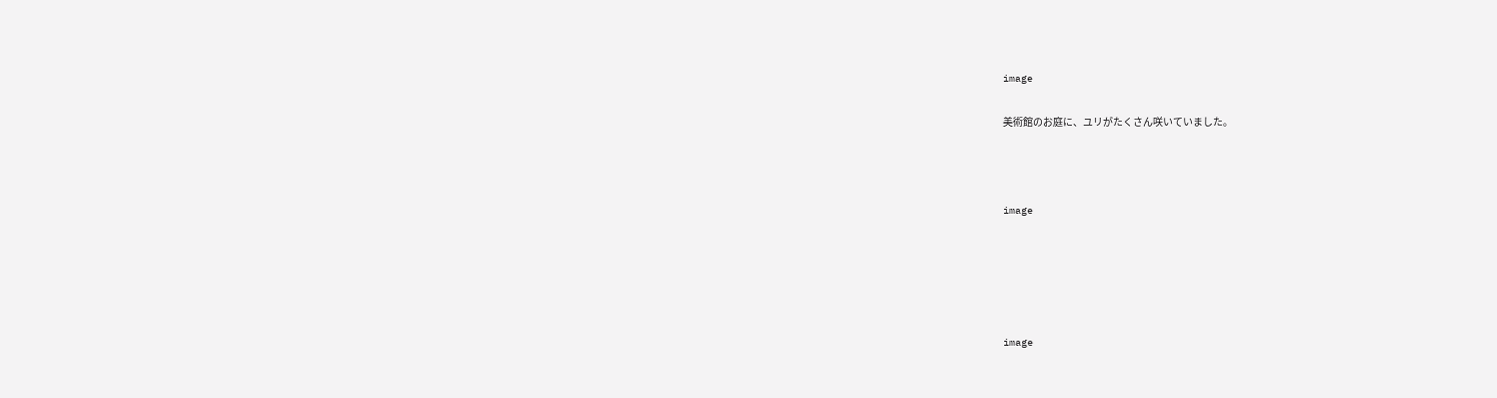image

美術館のお庭に、ユリがたくさん咲いていました。



image





image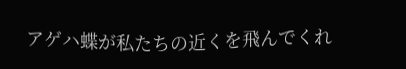アゲハ蝶が私たちの近くを飛んでくれ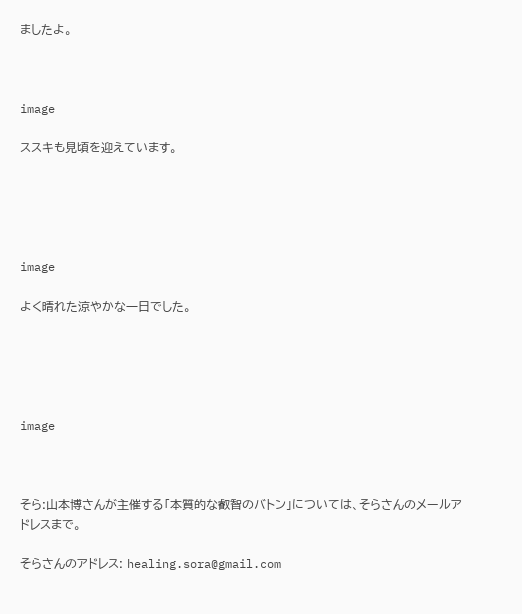ましたよ。



image

ススキも見頃を迎えています。





image

よく晴れた涼やかな一日でした。





image



そら:山本博さんが主催する「本質的な叡智のバトン」については、そらさんのメールアドレスまで。

そらさんのアドレス: healing.sora@gmail.com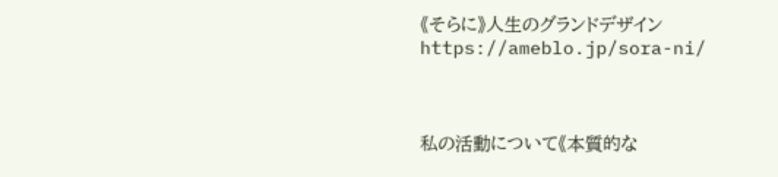《そらに》人生のグランドデザイン
https://ameblo.jp/sora-ni/



私の活動について《本質的な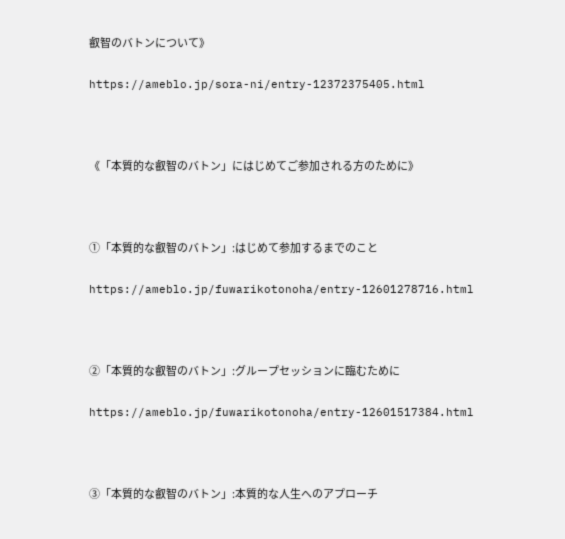叡智のバトンについて》

https://ameblo.jp/sora-ni/entry-12372375405.html



《「本質的な叡智のバトン」にはじめてご参加される方のために》



①「本質的な叡智のバトン」:はじめて参加するまでのこと

https://ameblo.jp/fuwarikotonoha/entry-12601278716.html



②「本質的な叡智のバトン」:グループセッションに臨むために

https://ameblo.jp/fuwarikotonoha/entry-12601517384.html



③「本質的な叡智のバトン」:本質的な人生へのアプローチ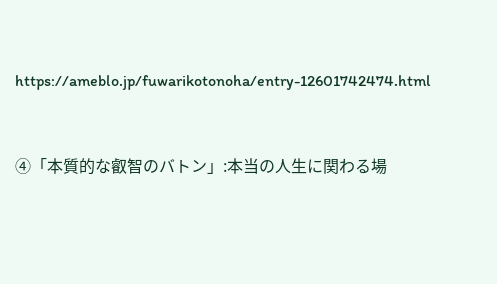https://ameblo.jp/fuwarikotonoha/entry-12601742474.html



④「本質的な叡智のバトン」:本当の人生に関わる場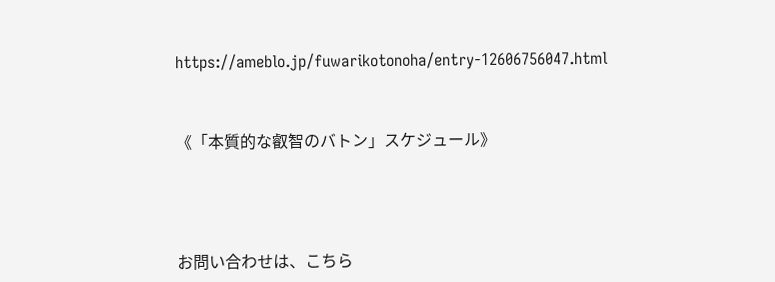https://ameblo.jp/fuwarikotonoha/entry-12606756047.html



《「本質的な叡智のバトン」スケジュール》





お問い合わせは、こちら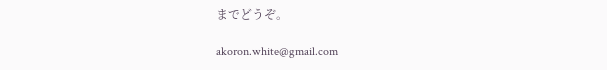までどうぞ。

akoron.white@gmail.com